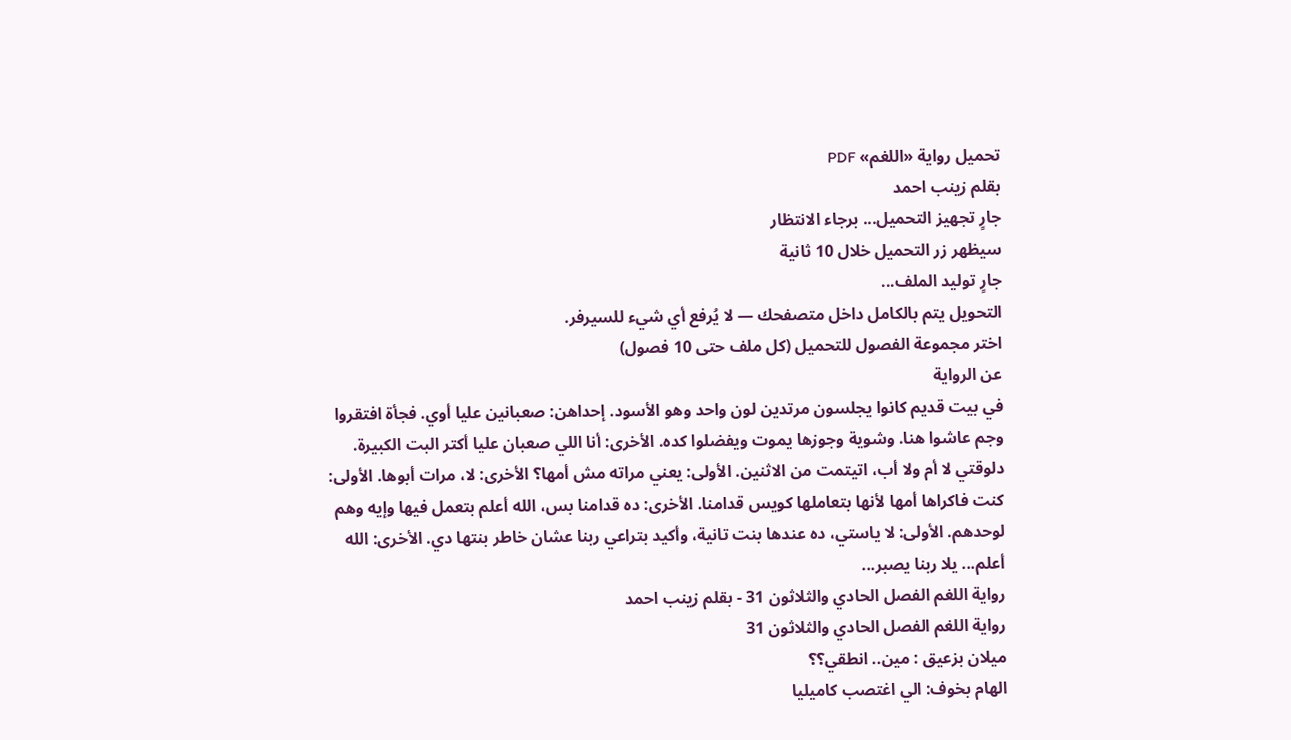تحميل رواية «اللغم» PDF
بقلم زينب احمد
جارٍ تجهيز التحميل... برجاء الانتظار
سيظهر زر التحميل خلال 10 ثانية
جارٍ توليد الملف...
التحويل يتم بالكامل داخل متصفحك — لا يُرفع أي شيء للسيرفر.
اختر مجموعة الفصول للتحميل (كل ملف حتى 10 فصول)
عن الرواية
في بيت قديم كانوا يجلسون مرتدين لون واحد وهو الأسود. إحداهن: صعبانين عليا أوي. فجأة افتقروا وجم عاشوا هنا. وشوية وجوزها يموت ويفضلوا كده. الأخرى: أنا اللي صعبان عليا أكتر البت الكبيرة. دلوقتي لا أم ولا أب، اتيتمت من الاثنين. الأولى: يعني مراته مش أمها؟ الأخرى: لا، مرات أبوها. الأولى: كنت فاكراها أمها لأنها بتعاملها كويس قدامنا. الأخرى: ده قدامنا بس، الله أعلم بتعمل فيها وإيه وهم لوحدهم. الأولى: لا ياستي، ده عندها بنت تانية، وأكيد بتراعي ربنا عشان خاطر بنتها دي. الأخرى: الله أعلم... يلا ربنا يصبر...
رواية اللغم الفصل الحادي والثلاثون 31 - بقلم زينب احمد
رواية اللغم الفصل الحادي والثلاثون 31
ميلان بزعيق : مين.. انطقي؟؟
الهام بخوف: الي اغتصب كاميليا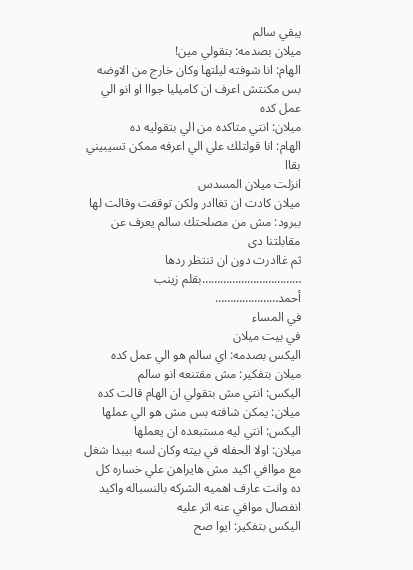يبقي سالم
ميلان بصدمه: بتقولي مين!
الهام: انا شوفته ليلتها وكان خارج من الاوضه بس مكنتش اعرف ان كاميليا جواا او انو الي عمل كده
ميلان: انتي متاكده من الي بتقوليه ده
الهام: انا قولتلك علي الي اعرفه ممكن تسيبيني بقاا
انزلت ميلان المسدس
ميلان كادت ان تغاادر ولكن توقفت وقالت لها ببرود: مش من مصلحتك سالم يعرف عن مقابلتنا دى
ثم غاادرت دون ان تنتظر ردها
……………………………بقلم زينب أحمد…………………
في المساء
في بيت ميلان
اليكس بصدمه: اي سالم هو الي عمل كده
ميلان بتفكير: مش مقتنعه انو سالم
اليكس: انتي مش بتقولي ان الهام قالت كده
ميلان: يمكن شافته بس مش هو الي عملها
اليكس: انتي ليه مستبعده ان يعملها
ميلان: اولا الحفله في بيته وكان لسه بيبدا شغل مع مواافي اكيد مش هايراهن علي خساره كل ده وانت عارف اهميه الشركه بالنسباله واكيد انفصال موافي عنه اثر عليه
اليكس بتفكير: ايوا صح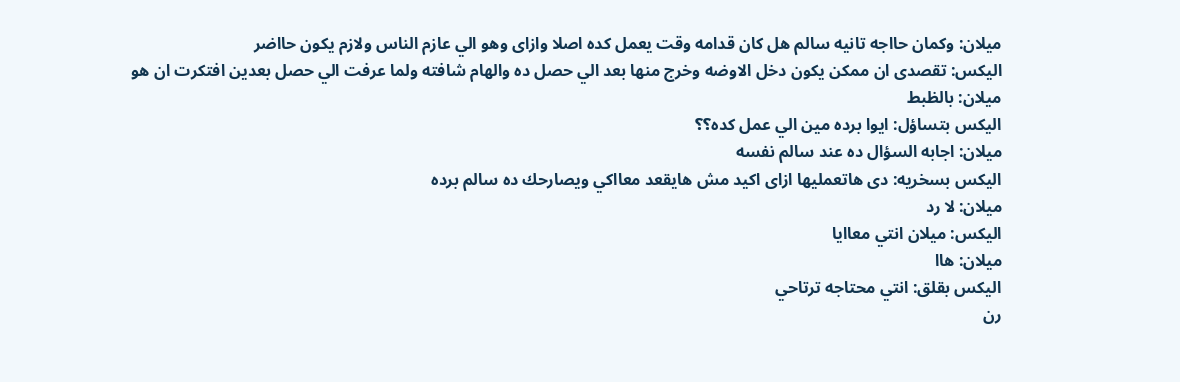ميلان: وكمان حااجه تانيه سالم هل كان قدامه وقت يعمل كده اصلا وازاى وهو الي عازم الناس ولازم يكون حااضر
اليكس: تقصدى ان ممكن يكون دخل الاوضه وخرج منها بعد الي حصل ده والهام شافته ولما عرفت الي حصل بعدين افتكرت ان هو
ميلان: بالظبط
اليكس بتساؤل: ايوا برده مين الي عمل كده؟؟
ميلان: اجابه السؤال ده عند سالم نفسه
اليكس بسخريه: دى هاتعمليها ازاى اكيد مش هايقعد معااكي ويصارحك ده سالم برده
ميلان: لا رد
اليكس: ميلان انتي معاايا
ميلان: هاا
اليكس بقلق: انتي محتاجه ترتاحي
رن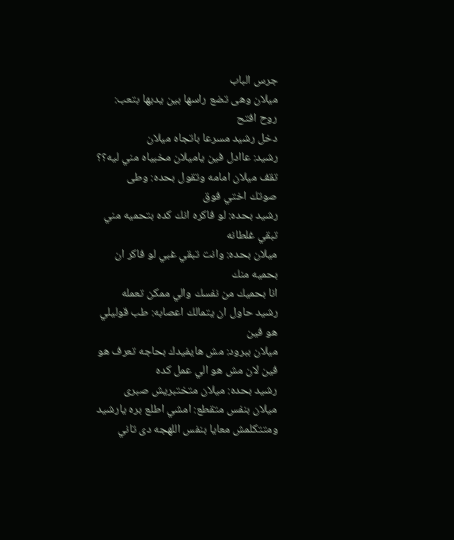جرس الباب
ميلان وهى تضع راسها بين يديها بتعب: روح افتح
دخل رشيد مسرعا باتجاه ميلان
رشيد: عاادل فين ياميلان مخبياه مني ليه؟؟
تقف ميلان امامه وتقول بحده: وطى صوتك اختي فوق
رشيد بحده: لو فاكره انك كده بتحميه مني تبقي غلطانه
ميلان بحده: وانت تبقي غبي لو فاكر ان بحميه منك
انا بحميك من نفسك والي ممكن تعمله
رشيد حاول ان يتمالك اعصابه: طب قوليلي هو فين
ميلان ببرود: مش هايفيدك بحاجه تعرف هو فين لان مش هو الي عمل كده
رشيد بحده: ميلان متختبريش صبرى
ميلان بنفس متقطع: امشي اطلع بره يارشيد ومتتكلمش معايا بنفس اللهجه دى تاني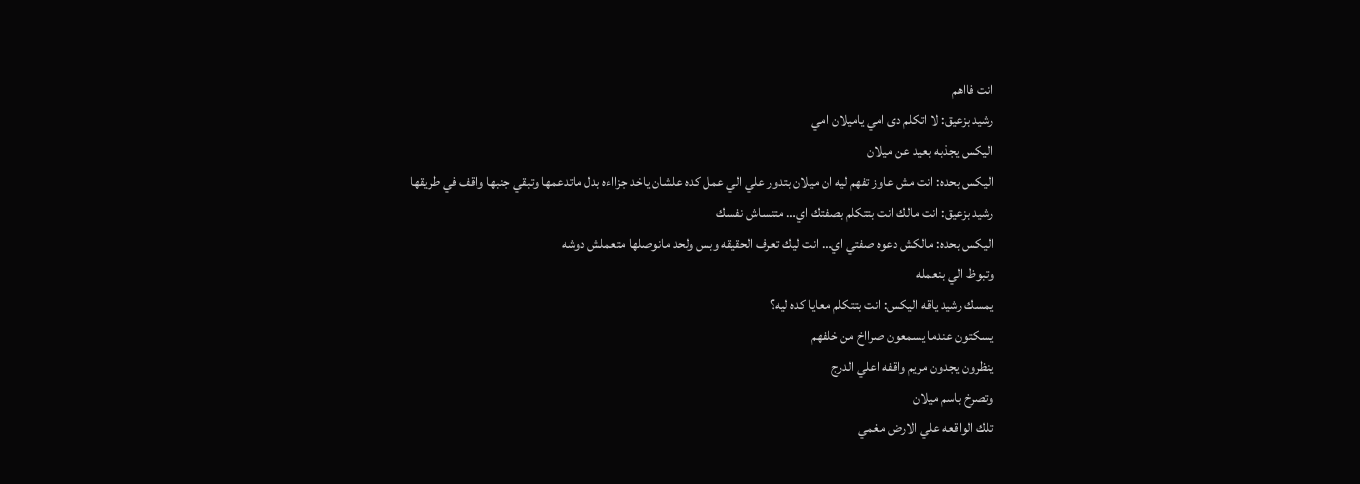انت فااهم
رشيد بزعيق: لا اتكلم دى امي ياميلان امي
اليكس يجذبه بعيد عن ميلان
اليكس بحده: انت مش عاوز تفهم ليه ان ميلان بتدور علي الي عمل كده علشان ياخد جزااءه بدل ماتدعمها وتبقي جنبها واقف في طريقها
رشيد بزعيق: انت مالك انت بتتكلم بصفتك اي… متنساش نفسك
اليكس بحده: مالكش دعوه صفتي اي… انت ليك تعرف الحقيقه وبس ولحد مانوصلها متعملش دوشه
وتبوظ الي بنعمله
يمسك رشيد ياقه اليكس: انت بتتكلم معايا كده ليه؟
يسكتون عندما يسمعون صرااخ من خلفهم
ينظرون يجدون مريم واقفه اعلي الدرج
وتصرخ باسم ميلان
تلك الواقعه علي الارض مغمي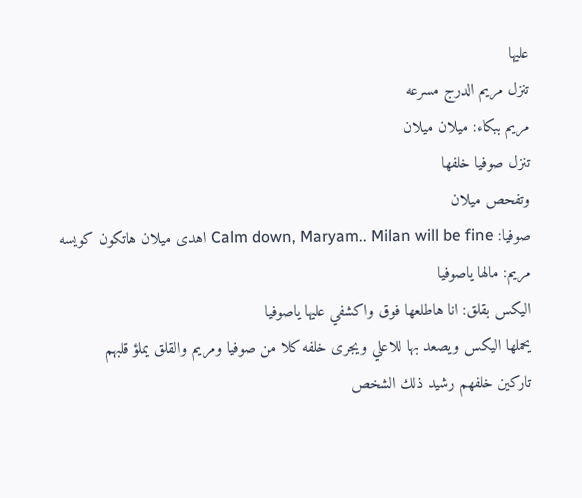عليها
تنزل مريم الدرج مسرعه
مريم ببكاء: ميلان ميلان
تنزل صوفيا خلفها
وتفحص ميلان
صوفيا: Calm down, Maryam.. Milan will be fine اهدى ميلان هاتكون كويسه
مريم: مالها ياصوفيا
اليكس بقلق: انا هاطلعها فوق واكشفي عليها ياصوفيا
يحملها اليكس ويصعد بها للاعلي ويجرى خلفه كلا من صوفيا ومريم والقلق يملؤ قلبهم
تاركين خلفهم رشيد ذلك الشخص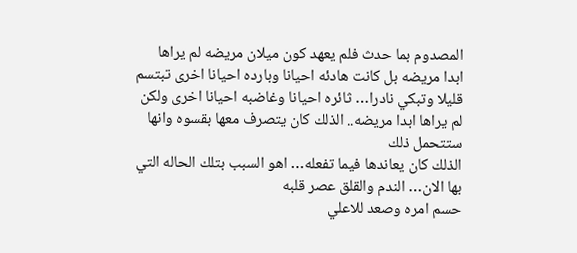المصدوم بما حدث فلم يعهد كون ميلان مريضه لم يراها ابدا مريضه بل كانت هادئه احيانا وبارده احيانا اخرى تبتسم قليلا وتبكي نادرا… ثائره احيانا وغاضبه احيانا اخرى ولكن لم يراها ابدا مريضه.. الذلك كان يتصرف معها بقسوه وانها ستتحمل ذلك
الذلك كان يعاندها فيما تفعله… اهو السبب بتلك الحاله التي بها الان… الندم والقلق عصر قلبه
حسم امره وصعد للاعلي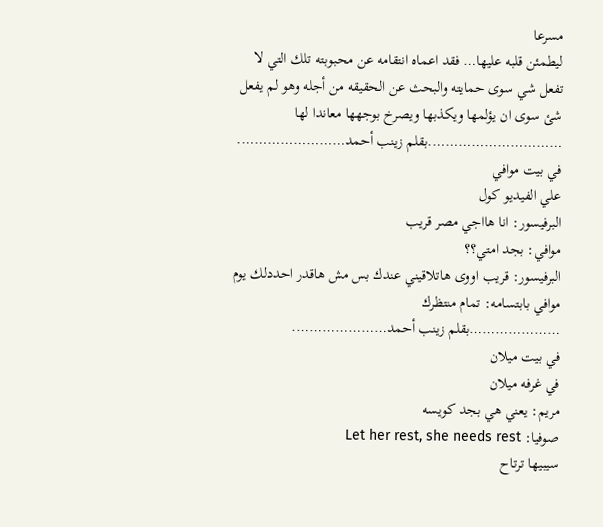مسرعا
ليطمئن قلبه عليها… فقد اعماه انتقامه عن محبوبته تلك التي لا تفعل شي سوى حمايته والبحث عن الحقيقه من أجله وهو لم يفعل شئ سوى ان يؤلمها ويكذبها ويصرخ بوجهها معاندا لها
………………………….بقلم زينب أحمد…………………….
في بيت موافي
علي الفيديو كول
البرفيسور: انا هااجي مصر قريب
موافي: بجد امتي؟؟
البرفيسور: قريب اووى هاتلاقيني عندك بس مش هاقدر احددلك يوم
موافي بابتسامه: تمام منتظرك
…………………بقلم زينب أحمد………………….
في بيت ميلان
في غرفه ميلان
مريم: يعني هي بجد كويسه
صوفيا: Let her rest, she needs rest
سيبيها ترتاح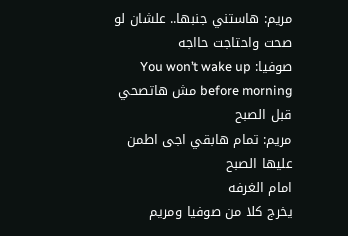مريم: هاستني جنبها.. علشان لو صحت واحتاجت حااجه
صوفيا: You won’t wake up before morning مش هاتصحي قبل الصبح
مريم: تمام هابقي اجى اطمن عليها الصبح
امام الغرفه
يخرج كلا من صوفيا ومريم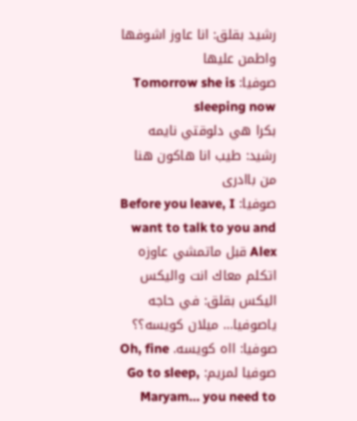رشيد بقلق: انا عاوز اشوفها واطمن عليها
صوفيا: Tomorrow she is sleeping now
بكرا هي دلوقتي نايمه
رشيد: طيب انا هاكون هنا من باادرى
صوفيا: Before you leave, I want to talk to you and Alex قبل ماتمشي عاوزه اتكلم معاك انت واليكس
اليكس بقلق: في حاجه ياصوفيا… ميلان كويسه؟؟
صوفيا: ااه كويسه. Oh, fine
صوفيا لمريم: Go to sleep, Maryam… you need to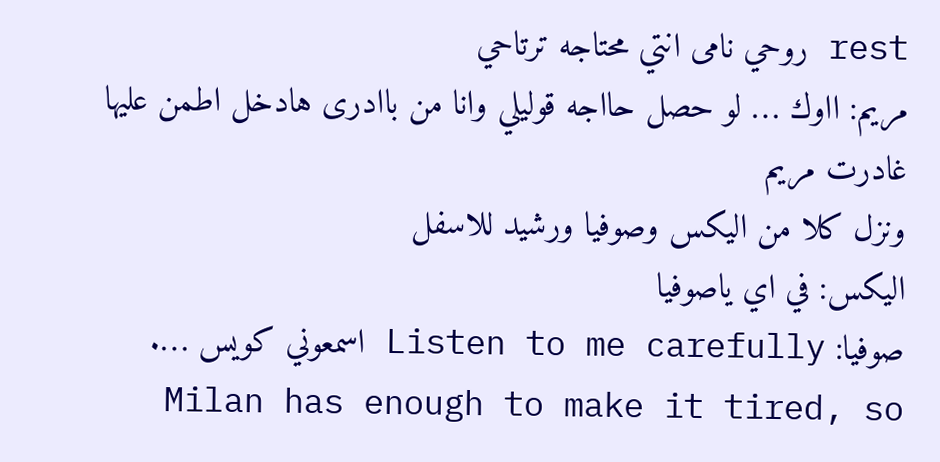rest روحي نامى انتي محتاجه ترتاحي
مريم: ااوك … لو حصل حااجه قوليلي وانا من باادرى هادخل اطمن عليها
غادرت مريم
ونزل كلا من اليكس وصوفيا ورشيد للاسفل
اليكس: في اي ياصوفيا
صوفيا: Listen to me carefully اسمعوني كويس …. Milan has enough to make it tired, so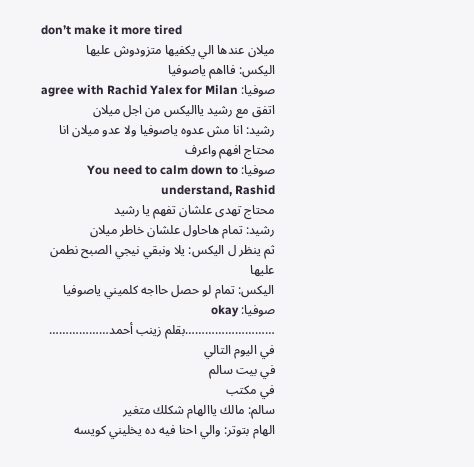don’t make it more tired
ميلان عندها الي يكفيها متزودوش عليها
اليكس: فااهم ياصوفيا
صوفيا: agree with Rachid Yalex for Milan اتفق مع رشيد يااليكس من اجل ميلان
رشيد: انا مش عدوه ياصوفيا ولا عدو ميلان انا محتاج افهم واعرف
صوفيا: You need to calm down to understand, Rashid
محتاج تهدى علشان تفهم يا رشيد
رشيد: تمام هاحاول علشان خاطر ميلان
ثم ينظر ل اليكس: يلا ونبقي نيجي الصبح نطمن عليها
اليكس: تمام لو حصل حااجه كلميني ياصوفيا
صوفيا: okay
………………………بقلم زينب أحمد………………
في اليوم التالي
في بيت سالم
في مكتب
سالم: مالك ياالهام شكلك متغير
الهام بتوتر: والي احنا فيه ده يخليني كويسه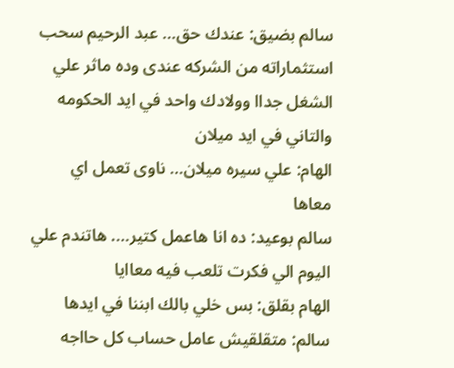سالم بضيق: عندك حق… عبد الرحيم سحب استثماراته من الشركه عندى وده ماثر علي الشغل جداا وولادك واحد في ايد الحكومه والتاني في ايد ميلان
الهام: علي سيره ميلان… ناوى تعمل اي معاها
سالم بوعيد: ده انا هاعمل كتير…. هاتندم علي اليوم الي فكرت تلعب فيه معاايا
الهام بقلق: بس خلي بالك ابننا في ايدها
سالم: متقلقيش عامل حساب كل حااجه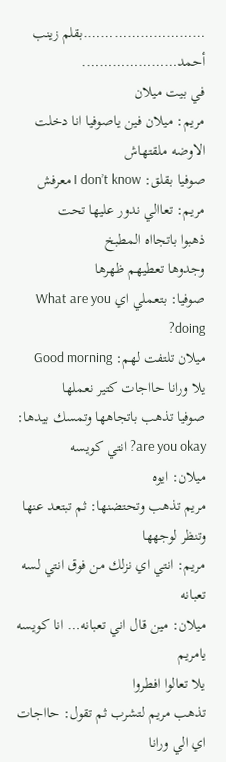……………………….بقلم زينب أحمد………………….
في بيت ميلان
مريم: ميلان فين ياصوفيا انا دخلت الاوضه ملقتهاش
صوفيا بقلق: I don’t know معرفش
مريم: تعاالي ندور عليها تحت
ذهبوا باتجااه المطبخ
وجدوها تعطيهم ظهرها
صوفيا: بتعملي اي What are you doing?
ميلان تلتفت لهم: Good morning
يلا ورانا حااجات كتير نعملها
صوفيا تذهب باتجاهها وتمسك بيدها: are you okay? انتي كويسه
ميلان: ايوه
مريم تذهب وتحتضنها: ثم تبتعد عنها وتنظر لوجهها
مريم: انتي اي نزلك من فوق انتي لسه تعبانه
ميلان: مين قال اني تعبانه… انا كويسه يامريم
يلا تعالوا افطروا
تذهب مريم لتشرب ثم تقول: حااجات اي الي ورانا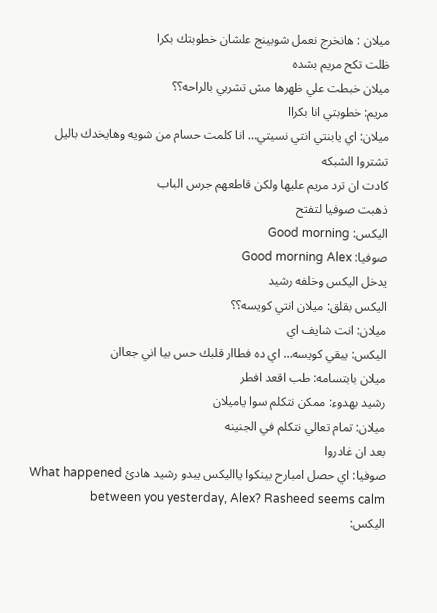ميلان : هانخرج نعمل شوبينج علشان خطوبتك بكرا
ظلت تكح مريم بشده
ميلان خبطت علي ظهرها مش تشربي بالراحه؟؟
مريم: خطوبتي انا بكراا
ميلان: اي يابنتي انتي نسيتي… انا كلمت حسام من شويه وهايخدك باليل تشتروا الشبكه
كادت ان ترد مريم عليها ولكن قاطعهم جرس الباب
ذهبت صوفيا لتفتح
اليكس: Good morning
صوفيا: Good morning Alex
يدخل اليكس وخلفه رشيد
اليكس بقلق: ميلان انتي كويسه؟؟
ميلان: انت شايف اي
اليكس: يبقي كويسه… اي ده فطاار قلبك حس بيا اني جعاان
ميلان بابتسامه: طب اقعد افطر
رشيد بهدوء: ممكن نتكلم سوا ياميلان
ميلان: تمام تعالي نتكلم في الجنينه
بعد ان غادروا
صوفيا: اي حصل امبارح بينكوا يااليكس يبدو رشيد هادئ What happened between you yesterday, Alex? Rasheed seems calm
اليكس: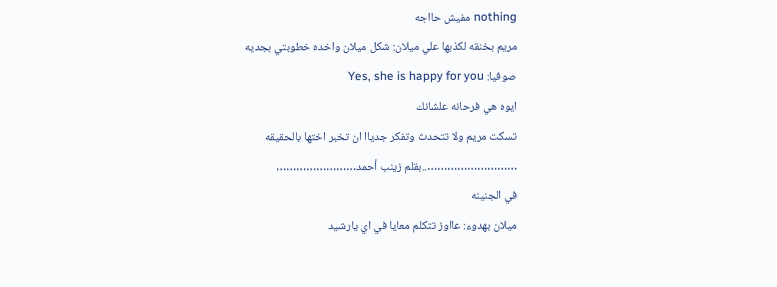nothing مفيش حااجه
مريم بخنقه لكذبها علي ميلان: شكل ميلان واخده خطوبتي بجديه
صوفيا: Yes, she is happy for you
ايوه هي فرحانه علشانك
تسكت مريم ولا تتحدث وتفكر جدياا ان تخبر اختها بالحقيقه
………………………..بقلم زينب أحمد……………………
في الجنينه
ميلان بهدوء: عااوز تتكلم معايا في اي يارشيد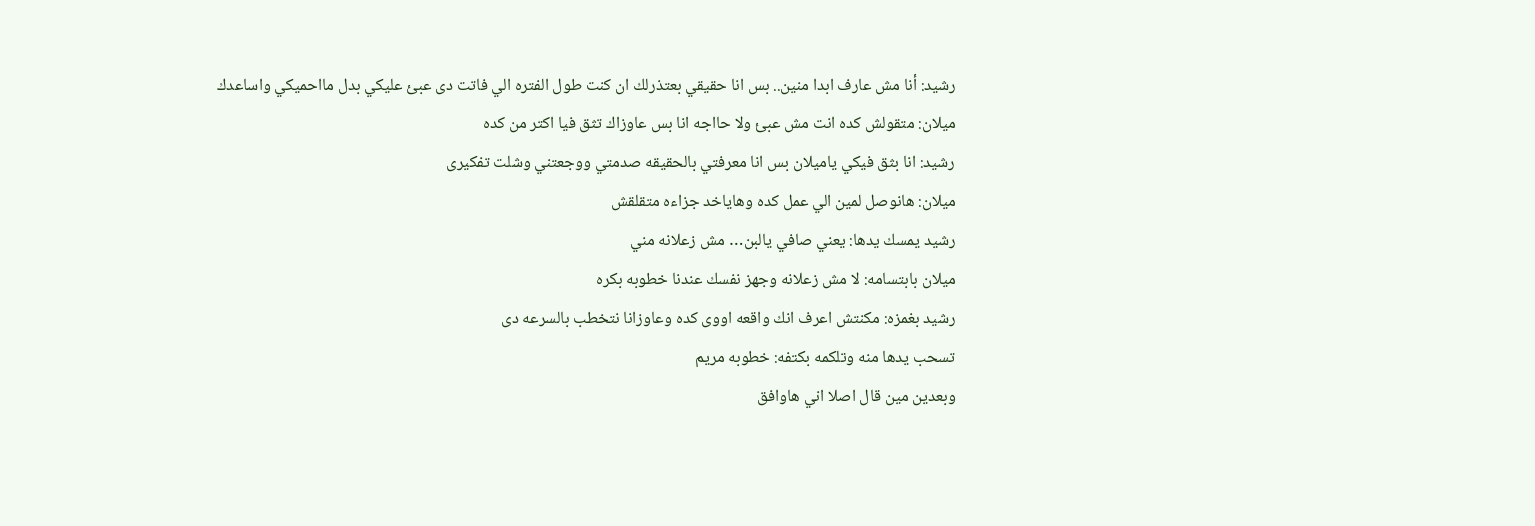رشيد: أنا مش عارف ابدا منين.. بس انا حقيقي بعتذرلك ان كنت طول الفتره الي فاتت دى عبئ عليكي بدل مااحميكي واساعدك
ميلان: متقولش كده انت مش عبئ ولا حااجه انا بس عاوزاك تثق فيا اكتر من كده
رشيد: انا بثق فيكي ياميلان بس انا معرفتي بالحقيقه صدمتي ووجعتني وشلت تفكيرى
ميلان: هانوصل لمين الي عمل كده وهاياخد جزاءه متقلقش
رشيد يمسك يدها: يعني صافي يالبن… مش زعلانه مني
ميلان بابتسامه: لا مش زعلانه وجهز نفسك عندنا خطوبه بكره
رشيد بغمزه: مكنتش اعرف انك واقعه اووى كده وعاوزانا نتخطب بالسرعه دى
تسحب يدها منه وتلكمه بكتفه: خطوبه مريم
وبعدين مين قال اصلا اني هاوافق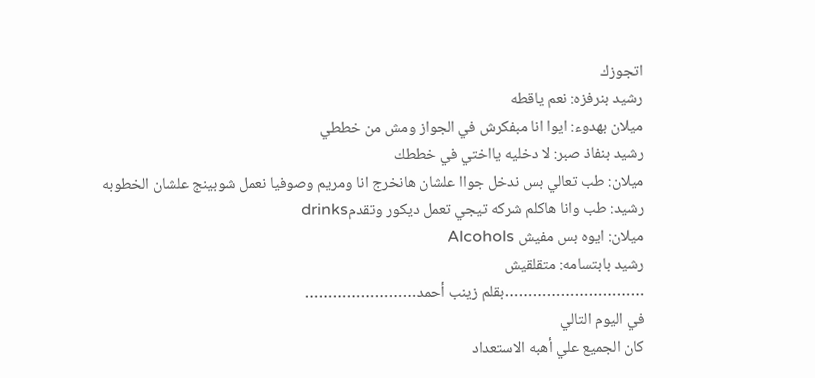اتجوزك
رشيد بنرفزه: نعم ياقطه
ميلان بهدوء: ايوا انا مبفكرش في الجواز ومش من خططي
رشيد بنفاذ صبر: لا دخليه يااختي في خططك
ميلان: طب تعالي بس ندخل جواا علشان هانخرج انا ومريم وصوفيا نعمل شوبينج علشان الخطوبه
رشيد: طب وانا هاكلم شركه تيجي تعمل ديكور وتقدمdrinks
ميلان: ايوه بس مفيش Alcohols
رشيد بابتسامه: متقلقيش
…………………………بقلم زينب أحمد……………………
في اليوم التالي
كان الجميع علي أهبه الاستعداد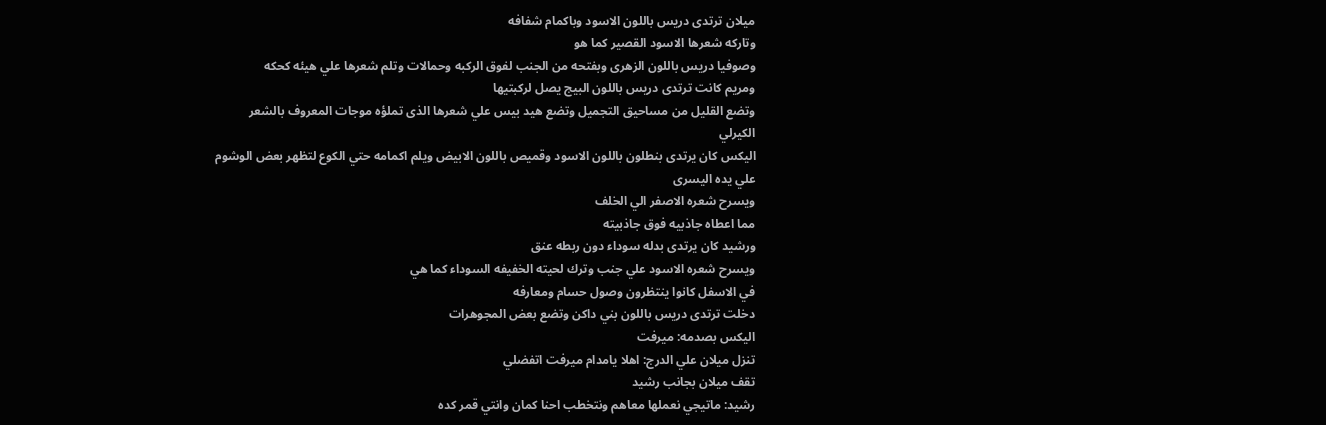ميلان ترتدى دريس باللون الاسود وباكمام شفافه
وتاركه شعرها الاسود القصير كما هو
وصوفيا دريس باللون الزهرى وبفتحه من الجنب لفوق الركبه وحمالات وتلم شعرها علي هيئه كحكه
ومريم كانت ترتدى دريس باللون البيج يصل لركبتيها
وتضع القليل من مساحيق التجميل وتضع هيد بيس علي شعرها الذى تملؤه موجات المعروف بالشعر الكيرلي
اليكس كان يرتدى بنطلون باللون الاسود وقميص باللون الابيض ويلم اكمامه حتي الكوع لتظهر بعض الوشوم علي يده اليسرى
ويسرح شعره الاصفر الي الخلف
مما اعطاه جاذبيه فوق جاذبيته
ورشيد كان يرتدى بدله سوداء دون ربطه عنق
ويسرح شعره الاسود علي جنب وترك لحيته الخفيفه السوداء كما هي
في الاسفل كانوا ينتظرون وصول حسام ومعارفه
دخلت ترتدى دريس باللون بني داكن وتضع بعض المجوهرات
اليكس بصدمه: ميرفت
تنزل ميلان علي الدرج: اهلا يامدام ميرفت اتفضلي
تقف ميلان بجانب رشيد
رشيد: ماتيجي نعملها معاهم ونتخطب احنا كمان وانتي قمر كده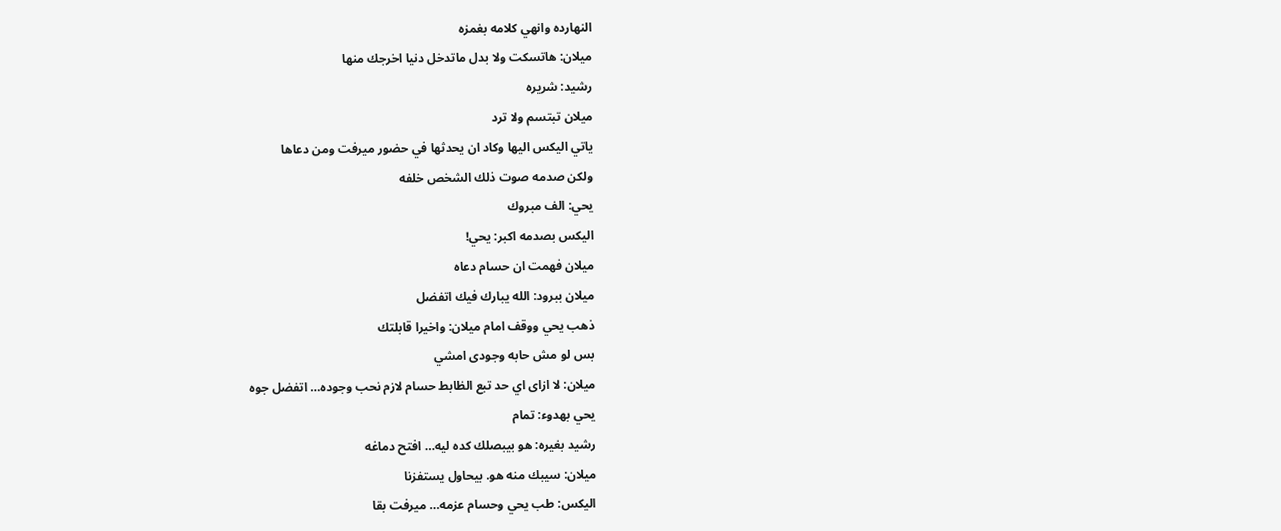النهارده وانهي كلامه بغمزه
ميلان: هاتسكت ولا بدل ماتدخل دنيا اخرجك منها
رشيد: شريره
ميلان تبتسم ولا ترد
ياتي اليكس اليها وكاد ان يحدثها في حضور ميرفت ومن دعاها
ولكن صدمه صوت ذلك الشخص خلفه
يحي: الف مبروك
اليكس بصدمه اكبر: يحي!
ميلان فهمت ان حسام دعاه
ميلان ببرود: الله يبارك فيك اتفضل
ذهب يحي ووقف امام ميلان: واخيرا قابلتك
بس لو مش حابه وجودى امشي
ميلان: لا ازاى اي حد تبع الظابط حسام لازم نحب وجوده… اتفضل جوه
يحي بهدوء: تمام
رشيد بغيره: هو بيبصلك كده ليه… افتح دماغه
ميلان: سيبك منه هو. بيحاول يستفزنا
اليكس: طب يحي وحسام عزمه… ميرفت بقا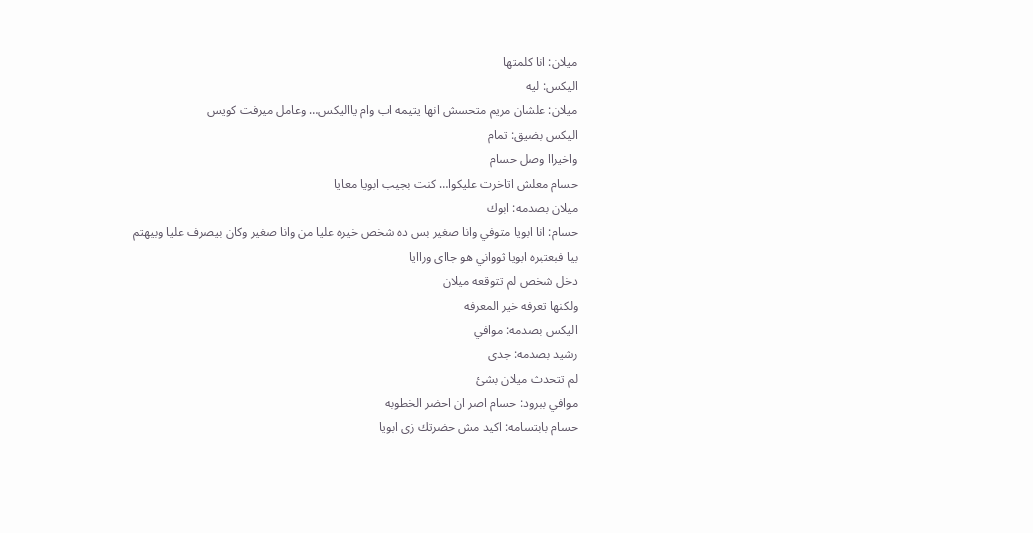ميلان: انا كلمتها
اليكس: ليه
ميلان: علشان مريم متحسش انها يتيمه اب وام يااليكس… وعامل ميرفت كويس
اليكس بضيق: تمام
واخيراا وصل حسام
حسام معلش اتاخرت عليكوا… كنت بجيب ابويا معايا
ميلان بصدمه: ابوك
حسام: انا ابويا متوفي وانا صغير بس ده شخص خيره عليا من وانا صغير وكان بيصرف عليا وبيهتم بيا فبعتبره ابويا ثوواني هو جااى وراايا
دخل شخص لم تتوقعه ميلان
ولكنها تعرفه خير المعرفه
اليكس بصدمه: موافي
رشيد بصدمه: جدى
لم تتحدث ميلان بشئ
موافي ببرود: حسام اصر ان احضر الخطوبه
حسام بابتسامه: اكيد مش حضرتك زى ابويا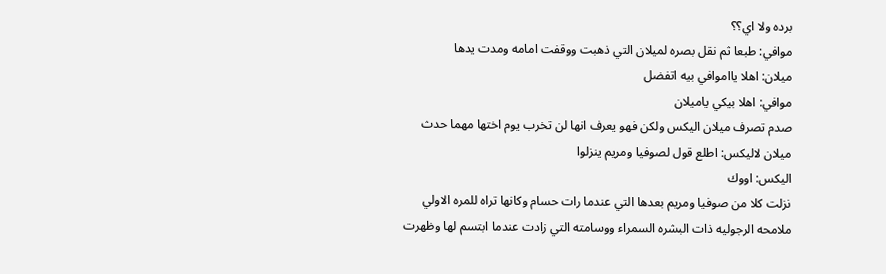برده ولا اي؟؟
موافي: طبعا ثم نقل بصره لميلان التي ذهبت ووقفت امامه ومدت يدها
ميلان: اهلا يااموافي بيه اتفضل
موافي: اهلا بيكي ياميلان
صدم تصرف ميلان اليكس ولكن فهو يعرف انها لن تخرب يوم اختها مهما حدث
ميلان لاليكس: اطلع قول لصوفيا ومريم ينزلوا
اليكس: اووك
نزلت كلا من صوفيا ومريم بعدها التي عندما رات حسام وكانها تراه للمره الاولي ملامحه الرجوليه ذات البشره السمراء ووسامته التي زادت عندما ابتسم لها وظهرت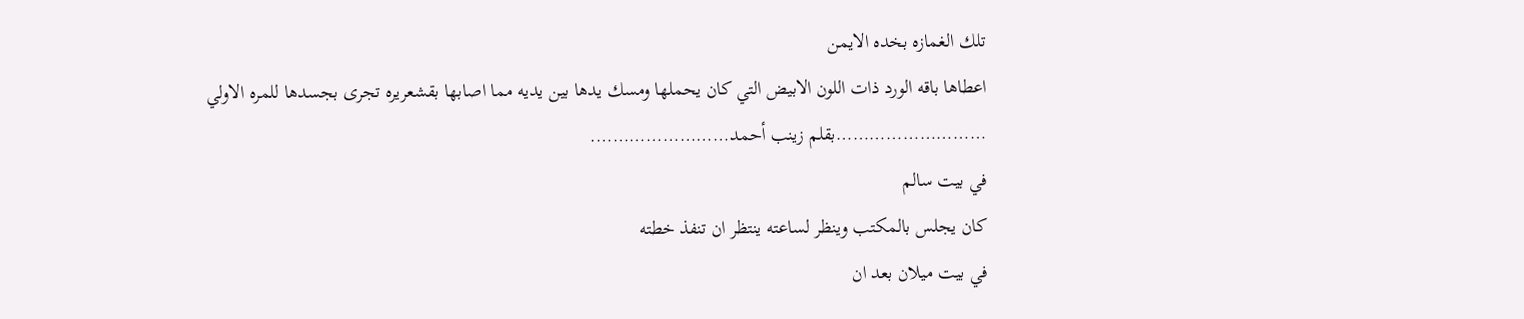تلك الغمازه بخده الايمن
اعطاها باقه الورد ذات اللون الابيض التي كان يحملها ومسك يدها بين يديه مما اصابها بقشعريره تجرى بجسدها للمره الاولي
………………………بقلم زينب أحمد…………………….
في بيت سالم
كان يجلس بالمكتب وينظر لساعته ينتظر ان تنفذ خطته
في بيت ميلان بعد ان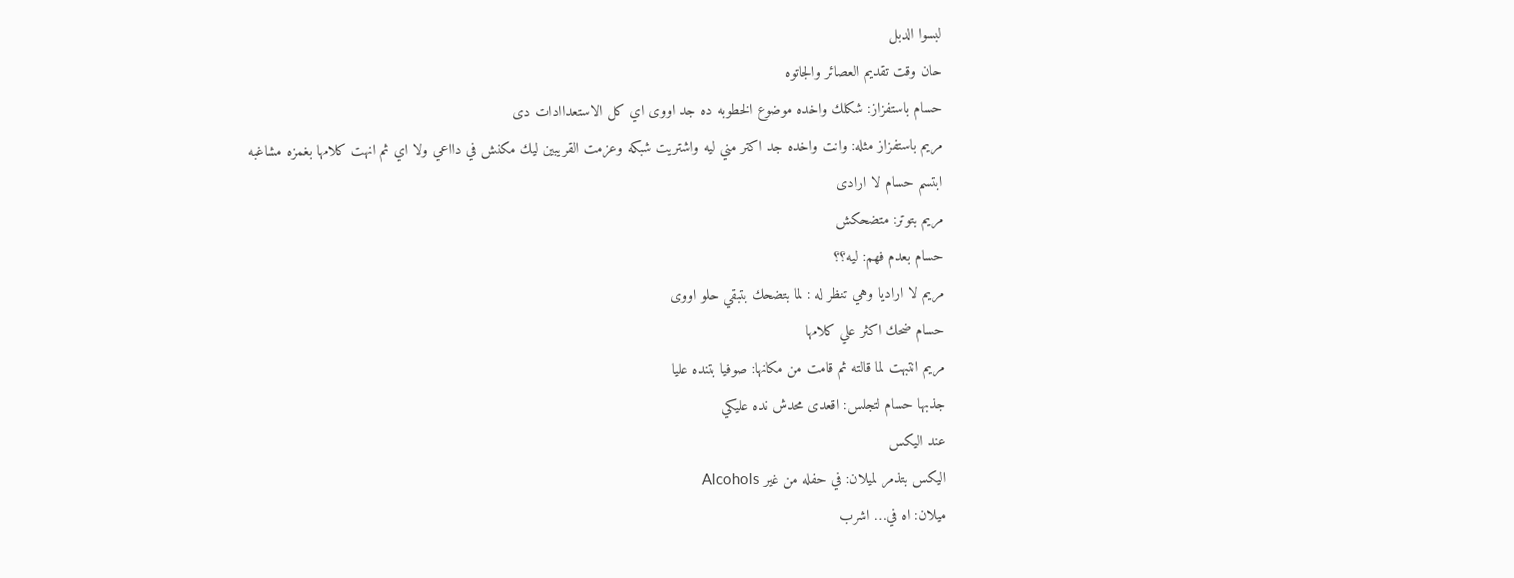لبسوا الدبل
حان وقت تقديم العصائر والجاتوه
حسام باستفزاز: شكلك واخده موضوع الخطوبه ده جد اووى اي كل الاستعداادات دى
مريم باستفزاز مثله: وانت واخده جد اكتر مني ليه واشتريت شبكه وعزمت القريبين ليك مكنش في دااعي ولا اي ثم انهت كلامها بغمزه مشاغبه
ابتسم حسام لا ارادى
مريم بتوتر: متضحكش
حسام بعدم فهم: ليه؟؟
مريم لا اراديا وهي تنظر له : لما بتضحك بتبقي حلو اووى
حسام ضحك اكثر علي كلامها
مريم انتبهت لما قالته ثم قامت من مكانها: صوفيا بتنده عليا
جذبها حسام لتجلس: اقعدى محدش نده عليكي
عند اليكس
اليكس بتذمر لميلان: في حفله من غير Alcohols
ميلان: اه في… اشرب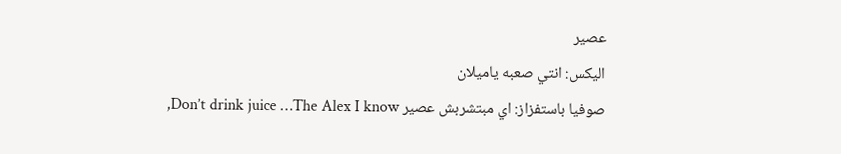عصير
اليكس: انتي صعبه ياميلان
صوفيا باستفزاز: اي مبتشربش عصير Don’t drink juice …The Alex I know,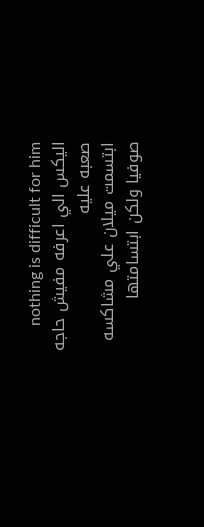nothing is difficult for him اليكس الي اعرفه مفيش حاجه صعبه عليه
ابتسمت ميلان علي مشاكسه صوفيا ولكن ابتسامتها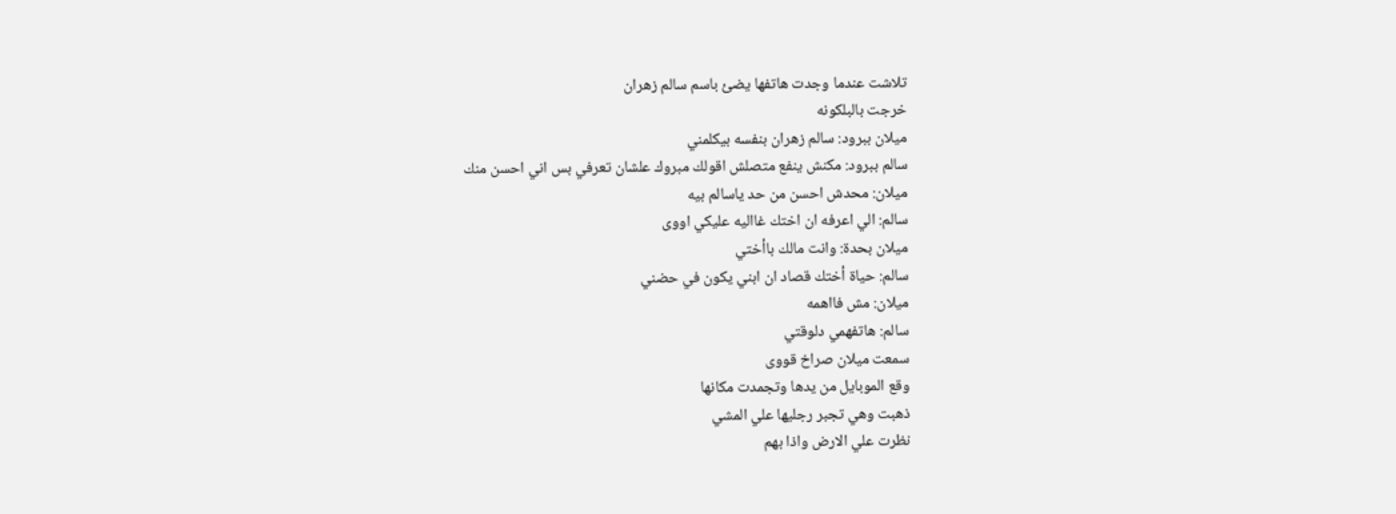تلاشت عندما وجدت هاتفها يضئ باسم سالم زهران
خرجت بالبلكونه
ميلان ببرود: سالم زهران بنفسه بيكلمني
سالم ببرود: مكنش ينفع متصلش اقولك مبروك علشان تعرفي بس اني احسن منك
ميلان: محدش احسن من حد ياسالم بيه
سالم: الي اعرفه ان اختك غااليه عليكي اووى
ميلان بحدة: وانت مالك باأختي
سالم: حياة أختك قصاد ان ابني يكون في حضني
ميلان: مش فااهمه
سالم: هاتفهمي دلوقتي
سمعت ميلان صراخ قووى
وقع الموبايل من يدها وتجمدت مكانها
ذهبت وهي تجبر رجليها علي المشي
نظرت علي الارض واذا بهم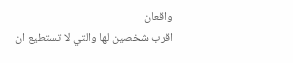واقعان
اقرب شخصين لها والتي لا تستطيع ان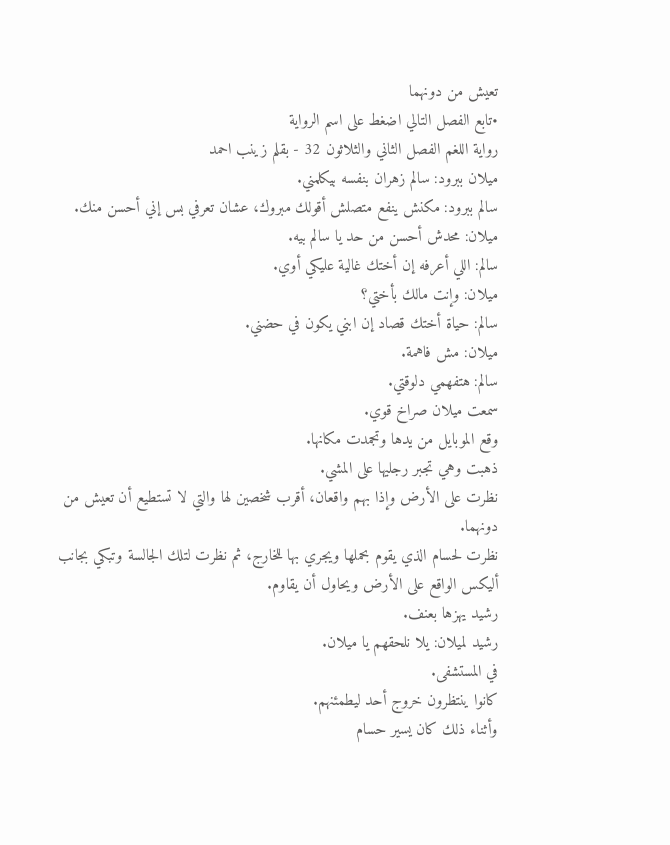تعيش من دونهما
•تابع الفصل التالي اضغط على اسم الرواية
رواية اللغم الفصل الثاني والثلاثون 32 - بقلم زينب احمد
ميلان ببرود: سالم زهران بنفسه بيكلمني.
سالم ببرود: مكنش ينفع متصلش أقولك مبروك، عشان تعرفي بس إني أحسن منك.
ميلان: محدش أحسن من حد يا سالم بيه.
سالم: اللي أعرفه إن أختك غالية عليكي أوي.
ميلان: وإنت مالك بأختي؟
سالم: حياة أختك قصاد إن ابني يكون في حضني.
ميلان: مش فاهمة.
سالم: هتفهمي دلوقتي.
سمعت ميلان صراخ قوي.
وقع الموبايل من يدها وتجمدت مكانها.
ذهبت وهي تجبر رجليها على المشي.
نظرت على الأرض وإذا بهم واقعان، أقرب شخصين لها والتي لا تستطيع أن تعيش من دونهما.
نظرت لحسام الذي يقوم بحملها ويجري بها للخارج، ثم نظرت لتلك الجالسة وتبكي بجانب أليكس الواقع على الأرض ويحاول أن يقاوم.
رشيد يهزها بعنف.
رشيد لميلان: يلا نلحقهم يا ميلان.
في المستشفى.
كانوا ينتظرون خروج أحد ليطمئنهم.
وأثناء ذلك كان يسير حسام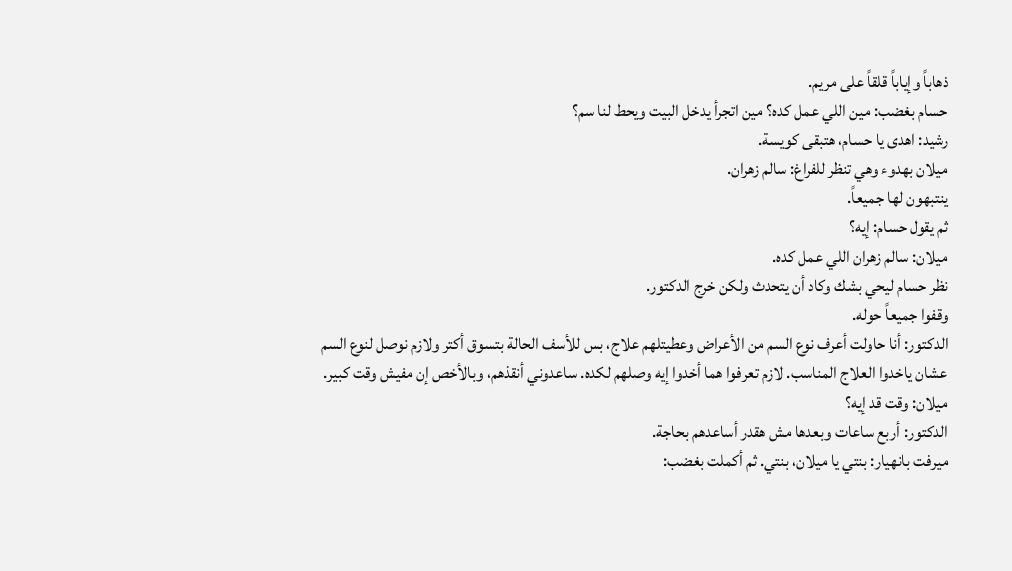ذهاباً وإياباً قلقاً على مريم.
حسام بغضب: مين اللي عمل كده؟ مين اتجرأ يدخل البيت ويحط لنا سم؟
رشيد: اهدى يا حسام، هتبقى كويسة.
ميلان بهدوء وهي تنظر للفراغ: سالم زهران.
ينتبهون لها جميعاً.
ثم يقول حسام: إيه؟
ميلان: سالم زهران اللي عمل كده.
نظر حسام ليحي بشك وكاد أن يتحدث ولكن خرج الدكتور.
وقفوا جميعاً حوله.
الدكتور: أنا حاولت أعرف نوع السم من الأعراض وعطيتلهم علاج، بس للأسف الحالة بتسوق أكتر ولازم نوصل لنوع السم عشان ياخدوا العلاج المناسب. لازم تعرفوا هما أخدوا إيه وصلهم لكده. ساعدوني أنقذهم، وبالأخص إن مفيش وقت كبير.
ميلان: وقت قد إيه؟
الدكتور: أربع ساعات وبعدها مش هقدر أساعدهم بحاجة.
ميرفت بانهيار: بنتي يا ميلان، بنتي. ثم أكملت بغضب: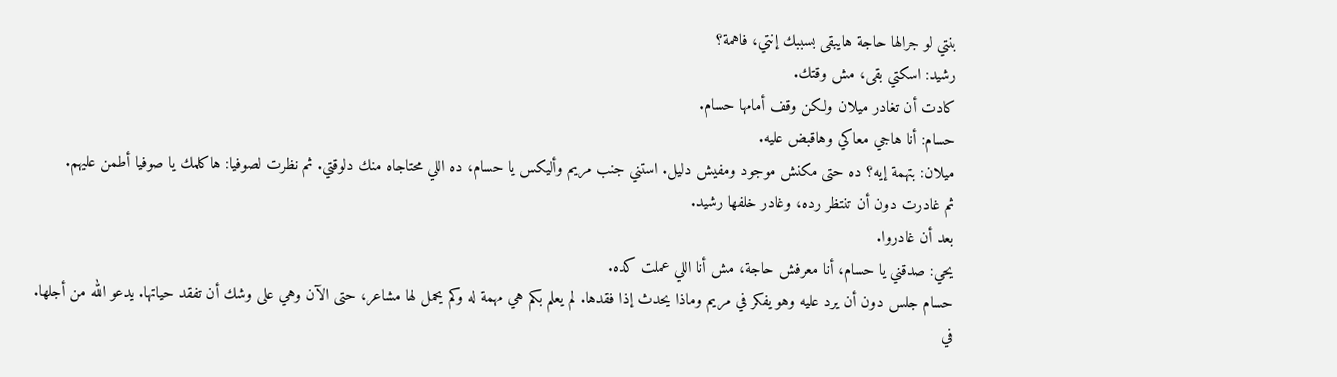بنتي لو جرالها حاجة هايبقى بسببك إنتي، فاهمة؟
رشيد: اسكتي بقى، مش وقتك.
كادت أن تغادر ميلان ولكن وقف أمامها حسام.
حسام: أنا هاجي معاكي وهاقبض عليه.
ميلان: بتهمة إيه؟ ده حتى مكنش موجود ومفيش دليل. استني جنب مريم وأليكس يا حسام، ده اللي محتاجاه منك دلوقتي. ثم نظرت لصوفيا: هاكلمك يا صوفيا أطمن عليهم.
ثم غادرت دون أن تنتظر رده، وغادر خلفها رشيد.
بعد أن غادروا.
يحي: صدقني يا حسام، أنا معرفش حاجة، مش أنا اللي عملت كده.
حسام جلس دون أن يرد عليه وهو يفكر في مريم وماذا يحدث إذا فقدها. لم يعلم بكم هي مهمة له وكم يحمل لها مشاعر، حتى الآن وهي على وشك أن تفقد حياتها. يدعو الله من أجلها.
في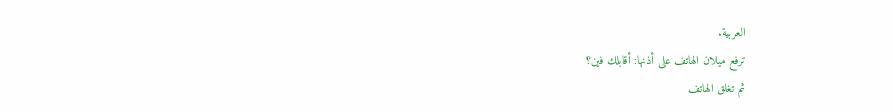العربية.
ترفع ميلان الهاتف على أذنها: أقابلك فين؟
ثم تغلق الهاتف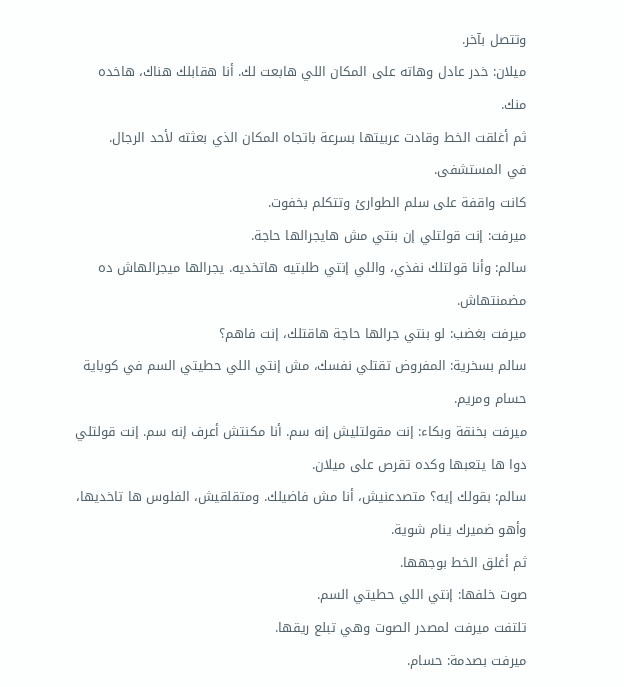وتتصل بآخر.
ميلان: خدر عادل وهاته على المكان اللي هابعت لك. أنا هقابلك هناك، هاخده منك.
ثم أغلقت الخط وقادت عربيتها بسرعة باتجاه المكان الذي بعثته لأحد الرجال.
في المستشفى.
كانت واقفة على سلم الطوارئ وتتكلم بخفوت.
ميرفت: إنت قولتلي إن بنتي مش هايجرالها حاجة.
سالم: وأنا قولتلك نفذي، واللي إنتي طلبتيه هاتخديه. يجرالها ميجرالهاش ده مضمنتهاش.
ميرفت بغضب: لو بنتي جرالها حاجة هاقتلك، إنت فاهم؟
سالم بسخرية: المفروض تقتلي نفسك، مش إنتي اللي حطيتي السم في كوباية حسام ومريم.
ميرفت بخنقة وبكاء: إنت مقولتليش إنه سم. أنا مكنتش أعرف إنه سم. إنت قولتلي دوا ها يتعبها وكده تقرص على ميلان.
سالم: بقولك إيه؟ متصدعنيش، أنا مش فاضيلك. ومتقلقيش، الفلوس ها تاخديها، وأهو ضميرك ينام شوية.
ثم أغلق الخط بوجهها.
صوت خلفها: إنتي اللي حطيتي السم.
تلتفت ميرفت لمصدر الصوت وهي تبلع ريقها.
ميرفت بصدمة: حسام.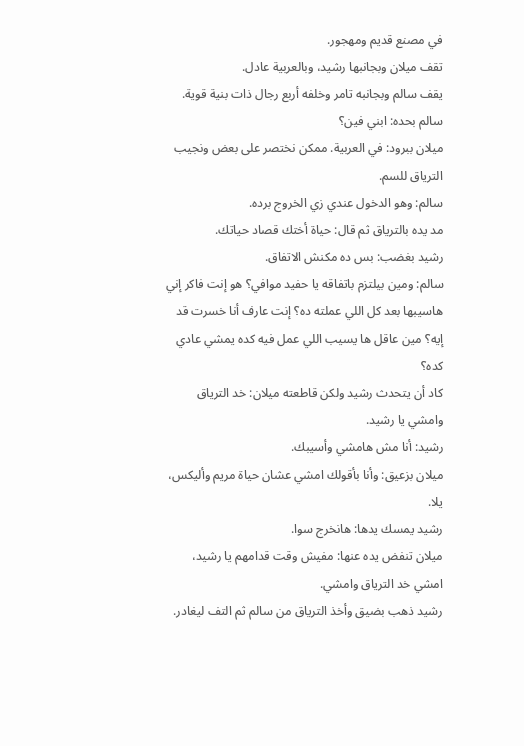في مصنع قديم ومهجور.
تقف ميلان وبجانبها رشيد، وبالعربية عادل.
يقف سالم وبجانبه تامر وخلفه أربع رجال ذات بنية قوية.
سالم بحده: ابني فين؟
ميلان ببرود: في العربية. ممكن نختصر على بعض ونجيب الترياق للسم.
سالم: وهو الدخول عندي زي الخروج برده.
مد يده بالترياق ثم قال: حياة أختك قصاد حياتك.
رشيد بغضب: بس ده مكنش الاتفاق.
سالم: ومين بيلتزم باتفاقه يا حفيد موافي؟ هو إنت فاكر إني هاسيبها بعد كل اللي عملته ده؟ إنت عارف أنا خسرت قد إيه؟ مين عاقل ها يسيب اللي عمل فيه كده يمشي عادي كده؟
كاد أن يتحدث رشيد ولكن قاطعته ميلان: خد الترياق وامشي يا رشيد.
رشيد: أنا مش هامشي وأسيبك.
ميلان بزعيق: وأنا بأقولك امشي عشان حياة مريم وأليكس، يلا.
رشيد يمسك يدها: هانخرج سوا.
ميلان تنفض يده عنها: مفيش وقت قدامهم يا رشيد، امشي خد الترياق وامشي.
رشيد ذهب بضيق وأخذ الترياق من سالم ثم التف ليغادر.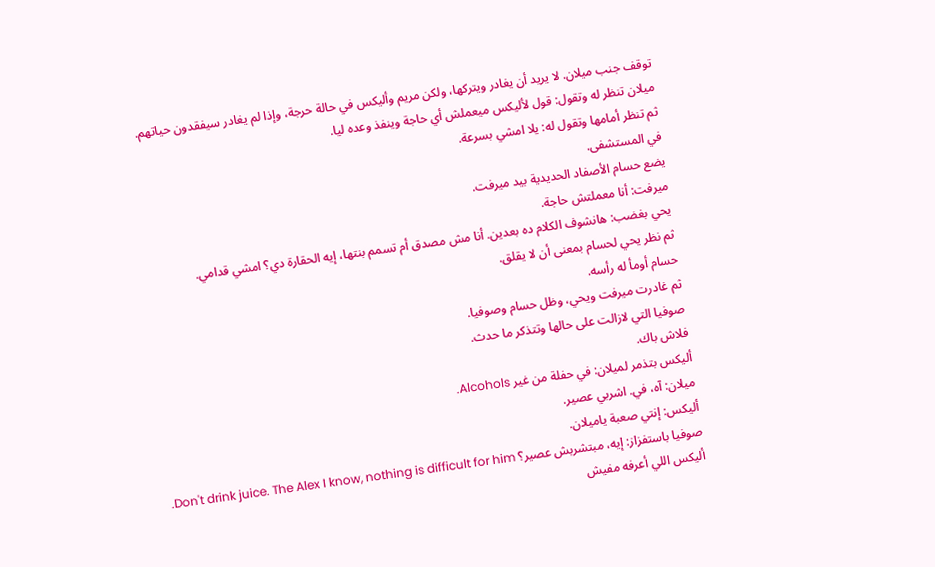توقف جنب ميلان. لا يريد أن يغادر ويتركها، ولكن مريم وأليكس في حالة حرجة، وإذا لم يغادر سيفقدون حياتهم.
ميلان تنظر له وتقول: قول لأليكس ميعملش أي حاجة وينفذ وعده ليا.
ثم تنظر أمامها وتقول له: يلا امشي بسرعة.
في المستشفى.
يضع حسام الأصفاد الحديدية بيد ميرفت.
ميرفت: أنا معملتش حاجة.
يحي بغضب: هانشوف الكلام ده بعدين. أنا مش مصدق أم تسمم بنتها، إيه الحقارة دي؟ امشي قدامي.
ثم نظر يحي لحسام بمعنى أن لا يقلق.
حسام أومأ له رأسه.
ثم غادرت ميرفت ويحي، وظل حسام وصوفيا.
صوفيا التي لازالت على حالها وتتذكر ما حدث.
فلاش باك.
أليكس بتذمر لميلان: في حفلة من غير Alcohols.
ميلان: آه، في. اشربي عصير.
أليكس: إنتي صعبة ياميلان.
صوفيا باستفزاز: إيه، مبتشربش عصير؟ Don't drink juice. The Alex I know, nothing is difficult for him.
أليكس اللي أعرفه مفيش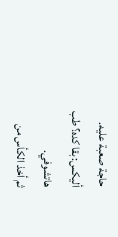حاجة صعبة عليه.
أليكس: بقا كده؟ طب هاتشوفي.
ثم أخذ الكأس من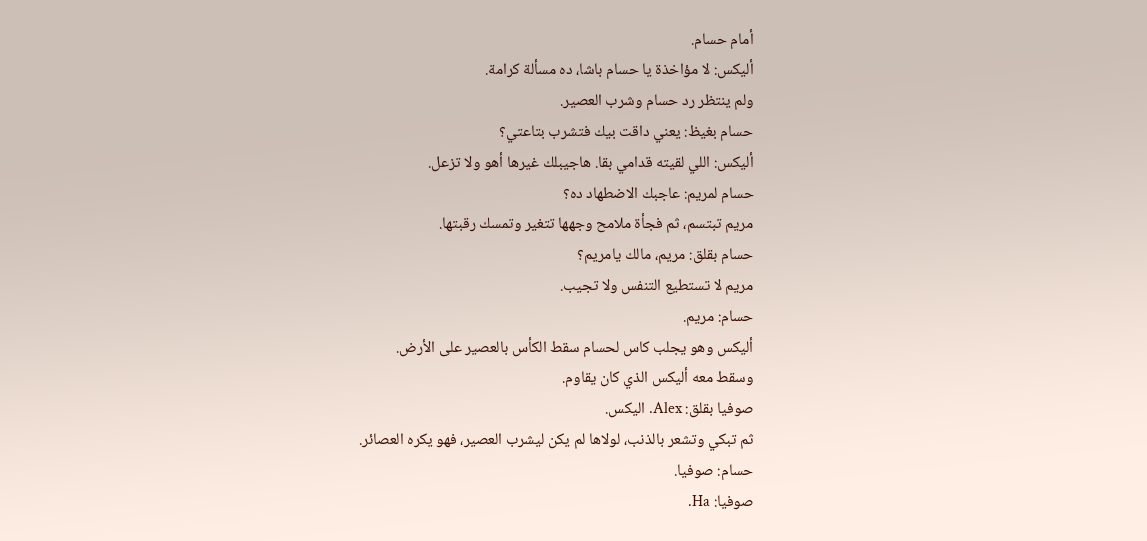أمام حسام.
أليكس: لا مؤاخذة يا حسام باشا، ده مسألة كرامة.
ولم ينتظر رد حسام وشرب العصير.
حسام بغيظ: يعني داقت بيك فتشرب بتاعتي؟
أليكس: اللي لقيته قدامي بقا. هاجيبلك غيرها أهو ولا تزعل.
حسام لمريم: عاجبك الاضطهاد ده؟
مريم تبتسم، ثم فجأة ملامح وجهها تتغير وتمسك رقبتها.
حسام بقلق: مريم، مالك يامريم؟
مريم لا تستطيع التنفس ولا تجيب.
حسام: مريم.
أليكس وهو يجلب كاس لحسام سقط الكأس بالعصير على الأرض.
وسقط معه أليكس الذي كان يقاوم.
صوفيا بقلق: Alex. اليكس.
ثم تبكي وتشعر بالذنب، لولاها لم يكن ليشرب العصير، فهو يكره العصائر.
حسام: صوفيا.
صوفيا: Ha.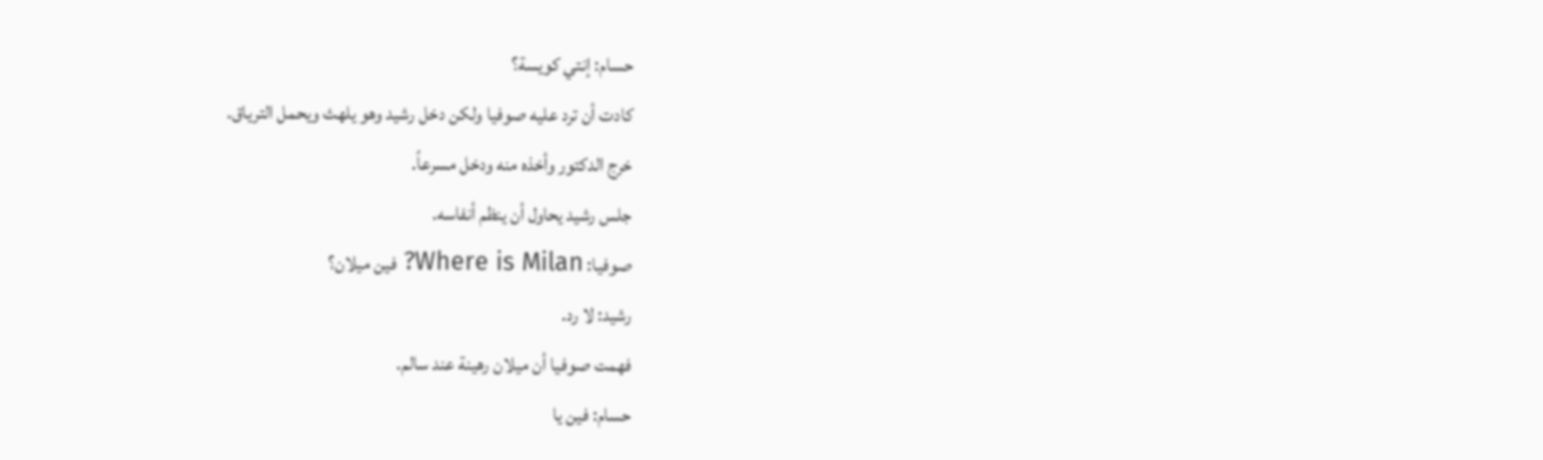حسام: إنتي كويسة؟
كادت أن ترد عليه صوفيا ولكن دخل رشيد وهو يلهث ويحمل الترياق.
خرج الدكتور وأخذه منه ودخل مسرعاً.
جلس رشيد يحاول أن ينظم أنفاسه.
صوفيا: Where is Milan? فين ميلان؟
رشيد: لا رد.
فهمت صوفيا أن ميلان رهينة عند سالم.
حسام: فين يا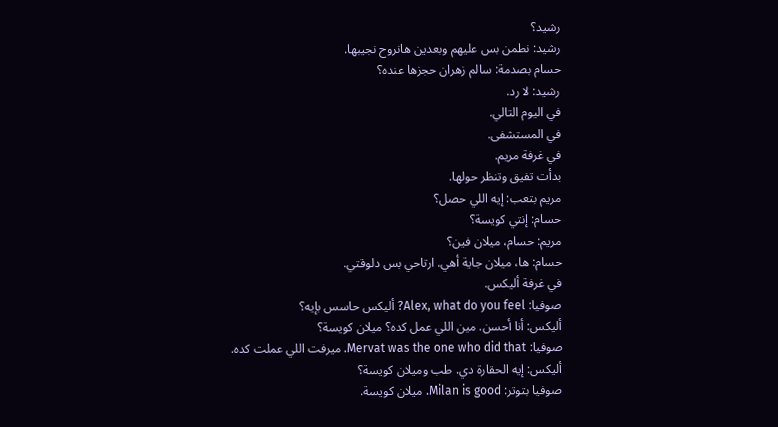رشيد؟
رشيد: نطمن بس عليهم وبعدين هانروح نجيبها.
حسام بصدمة: سالم زهران حجزها عنده؟
رشيد: لا رد.
في اليوم التالي.
في المستشفى.
في غرفة مريم.
بدأت تفيق وتنظر حولها.
مريم بتعب: إيه اللي حصل؟
حسام: إنتي كويسة؟
مريم: حسام، ميلان فين؟
حسام: ها، ميلان جاية أهي. ارتاحي بس دلوقتي.
في غرفة أليكس.
صوفيا: Alex, what do you feel? أليكس حاسس بإيه؟
أليكس: أنا أحسن. مين اللي عمل كده؟ ميلان كويسة؟
صوفيا: Mervat was the one who did that. ميرفت اللي عملت كده.
أليكس: إيه الحقارة دي. طب وميلان كويسة؟
صوفيا بتوتر: Milan is good. ميلان كويسة.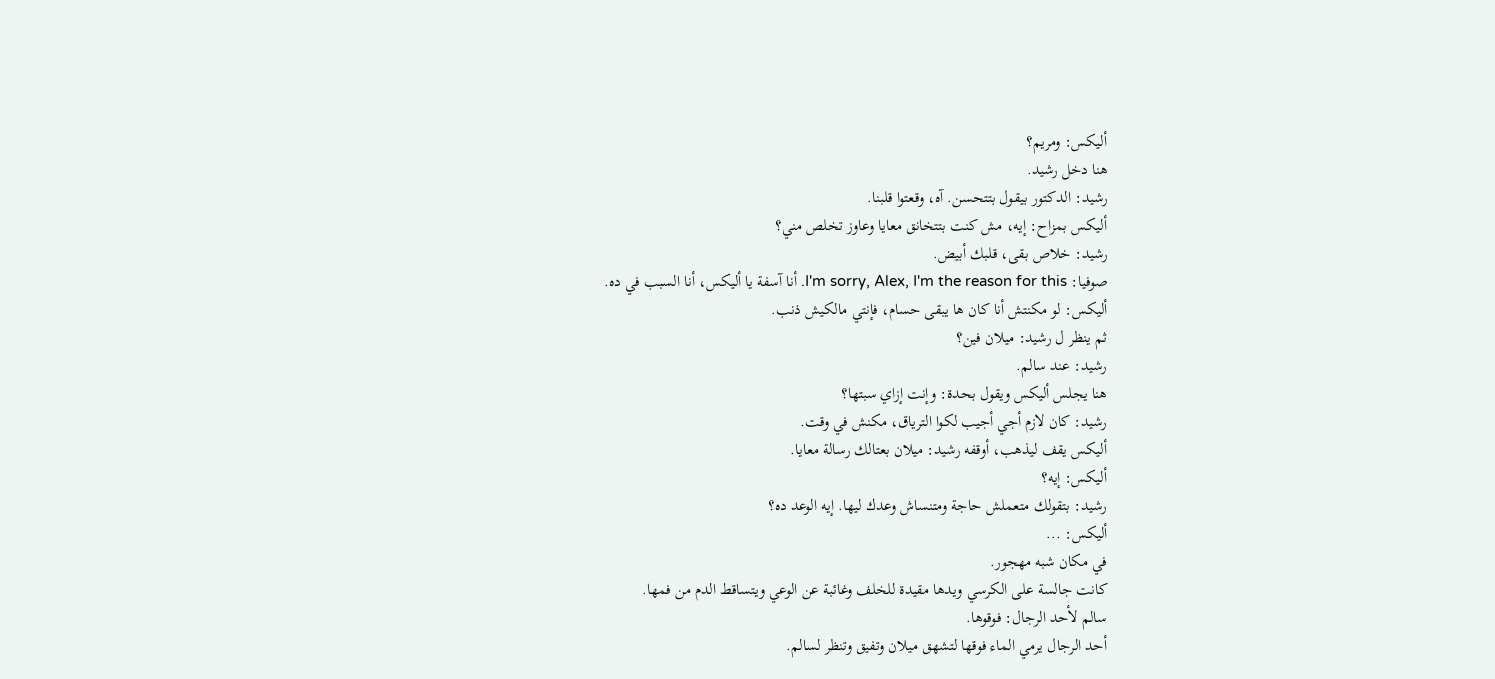أليكس: ومريم؟
هنا دخل رشيد.
رشيد: الدكتور بيقول بتتحسن. آه، وقعتوا قلبنا.
أليكس بمزاح: إيه، مش كنت بتتخانق معايا وعاوز تخلص مني؟
رشيد: خلاص بقى، قلبك أبيض.
صوفيا: I'm sorry, Alex, I'm the reason for this. أنا آسفة يا أليكس، أنا السبب في ده.
أليكس: لو مكنتش أنا كان ها يبقى حسام، فإنتي مالكيش ذنب.
ثم ينظر ل رشيد: ميلان فين؟
رشيد: عند سالم.
هنا يجلس أليكس ويقول بحدة: وإنت إزاي سبتها؟
رشيد: كان لازم أجي أجيب لكوا الترياق، مكنش في وقت.
أليكس يقف ليذهب، أوقفه رشيد: ميلان بعتالك رسالة معايا.
أليكس: إيه؟
رشيد: بتقولك متعملش حاجة ومتنساش وعدك ليها. إيه الوعد ده؟
أليكس: ...
في مكان شبه مهجور.
كانت جالسة على الكرسي ويدها مقيدة للخلف وغائبة عن الوعي ويتساقط الدم من فمها.
سالم لأحد الرجال: فوقوها.
أحد الرجال يرمي الماء فوقها لتشهق ميلان وتفيق وتنظر لسالم.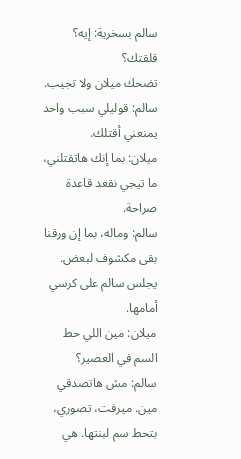سالم بسخرية: إيه؟ قلقتك؟
تضحك ميلان ولا تجيب.
سالم: قوليلي سبب واحد يمنعني أقتلك.
ميلان: بما إنك هاتقتلني، ما تيجي نقعد قاعدة صراحة.
سالم: وماله، بما إن ورقنا بقى مكشوف لبعض.
يجلس سالم على كرسي أمامها.
ميلان: مين اللي حط السم في العصير؟
سالم: مش هاتصدقي مين. ميرفت، تصوري، بتحط سم لبنتها. هي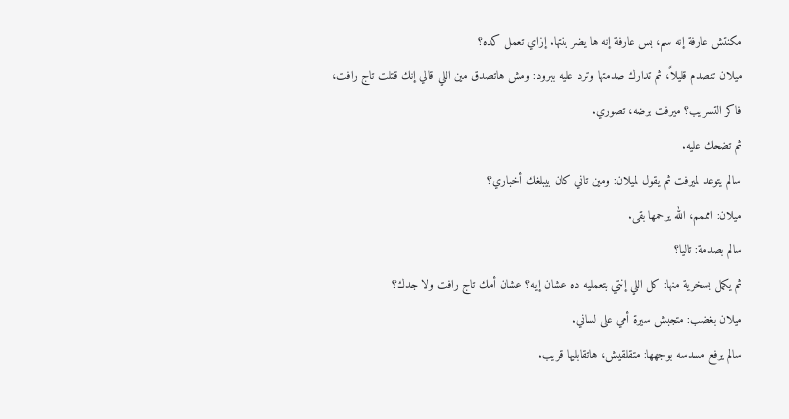مكنتش عارفة إنه سم، بس عارفة إنه ها يضر بنتها. إزاي تعمل كده؟
ميلان تنصدم قليلاً، ثم تدارك صدمتها وترد عليه ببرود: ومش هاتصدق مين اللي قالي إنك قتلت تاج رافت، فاكر التسريب؟ ميرفت برضه، تصوري.
ثم تضحك عليه.
سالم يتوعد لميرفت ثم يقول لميلان: ومين تاني كان بيبلغك أخباري؟
ميلان: امممم، الله يرحمها بقى.
سالم بصدمة: تاليا؟
ثم يكمل بسخرية منها: كل اللي إنتي بتعمليه ده عشان إيه؟ عشان أمك تاج رافت ولا جدك؟
ميلان بغضب: متجبش سيرة أمي على لساني.
سالم يرفع مسدسه بوجهها: متقلقيش، هاتقابليها قريب.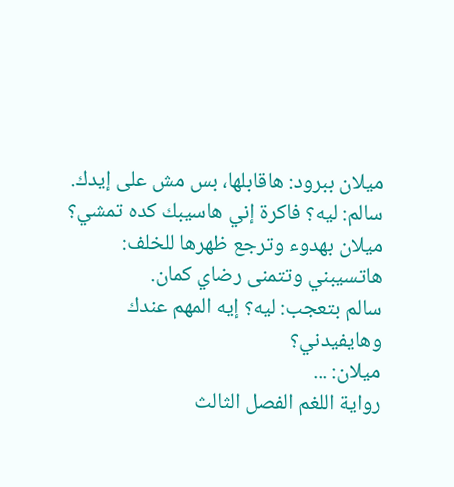ميلان ببرود: هاقابلها، بس مش على إيدك.
سالم: ليه؟ فاكرة إني هاسيبك كده تمشي؟
ميلان بهدوء وترجع ظهرها للخلف: هاتسيبني وتتمنى رضاي كمان.
سالم بتعجب: ليه؟ إيه المهم عندك وهايفيدني؟
ميلان: ...
رواية اللغم الفصل الثالث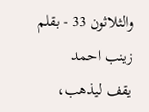والثلاثون 33 - بقلم زينب احمد
يقف ليذهب،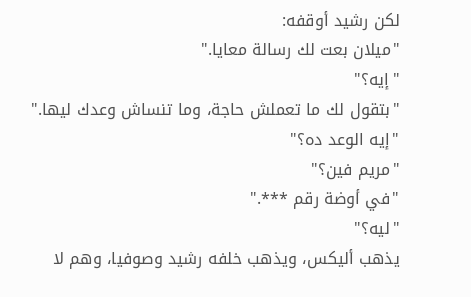لكن رشيد أوقفه:
"ميلان بعت لك رسالة معايا."
"إيه؟"
"بتقول لك ما تعملش حاجة، وما تنساش وعدك ليها."
"إيه الوعد ده؟"
"مريم فين؟"
"في أوضة رقم ***."
"ليه؟"
يذهب أليكس، ويذهب خلفه رشيد وصوفيا، وهم لا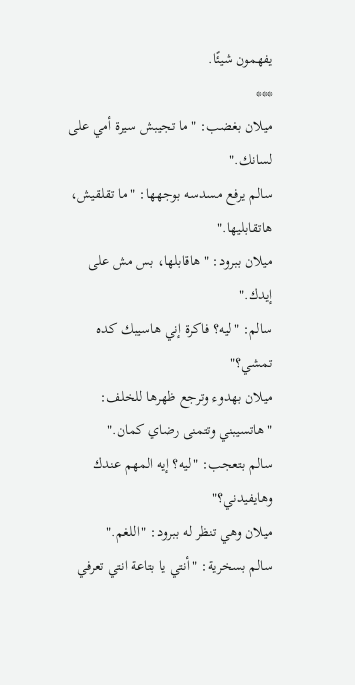يفهمون شيئًا.
***
ميلان بغضب: "ما تجيبش سيرة أمي على لسانك."
سالم يرفع مسدسه بوجهها: "ما تقلقيش، هاتقابليها."
ميلان ببرود: "هاقابلها، بس مش على إيدك."
سالم: "ليه؟ فاكرة إني هاسيبك كده تمشي؟"
ميلان بهدوء وترجع ظهرها للخلف: "هاتسيبني وتتمنى رضاي كمان."
سالم بتعجب: "ليه؟ إيه المهم عندك وهايفيدني؟"
ميلان وهي تنظر له ببرود: "اللغم."
سالم بسخرية: "أنتي يا بتاعة انتي تعرفي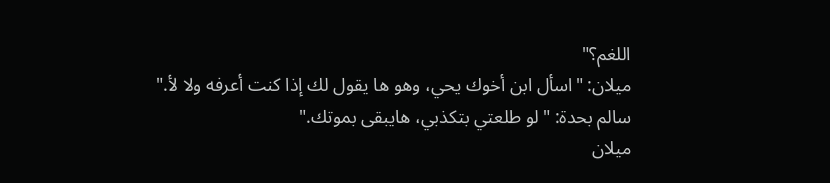اللغم؟"
ميلان: "اسأل ابن أخوك يحي، وهو ها يقول لك إذا كنت أعرفه ولا لأ."
سالم بحدة: "لو طلعتي بتكذبي، هايبقى بموتك."
ميلان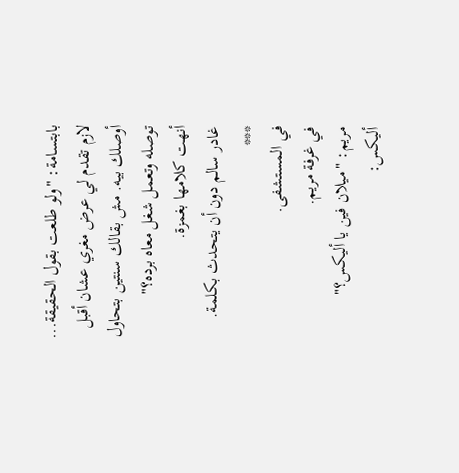بابتسامة: "ولو طلعت بقول الحقيقة... لازم تقدم لي عرض مغري عشان أقبل أوصلك بيه. مش بقالك سنتين بتحاول توصله وتعمل شغل معاه برده؟"
أنهت كلامها بغمزة.
غادر سالم دون أن يتحدث بكلمة.
***
في المستشفى.
في غرفة مريم.
مريم: "ميلان فين يا أليكس؟"
أليكس: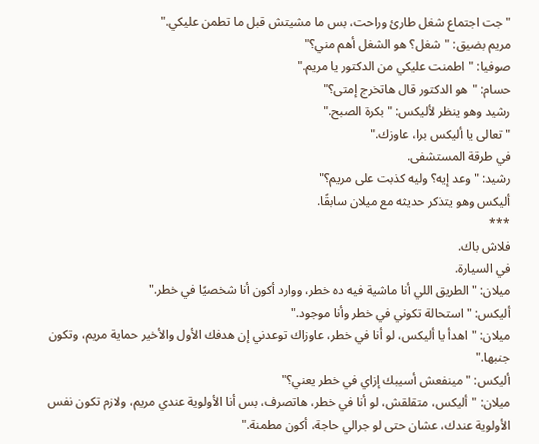"جت اجتماع شغل طارئ وراحت، بس ما مشيتش قبل ما تطمن عليكي."
مريم بضيق: "شغل؟ هو الشغل أهم مني؟"
صوفيا: "اطمنت عليكي من الدكتور يا مريم."
حسام: "هو الدكتور قال هاتخرج إمتى؟"
رشيد وهو ينظر لأليكس: "بكرة الصبح."
"تعالى يا أليكس برا، عاوزك."
في طرقة المستشفى.
رشيد: "وعد إيه؟ وليه كذبت على مريم؟"
أليكس وهو يتذكر حديثه مع ميلان سابقًا.
***
فلاش باك.
في السيارة.
ميلان: "الطريق اللي أنا ماشية فيه ده خطر، ووارد أكون أنا شخصيًا في خطر."
أليكس: "استحالة تكوني في خطر وأنا موجود."
ميلان: "اهدأ يا أليكس، لو أنا في خطر، عاوزاك توعدني إن هدفك الأول والأخير حماية مريم، وتكون جنبها."
أليكس: "مينفعش أسيبك إزاي في خطر يعني؟"
ميلان: "أليكس، متقلقش، لو أنا في خطر، هاتصرف، بس أنا الأولوية عندي مريم، ولازم تكون نفس الأولوية عندك، عشان حتى لو جرالي حاجة، أكون مطمنة."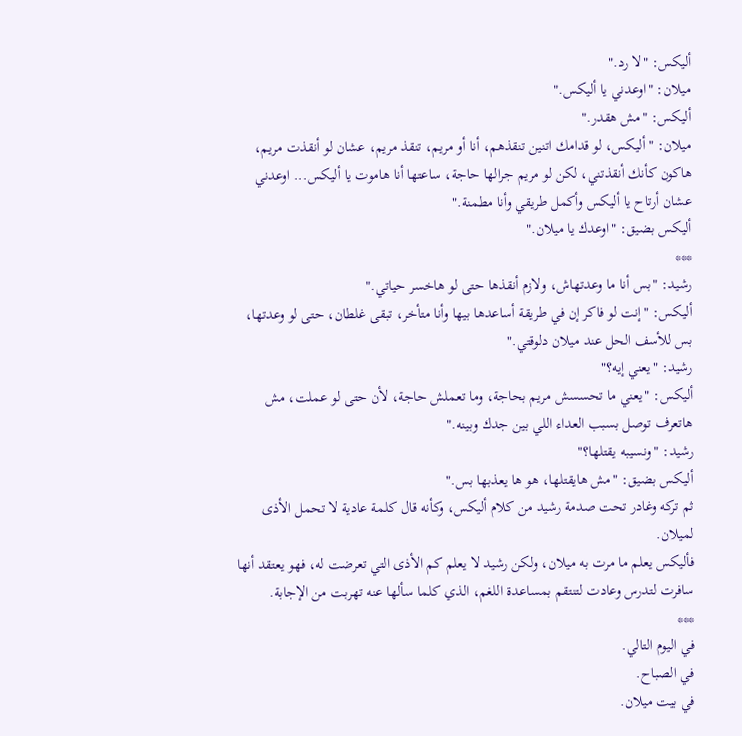أليكس: "لا رد."
ميلان: "اوعدني يا أليكس."
أليكس: "مش هقدر."
ميلان: "أليكس، لو قدامك اتنين تنقذهم، أنا أو مريم، تنقذ مريم، عشان لو أنقذت مريم، هاكون كأنك أنقذتني، لكن لو مريم جرالها حاجة، ساعتها أنا هاموت يا أليكس... اوعدني عشان أرتاح يا أليكس وأكمل طريقي وأنا مطمنة."
أليكس بضيق: "اوعدك يا ميلان."
***
رشيد: "بس أنا ما وعدتهاش، ولازم أنقذها حتى لو هاخسر حياتي."
أليكس: "إنت لو فاكر إن في طريقة أساعدها بيها وأنا متأخر، تبقى غلطان، حتى لو وعدتها، بس للأسف الحل عند ميلان دلوقتي."
رشيد: "يعني إيه؟"
أليكس: "يعني ما تحسسش مريم بحاجة، وما تعملش حاجة، لأن حتى لو عملت، مش هاتعرف توصل بسبب العداء اللي بين جدك وبينه."
رشيد: "ونسيبه يقتلها؟"
أليكس بضيق: "مش هايقتلها، هو ها يعذبها بس."
ثم تركه وغادر تحت صدمة رشيد من كلام أليكس، وكأنه قال كلمة عادية لا تحمل الأذى لميلان.
فأليكس يعلم ما مرت به ميلان، ولكن رشيد لا يعلم كم الأذى التي تعرضت له، فهو يعتقد أنها سافرت لتدرس وعادت لتنتقم بمساعدة اللغم، الذي كلما سألها عنه تهربت من الإجابة.
***
في اليوم التالي.
في الصباح.
في بيت ميلان.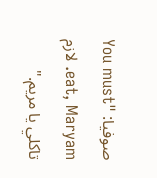صوفيا: "You must eat, Maryam. لازم تاكلي يا مريم."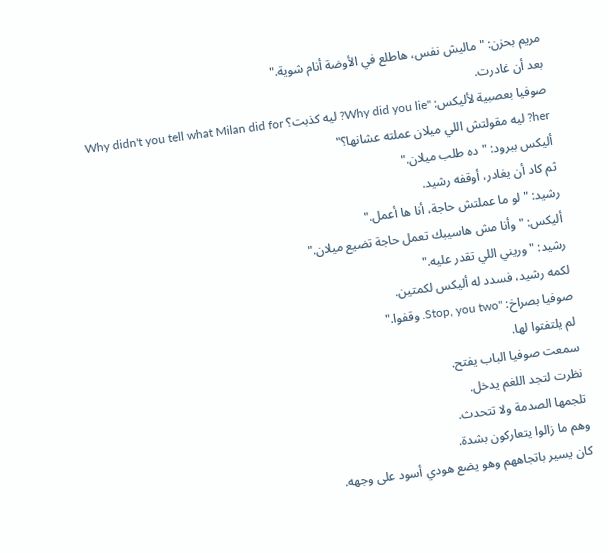مريم بحزن: "ماليش نفس، هاطلع في الأوضة أنام شوية."
بعد أن غادرت.
صوفيا بعصبية لأليكس: "Why did you lie? ليه كذبت؟ Why didn't you tell what Milan did for her? ليه مقولتش اللي ميلان عملته عشانها؟"
أليكس ببرود: "ده طلب ميلان."
ثم كاد أن يغادر، أوقفه رشيد.
رشيد: "لو ما عملتش حاجة، أنا ها أعمل."
أليكس: "وأنا مش هاسيبك تعمل حاجة تضيع ميلان."
رشيد: "وريني اللي تقدر عليه."
لكمه رشيد، فسدد له أليكس لكمتين.
صوفيا بصراخ: "Stop, you two. وقفوا."
لم يلتفتوا لها.
سمعت صوفيا الباب يفتح.
نظرت لتجد اللغم يدخل.
تلجمها الصدمة ولا تتحدث.
وهم ما زالوا يتعاركون بشدة.
كان يسير باتجاههم وهو يضع هودي أسود على وجهه.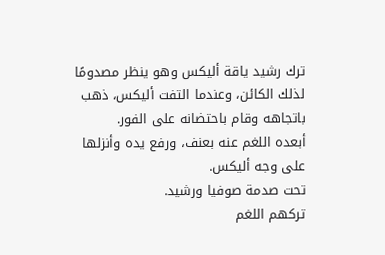ترك رشيد ياقة أليكس وهو ينظر مصدومًا لذلك الكائن، وعندما التفت أليكس، ذهب باتجاهه وقام باحتضانه على الفور.
أبعده اللغم عنه بعنف، ورفع يده وأنزلها على وجه أليكس.
تحت صدمة صوفيا ورشيد.
تركهم اللغم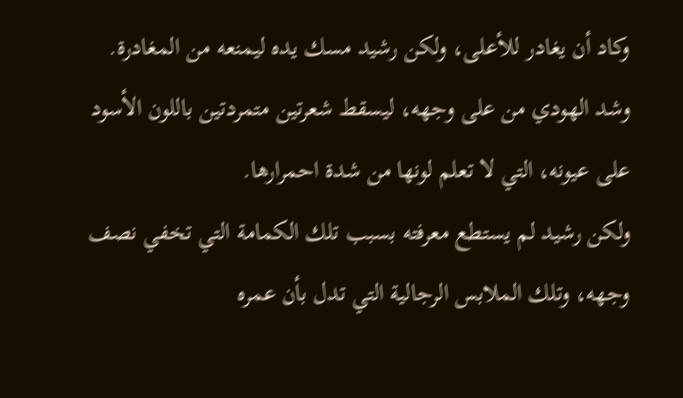وكاد أن يغادر للأعلى، ولكن رشيد مسك يده ليمنعه من المغادرة.
وشد الهودي من على وجهه، ليسقط شعرتين متمردتين باللون الأسود على عيونه، التي لا تعلم لونها من شدة احمرارها.
ولكن رشيد لم يستطع معرفته بسبب تلك الكمامة التي تخفي نصف وجهه، وتلك الملابس الرجالية التي تدل بأن عمره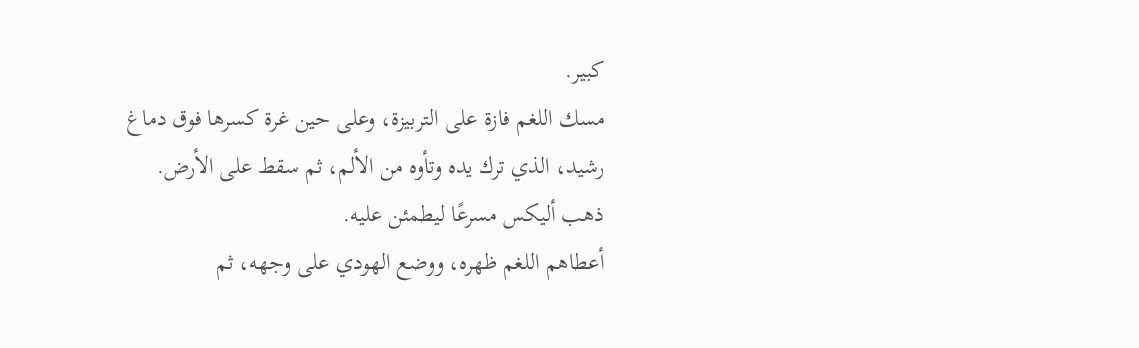كبير.
مسك اللغم فازة على التربيزة، وعلى حين غرة كسرها فوق دماغ رشيد، الذي ترك يده وتأوه من الألم، ثم سقط على الأرض.
ذهب أليكس مسرعًا ليطمئن عليه.
أعطاهم اللغم ظهره، ووضع الهودي على وجهه، ثم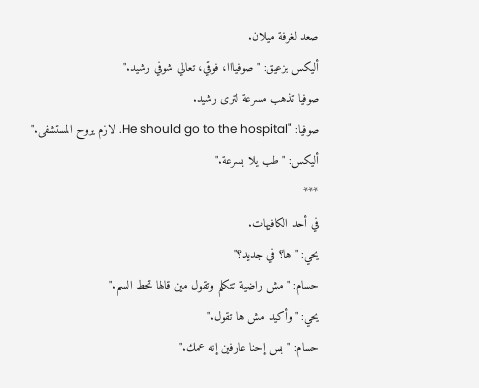صعد لغرفة ميلان.
أليكس بزعيق: "صوفيااا، فوقي، تعالي شوفي رشيد."
صوفيا تذهب مسرعة لترى رشيد.
صوفيا: "He should go to the hospital. لازم يروح المستشفى."
أليكس: "طب يلا بسرعة."
***
في أحد الكافيهات.
يحي: "ها؟ في جديد؟"
حسام: "مش راضية تتكلم وتقول مين قالها تحط السم."
يحي: "وأكيد مش ها تقول."
حسام: "بس إحنا عارفين إنه عمك."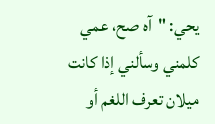يحي: "آه صح، عمي كلمني وسألني إذا كانت ميلان تعرف اللغم أو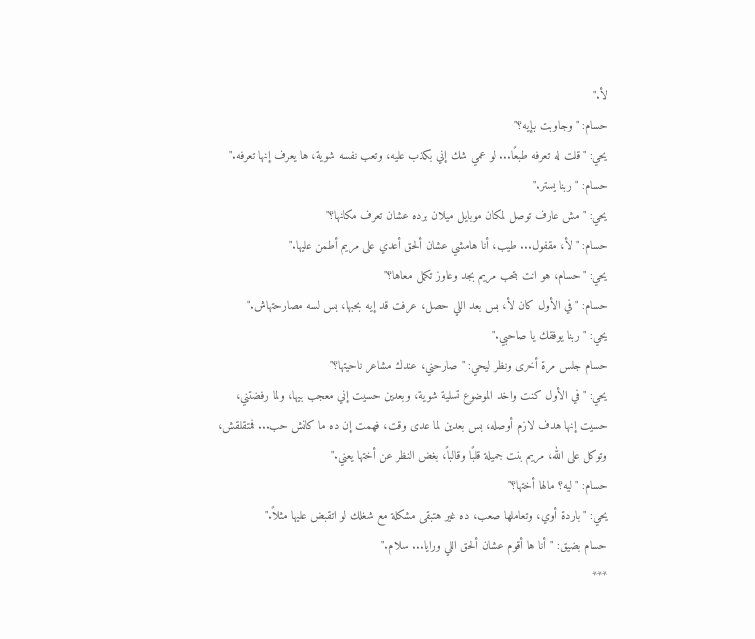لأ."
حسام: "وجاوبت بإيه؟"
يحي: "قلت له تعرفه طبعًا... لو عمي شك إني بكذب عليه، وتعب نفسه شوية، ها يعرف إنها تعرفه."
حسام: "ربنا يستر."
يحي: "مش عارف توصل لمكان موبايل ميلان برده عشان تعرف مكانها؟"
حسام: "لأ، مقفول... طيب، أنا هامشي عشان ألحق أعدي على مريم أطمن عليها."
يحي: "حسام، هو انت بتحب مريم بجد وعاوز تكمل معاها؟"
حسام: "في الأول كان لأ، بس بعد اللي حصل، عرفت قد إيه بحبها، بس لسه مصارحتهاش."
يحي: "ربنا يوفقك يا صاحبي."
حسام جلس مرة أخرى ونظر ليحي: "صارحني، عندك مشاعر ناحيتها؟"
يحي: "في الأول كنت واخد الموضوع تسلية شوية، وبعدين حسيت إني معجب بيها، ولما رفضتني، حسيت إنها هدف لازم أوصله، بس بعدين لما عدى وقت، فهمت إن ده ما كانش حب... فمتقلقش، وتوكل على الله، مريم بنت جميلة قلبًا وقالباً، بغض النظر عن أختها يعني."
حسام: "ليه؟ مالها أختها؟"
يحي: "باردة أوي، وتعاملها صعب، ده غير هتبقى مشكلة مع شغلك لو اتقبض عليها مثلاً."
حسام بضيق: "أنا ها أقوم عشان ألحق اللي ورايا... سلام."
***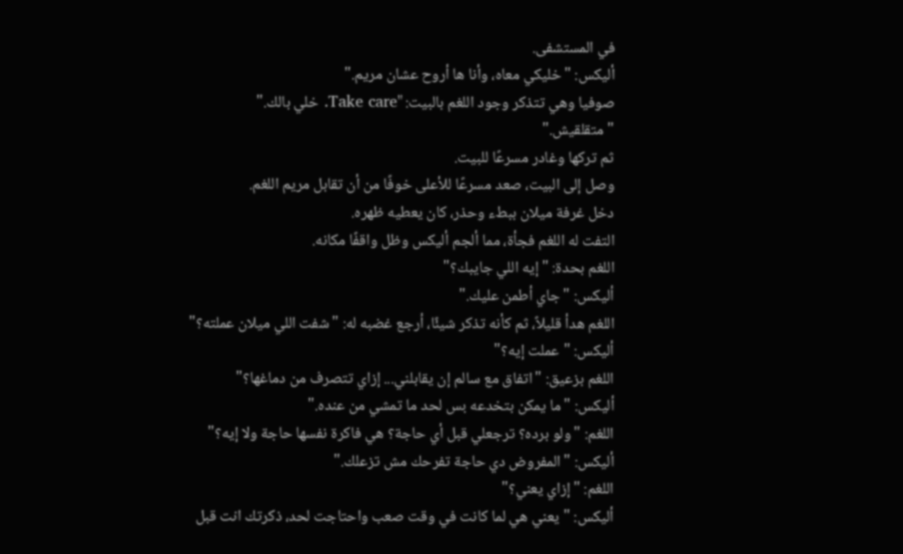في المستشفى.
أليكس: "خليكي معاه، وأنا ها أروح عشان مريم."
صوفيا وهي تتذكر وجود اللغم بالبيت: "Take care. خلي بالك."
"متقلقيش."
ثم تركها وغادر مسرعًا للبيت.
وصل إلى البيت، صعد مسرعًا للأعلى خوفًا من أن تقابل مريم اللغم.
دخل غرفة ميلان ببطء وحذر، كان يعطيه ظهره.
التفت له اللغم فجأة، مما ألجم أليكس وظل واقفًا مكانه.
اللغم بحدة: "إيه اللي جايبك؟"
أليكس: "جاي أطمن عليك."
اللغم هدأ قليلاً، ثم كأنه تذكر شيئًا، أرجع غضبه له: "شفت اللي ميلان عملته؟"
أليكس: "عملت إيه؟"
اللغم بزعيق: "اتفاق مع سالم إن يقابلني... إزاي تتصرف من دماغها؟"
أليكس: "ما يمكن بتخدعه بس لحد ما تمشي من عنده."
اللغم: "ولو برده؟ ترجعلي قبل أي حاجة؟ هي فاكرة نفسها حاجة ولا إيه؟"
أليكس: "المفروض دي حاجة تفرحك مش تزعلك."
اللغم: "إزاي يعني؟"
أليكس: "يعني هي لما كانت في وقت صعب واحتاجت لحد، ذكرتك انت قبل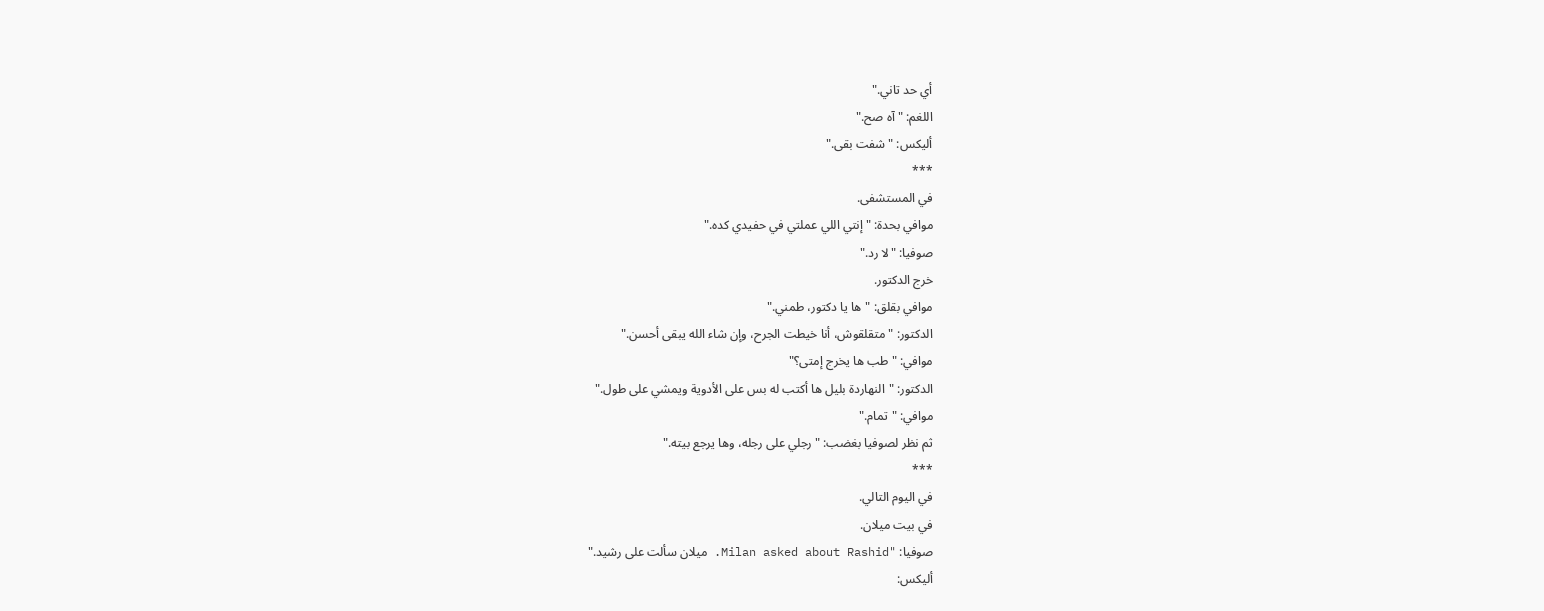أي حد تاني."
اللغم: "آه صح."
أليكس: "شفت بقى."
***
في المستشفى.
موافي بحدة: "إنتي اللي عملتي في حفيدي كده."
صوفيا: "لا رد."
خرج الدكتور.
موافي بقلق: "ها يا دكتور، طمني."
الدكتور: "متقلقوش، أنا خيطت الجرح، وإن شاء الله يبقى أحسن."
موافي: "طب ها يخرج إمتى؟"
الدكتور: "النهاردة بليل ها أكتب له بس على الأدوية ويمشي على طول."
موافي: "تمام."
ثم نظر لصوفيا بغضب: "رجلي على رجله، وها يرجع بيته."
***
في اليوم التالي.
في بيت ميلان.
صوفيا: "Milan asked about Rashid. ميلان سألت على رشيد."
أليكس: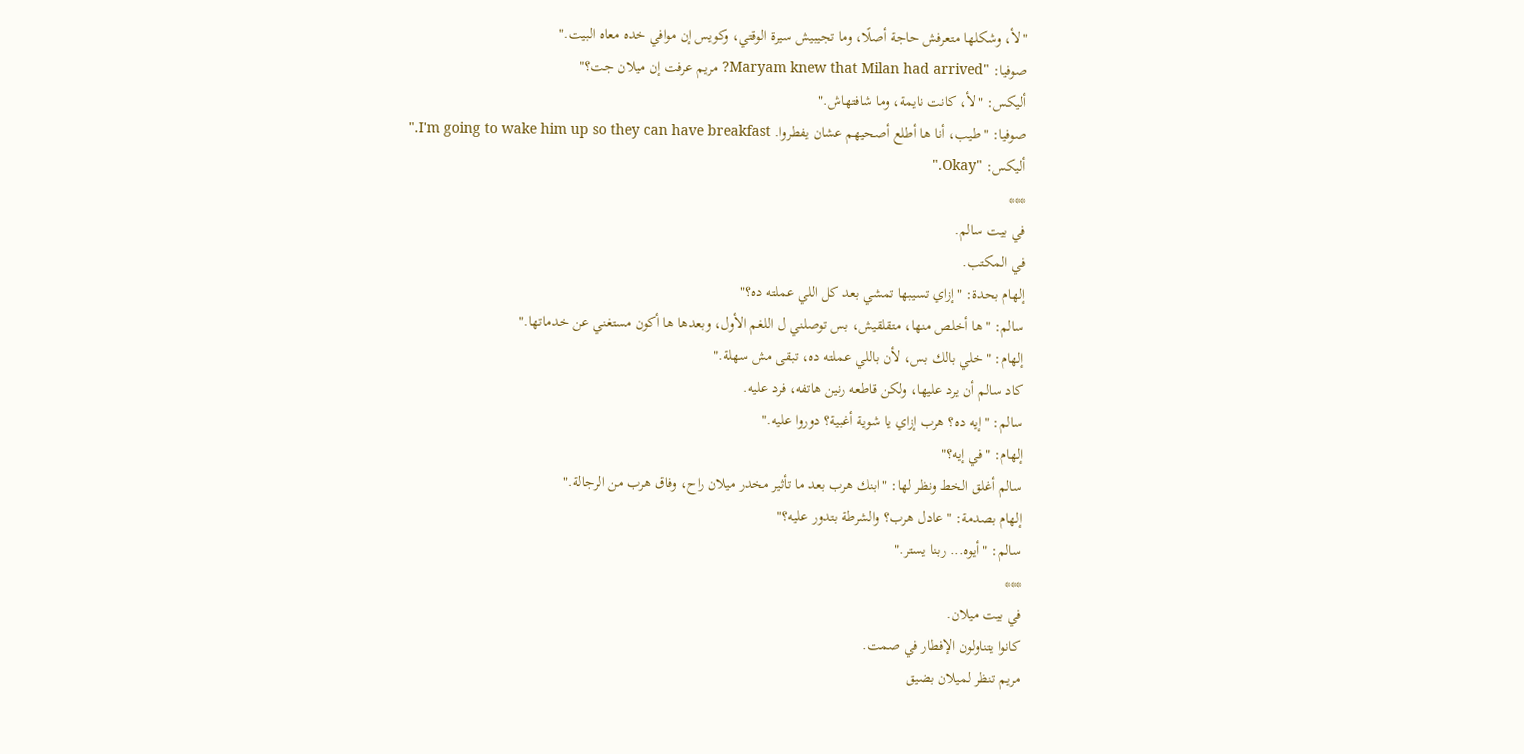"لأ، وشكلها متعرفش حاجة أصلًا، وما تجيبيش سيرة الوقتي، وكويس إن موافي خده معاه البيت."
صوفيا: "Maryam knew that Milan had arrived? مريم عرفت إن ميلان جت؟"
أليكس: "لأ، كانت نايمة، وما شافتهاش."
صوفيا: "طيب، أنا ها أطلع أصحيهم عشان يفطروا. I'm going to wake him up so they can have breakfast."
أليكس: "Okay."
***
في بيت سالم.
في المكتب.
إلهام بحدة: "إزاي تسيبها تمشي بعد كل اللي عملته ده؟"
سالم: "ها أخلص منها، متقلقيش، بس توصلني ل اللغم الأول، وبعدها ها أكون مستغني عن خدماتها."
إلهام: "خلي بالك بس، لأن باللي عملته ده، تبقى مش سهلة."
كاد سالم أن يرد عليها، ولكن قاطعه رنين هاتفه، فرد عليه.
سالم: "إيه ده؟ هرب إزاي يا شوية أغبية؟ دوروا عليه."
إلهام: "في إيه؟"
سالم أغلق الخط ونظر لها: "ابنك هرب بعد ما تأثير مخدر ميلان راح، وفاق هرب من الرجالة."
إلهام بصدمة: "عادل هرب؟ والشرطة بتدور عليه؟"
سالم: "أيوه... ربنا يستر."
***
في بيت ميلان.
كانوا يتناولون الإفطار في صمت.
مريم تنظر لميلان بضيق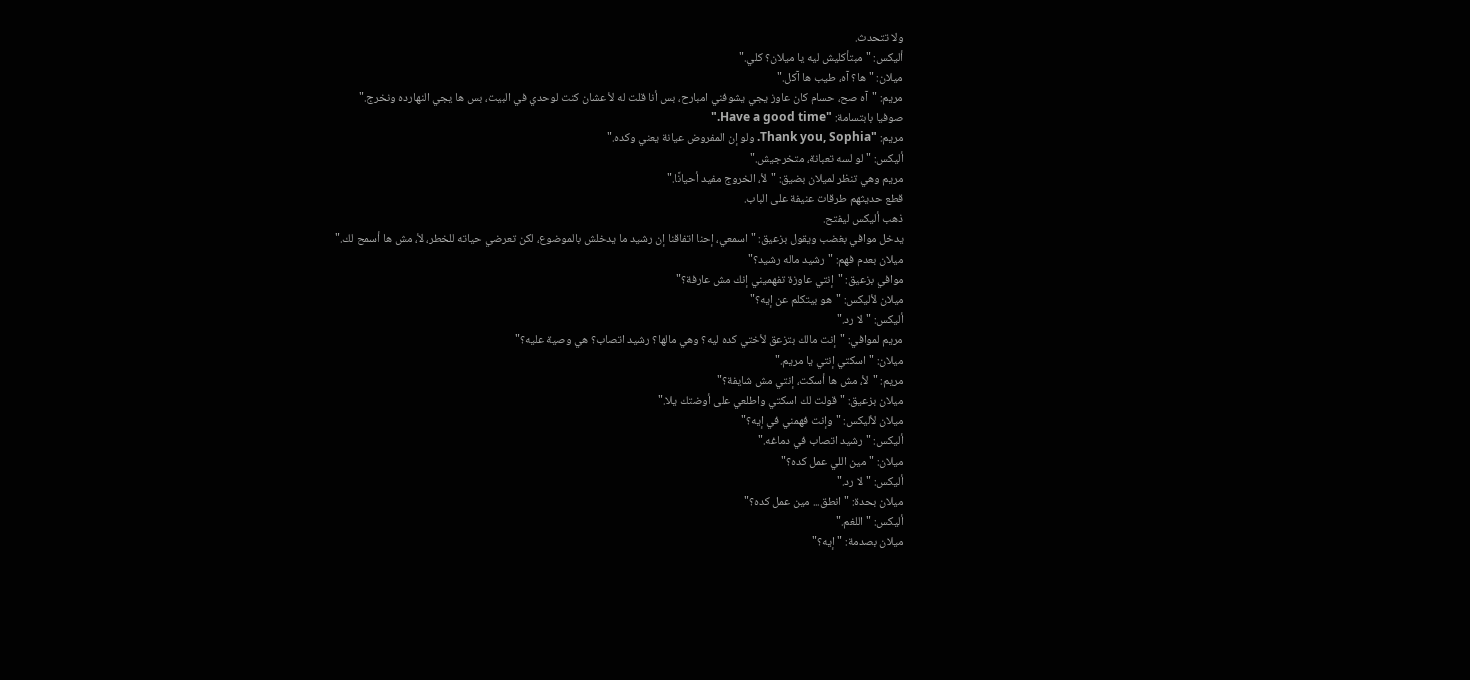ولا تتحدث.
أليكس: "مبتأكليش ليه يا ميلان؟ كلي."
ميلان: "ها؟ آه، طيب ها آكل."
مريم: "آه صح، حسام كان عاوز يجي يشوفني امبارح، بس أنا قلت له لأ عشان كنت لوحدي في البيت، بس ها يجي النهارده ونخرج."
صوفيا بابتسامة: "Have a good time."
مريم: "Thank you, Sophia. ولو إن المفروض عيانة يعني وكده."
أليكس: "لو لسه تعبانة، متخرجيش."
مريم وهي تنظر لميلان بضيق: "لأ، الخروج مفيد أحيانًا."
قطع حديثهم طرقات عنيفة على الباب.
ذهب أليكس ليفتح.
يدخل موافي بغضب ويقول بزعيق: "اسمعي، إحنا اتفاقنا إن رشيد ما يدخلش بالموضوع، لكن تعرضي حياته للخطر، لأ، مش ها أسمح لك."
ميلان بعدم فهم: "رشيد ماله رشيد؟"
موافي بزعيق: "إنتي عاوزة تفهميني إنك مش عارفة؟"
ميلان لأليكس: "هو بيتكلم عن إيه؟"
أليكس: "لا رد."
مريم لموافي: "إنت مالك بتزعق لأختي كده ليه؟ وهي مالها؟ رشيد اتصاب؟ هي وصية عليه؟"
ميلان: "اسكتي إنتي يا مريم."
مريم: "لأ، مش ها أسكت، إنتي مش شايفة؟"
ميلان بزعيق: "قولت لك اسكتي واطلعي على أوضتك يلا."
ميلان لأليكس: "وإنت فهمني في إيه؟"
أليكس: "رشيد اتصاب في دماغه."
ميلان: "مين اللي عمل كده؟"
أليكس: "لا رد."
ميلان بحدة: "انطق... مين عمل كده؟"
أليكس: "اللغم."
ميلان بصدمة: "إيه؟"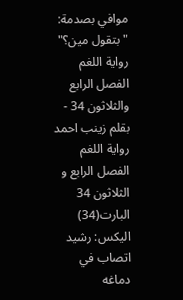موافي بصدمة: "بتقول مين؟"
رواية اللغم الفصل الرابع والثلاثون 34 - بقلم زينب احمد
رواية اللغم الفصل الرابع و الثلاثون 34
البارت(34)
اليكس: رشيد اتصاب في دماغه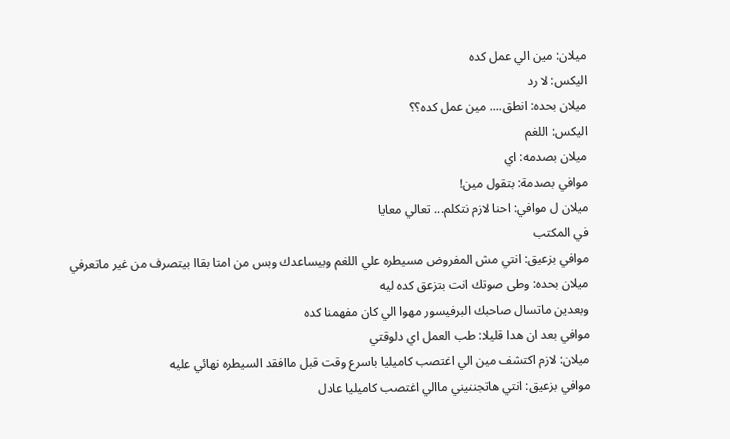ميلان: مين الي عمل كده
اليكس: لا رد
ميلان بحده: انطق.... مين عمل كده؟؟
اليكس: اللغم
ميلان بصدمه: اي
موافي بصدمة: بتقول مين!
ميلان ل موافي: احنا لازم نتكلم... تعالي معايا
في المكتب
موافي بزعيق: انتي مش المفروض مسيطره علي اللغم وبيساعدك وبس من امتا بقاا بيتصرف من غير ماتعرفي
ميلان بحده: وطى صوتك انت بتزعق كده ليه
وبعدين ماتسال صاحبك البرفيسور مهوا الي كان مفهمنا كده
موافي بعد ان هدا قليلا: طب العمل اي دلوقتي
ميلان: لازم اكتشف مين الي اغتصب كاميليا باسرع وقت قبل ماافقد السيطره نهائي عليه
موافي بزعيق: انتي هاتجننيني ماالي اغتصب كاميليا عادل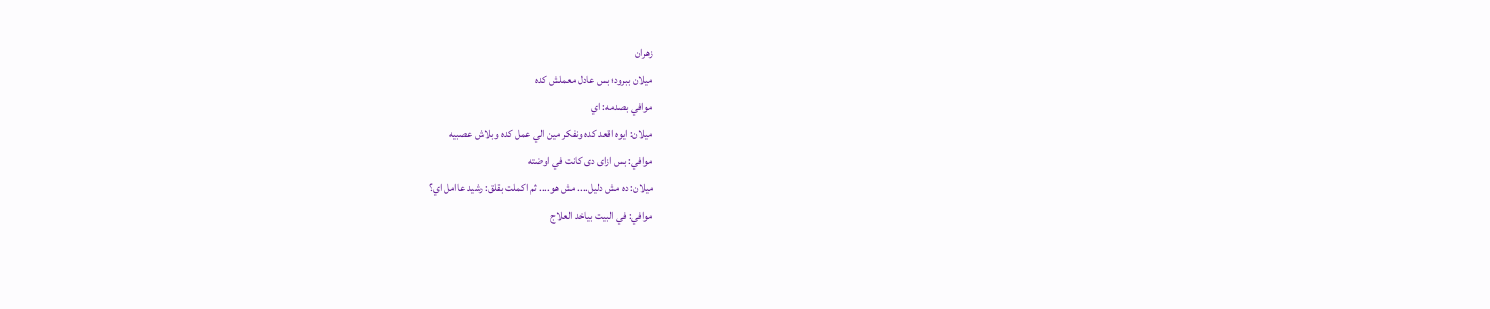زهران
ميلان ببرود؛ بس عادل معملش كده
موافي بصدمه: اي
ميلان: ايوه اقعد كده ونفكر مين الي عمل كده وبلاش عصبيه
موافي: بس ازاى دى كانت في اوضته
ميلان: ده مش دليل.... مش هو.... ثم اكملت بقلق: رشيد عاامل اي؟
موافي: في البيت بياخد العلاج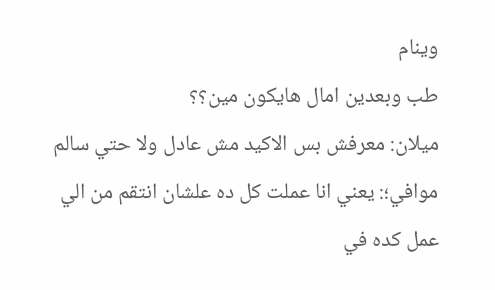وينام
طب وبعدين امال هايكون مين؟؟
ميلان: معرفش بس الاكيد مش عادل ولا حتي سالم
موافي؛: يعني انا عملت كل ده علشان انتقم من الي عمل كده في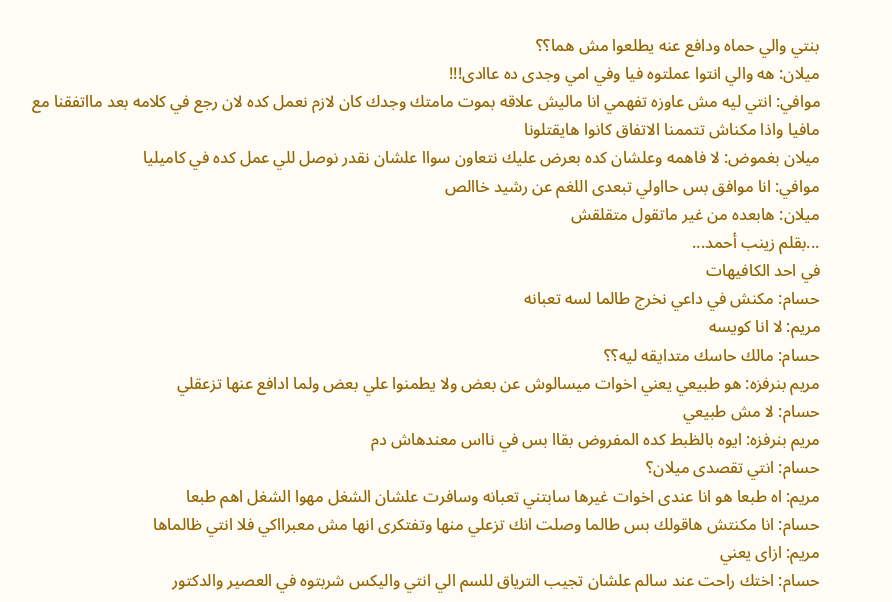بنتي والي حماه ودافع عنه يطلعوا مش هما؟؟
ميلان: هه والي انتوا عملتوه فيا وفي امي وجدى ده عاادى!!!
موافي: انتي ليه مش عاوزه تفهمي انا ماليش علاقه بموت مامتك وجدك كان لازم نعمل كده لان رجع في كلامه بعد مااتفقنا مع مافيا واذا مكناش تتممنا الاتفاق كانوا هايقتلونا
ميلان بغموض: لا فاهمه وعلشان كده بعرض عليك نتعاون سواا علشان نقدر نوصل للي عمل كده في كاميليا
موافي: انا موافق بس حااولي تبعدى اللغم عن رشيد خاالص
ميلان: هابعده من غير ماتقول متقلقش
...بقلم زينب أحمد...
في احد الكافيهات
حسام: مكنش في داعي نخرج طالما لسه تعبانه
مريم: لا انا كويسه
حسام: مالك حاسك متدايقه ليه؟؟
مريم بنرفزه: هو طبيعي يعني اخوات ميسالوش عن بعض ولا يطمنوا علي بعض ولما ادافع عنها تزعقلي
حسام: لا مش طبيعي
مريم بنرفزه: ايوه بالظبط كده المفروض بقاا بس في نااس معندهاش دم
حسام: انتي تقصدى ميلان؟
مريم: اه طبعا هو انا عندى اخوات غيرها سابتني تعبانه وسافرت علشان الشغل مهوا الشغل اهم طبعا
حسام: انا مكنتش هاقولك بس طالما وصلت انك تزعلي منها وتفتكرى انها مش معبرااكي فلا انتي ظالماها
مريم: ازاى يعني
حسام: اختك راحت عند سالم علشان تجيب الترياق للسم الي انتي واليكس شربتوه في العصير والدكتور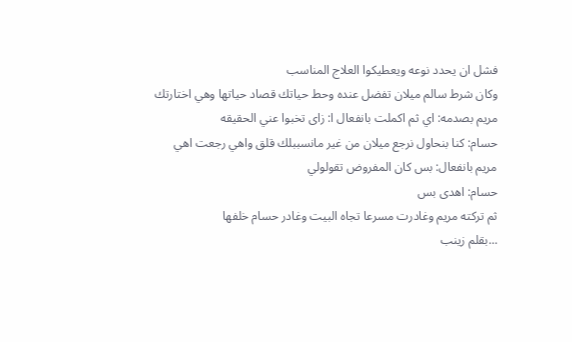فشل ان يحدد نوعه ويعطيكوا العلاج المناسب
وكان شرط سالم ميلان تفضل عنده وحط حياتك قصاد حياتها وهي اختارتك
مريم بصدمه: اي ثم اكملت بانفعال ا: زاى تخبوا عني الحقيقه
حسام: كنا بنحاول نرجع ميلان من غير مانسببلك قلق واهي رجعت اهي
مريم بانفعال: بس كان المفروض تقولولي
حسام: اهدى بس
ثم تركته مريم وغادرت مسرعا تجاه البيت وغادر حسام خلفها
...بقلم زينب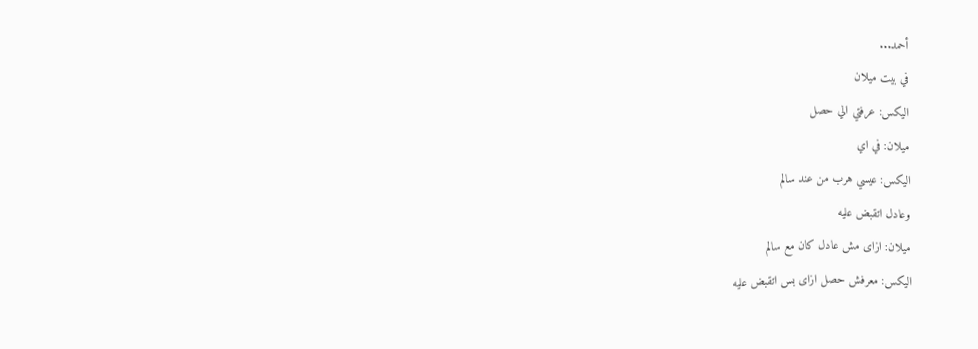أحمد...
في بيت ميلان
اليكس: عرفتي الي حصل
ميلان: في اي
اليكس: عيسي هرب من عند سالم
وعادل اتقبض عليه
ميلان: ازاى مش عادل كان مع سالم
اليكس: معرفش حصل ازاى بس اتقبض عليه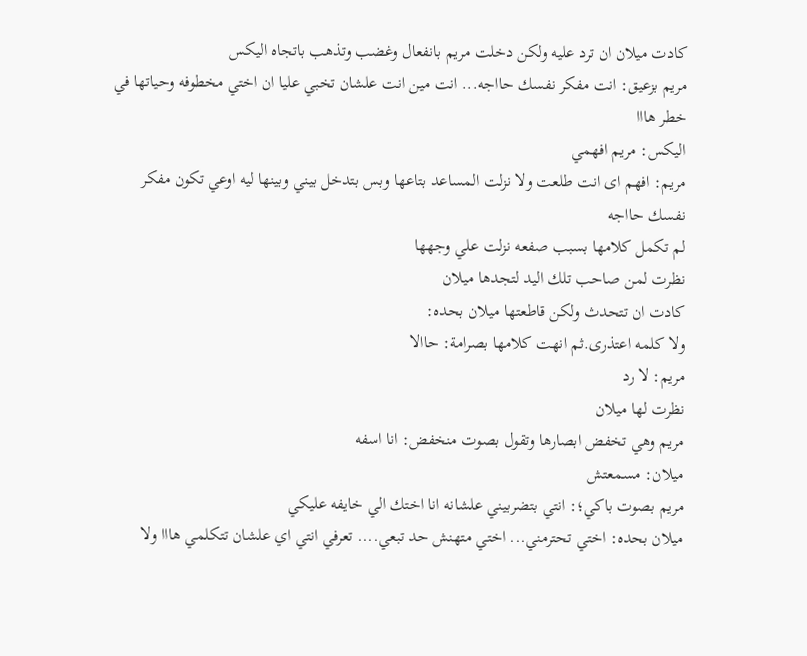كادت ميلان ان ترد عليه ولكن دخلت مريم بانفعال وغضب وتذهب باتجاه اليكس
مريم بزعيق: انت مفكر نفسك حااجه... انت مين انت علشان تخبي عليا ان اختي مخطوفه وحياتها في خطر هااا
اليكس: مريم افهمي
مريم: افهم اى انت طلعت ولا نزلت المساعد بتاعها وبس بتدخل بيني وبينها ليه اوعي تكون مفكر نفسك حااجه
لم تكمل كلامها بسبب صفعه نزلت علي وجهها
نظرت لمن صاحب تلك اليد لتجدها ميلان
كادت ان تتحدث ولكن قاطعتها ميلان بحده:
ولا كلمه اعتذرى.ثم انهت كلامها بصرامة: حاالا
مريم: لا رد
نظرت لها ميلان
مريم وهي تخفض ابصارها وتقول بصوت منخفض: انا اسفه
ميلان: مسمعتش
مريم بصوت باكي؛: انتي بتضربيني علشانه انا اختك الي خايفه عليكي
ميلان بحده: اختي تحترمني... اختي متهنش حد تبعي.... تعرفي انتي اي علشان تتكلمي هااا ولا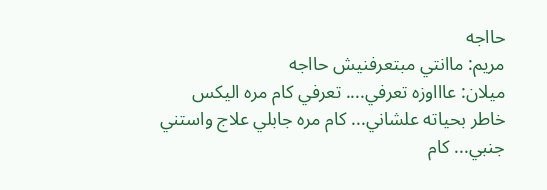حااجه
مريم: ماانتي مبتعرفنيش حااجه
ميلان: عاااوزه تعرفي.... تعرفي كام مره اليكس خاطر بحياته علشاني... كام مره جابلي علاج واستني جنبي... كام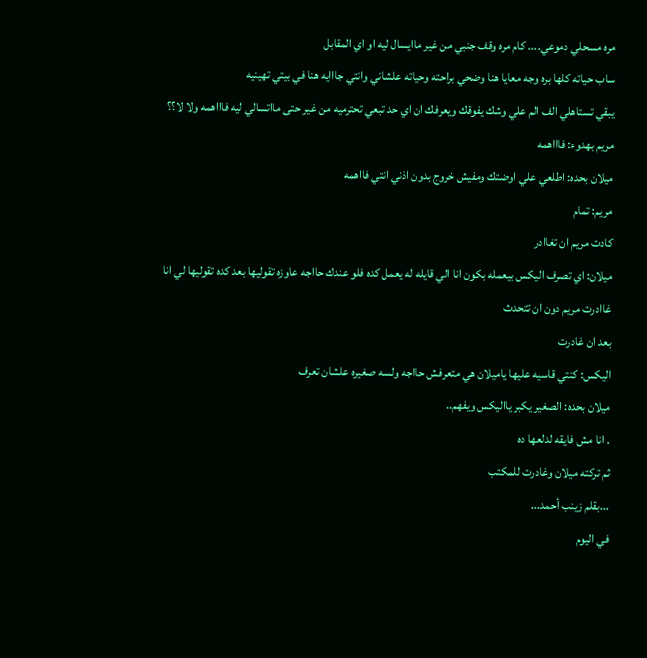مره مسحلي دموعي.... كام مره وقف جنبي من غير ماايسال ليه او اي المقابل
ساب حياته كلها بره وجه معايا هنا وضحي براحته وحياته علشاني وانتي جااايه هنا في بيتي تهينيه
يبقي تستاهلي الف الم علي وشك يفوقك ويعرفك ان اي حد تبعي تحترميه من غير حتى مااتسالي ليه فاااهمه ولا لا؟؟
مريم بهدوء: فاااهمه
ميلان بحده: اطلعي علي اوضتك ومفيش خروج بدون اذني انتي فااهمه
مريم: تمام
كادت مريم ان تغاادر
ميلان: اي تصرف اليكس بيعمله بكون انا الي قايله له يعمل كده فلو عندك حااجه عاوزه تقوليها بعد كده تقوليها لي انا
غاادرت مريم دون ان تتحدث
بعد ان غادرت
اليكس: كنتي قاسيه عليها ياميلان هي متعرفش حااجه ولسه صغيره علشان تعرف
ميلان بحده: الصغير يكبر يااليكس ويفهم..
. انا مش فايقه لدلعها ده
ثم تركته ميلان وغادرت للمكتب
...بقلم زينب أحمد...
في اليوم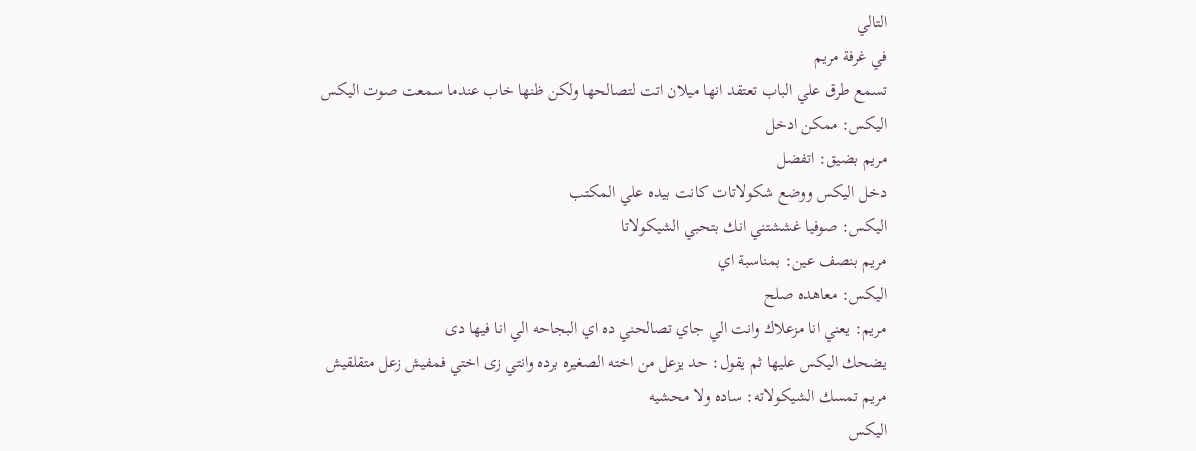التالي
في غرفة مريم
تسمع طرق علي الباب تعتقد انها ميلان اتت لتصالحها ولكن ظنها خاب عندما سمعت صوت اليكس
اليكس: ممكن ادخل
مريم بضيق: اتفضل
دخل اليكس ووضع شكولاتات كانت بيده علي المكتب
اليكس: صوفيا غششتني انك بتحبي الشيكولاتا
مريم بنصف عين: بمناسبة اي
اليكس: معاهده صلح
مريم: يعني انا مزعلاك وانت الي جاي تصالحني ده اي البجاحه الي انا فيها دى
يضحك اليكس عليها ثم يقول: حد يزعل من اخته الصغيره برده وانتي زى اختي فمفيش زعل متقلقيش
مريم تمسك الشيكولاته: ساده ولا محشيه
اليكس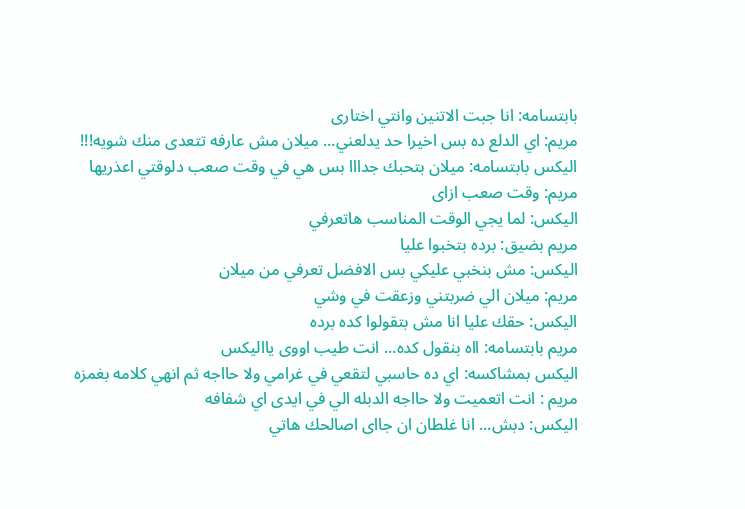بابتسامه: انا جبت الاتنين وانتي اختارى
مريم: اي الدلع ده بس اخيرا حد يدلعني... ميلان مش عارفه تتعدى منك شويه!!!
اليكس بابتسامه: ميلان بتحبك جدااا بس هي في وقت صعب دلوقتي اعذريها
مريم: وقت صعب ازاى
اليكس: لما يجي الوقت المناسب هاتعرفي
مريم بضيق: برده بتخبوا عليا
اليكس: مش بنخبي عليكي بس الافضل تعرفي من ميلان
مريم: ميلان الي ضربتني وزعقت في وشي
اليكس: حقك عليا انا مش بتقولوا كده برده
مريم بابتسامه: ااه بنقول كده... انت طيب اووى يااليكس
اليكس بمشاكسه: اي ده حاسبي لتقعي في غرامي ولا حااجه ثم انهي كلامه بغمزه
مريم : انت اتعميت ولا حااجه الدبله الي في ايدى اي شفافه
اليكس: دبش... انا غلطان ان جااى اصالحك هاتي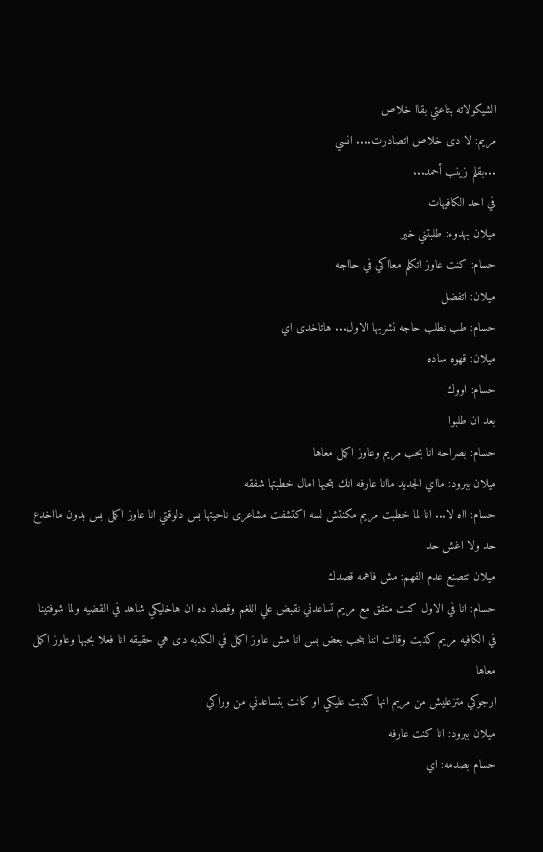الشيكولاته بتاعتي بقاا خلاص
مريم: لا دى خلاص اتصادرت.... انسي
...بقلم زينب أحمد...
في احد الكافيهات
ميلان بهدوء: طلبتني خير
حسام: كنت عاوز اتكلم معااكي في حااجه
ميلان: اتفضل
حسام: طب نطلب حاجه نشربها الاول... هاتاخدى اي
ميلان: قهوه ساده
حسام: اووك
بعد ان طلبوا
حسام: بصراحه انا بحب مريم وعاوز اكمل معاها
ميلان ببرود: مااي الجديد ماانا عارفه انك بتحبها امال خطبتها شفقه
حسام: ااه لا... انا لما خطبت مريم مكنتش لسه اكتشفت مشاعرى ناحيتها بس دلوقتي انا عاوز اكمل بس بدون مااخدع حد ولا اغش حد
ميلان تتصنع عدم الفهم: مش فاهمه قصدك
حسام: انا في الاول كنت متفق مع مريم تساعدني نقبض علي اللغم وقصاد ده ان هاخليكي شاهد في القضيه ولما شوفتينا في الكافيه مريم كذبت وقالت اننا بنحب بعض بس انا مش عاوز اكمل في الكذبه دى هي حقيقه انا فعلا بحبها وعاوز اكمل معاها
ارجوكي متزعليش من مريم انها كذبت عليكي او كانت بتساعدني من وراكي
ميلان ببرود: انا كنت عارفه
حسام بصدمه: اي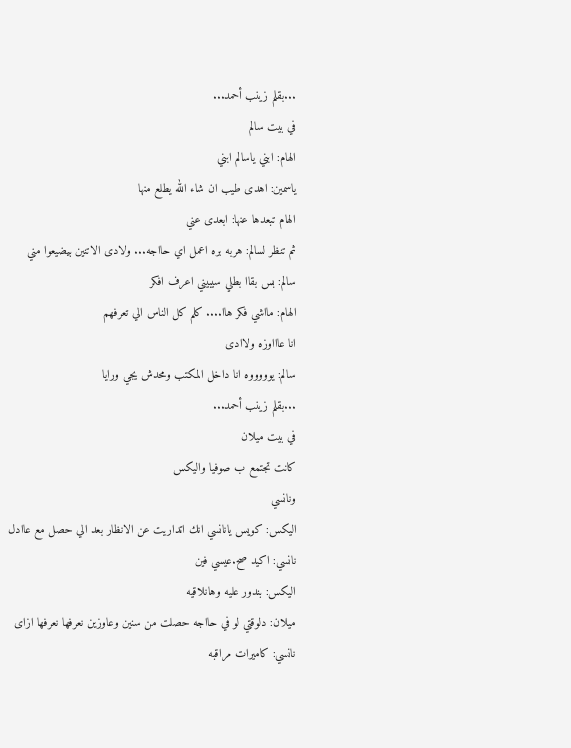...بقلم زينب أحمد...
في بيت سالم
الهام: ابني ياسالم ابني
ياسمين: اهدى طيب ان شاء الله يطلع منها
الهام تبعدها عنها: ابعدى عني
ثم تنظر لسالم: هربه بره اعمل اي حااجه... ولادى الاتنين بيضيعوا مني
سالم: بس بقاا بطلي سيبيني اعرف افكر
الهام: مااشي فكر هاا.... كلم كل الناس الي تعرفهم
انا عاااوزه ولاادى
سالم: يوووووه انا داخل المكتب ومحدش يجي ورايا
...بقلم زينب أحمد...
في بيت ميلان
كانت تجتمع ب صوفيا واليكس
ونانسي
اليكس: كويس يانانسي انك اتداريت عن الانظار بعد الي حصل مع عاادل
نانسي: اكيد صح.عيسي فين
اليكس: بندور عليه وهانلاقيه
ميلان: دلوقتي لو في حااجه حصلت من سنين وعاوزين نعرفها نعرفها ازاى
نانسي: كاميرات مراقبه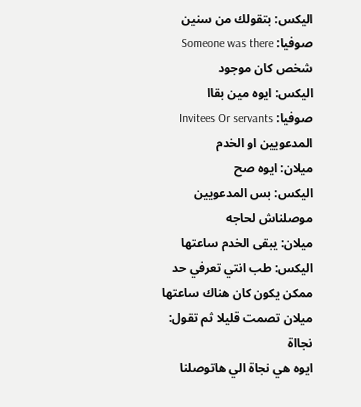اليكس: بتقولك من سنين
صوفيا: Someone was there شخص كان موجود
اليكس: ايوه مين بقاا
صوفيا: Invitees Or servants المدعويين او الخدم
ميلان: ايوه صح
اليكس: بس المدعويين موصلناش لحاجه
ميلان: يبقى الخدم ساعتها
اليكس: طب انتي تعرفي حد ممكن يكون كان هناك ساعتها
ميلان تصمت قليلا ثم تقول: نجااة
ايوه هي نجاة الي هاتوصلنا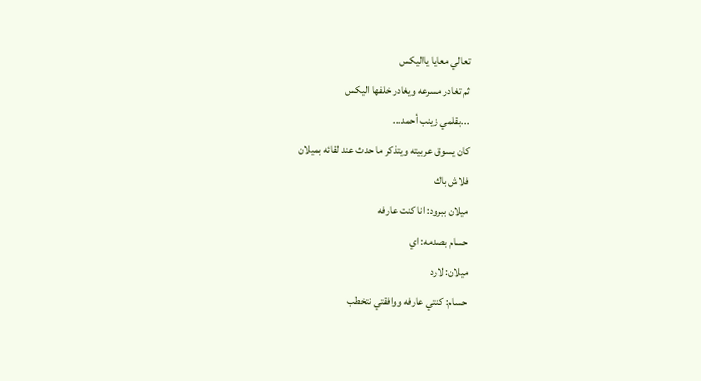تعالي معايا يااليكس
ثم تغادر مسرعه ويغادر خلفها اليكس
...بقلمي زينب أحمد...
كان يسوق عربيته ويتذكر ما حدث عند لقائه بميلان
فلاش باك
ميلان ببرود: انا كنت عارفه
حسام بصدمه: اي
ميلان: لارد
حسام: كنتي عارفه ووافقتي نتخطب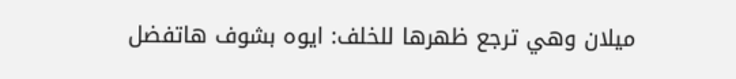ميلان وهي ترجع ظهرها للخلف: ايوه بشوف هاتفضل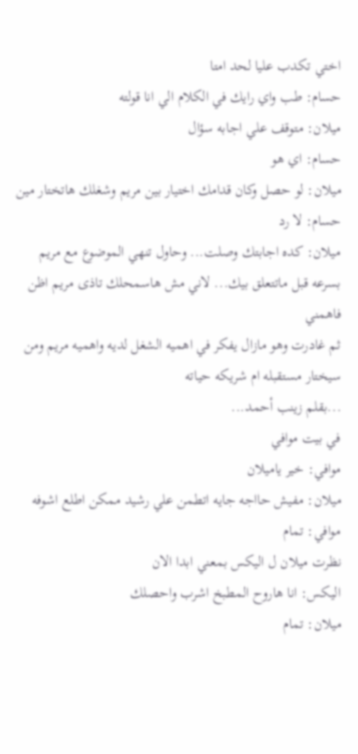اختي تكدب عليا لحد امتا
حسام: طب واي رايك في الكلام الي انا قولته
ميلان: متوقف علي اجابه سؤال
حسام: اي هو
ميلان: لو حصل وكان قدامك اختيار بين مريم وشغلك هاتختار مين
حسام: لا رد
ميلان: كده اجابتك وصلت... وحاول تنهي الموضوع مع مريم بسرعه قبل ماتتعلق بيك... لاني مش هاسمحلك تاذى مريم اظن فاهمني
ثم غادرت وهو مازال يفكر في اهميه الشغل لديه واهميه مريم ومن سيختار مستقبله ام شريكه حياته
...بقلم زينب أحمد...
في بيت موافي
موافي: خير ياميلان
ميلان: مفيش حااجه جايه اتطمن علي رشيد ممكن اطلع اشوفه
موافي: تمام
نظرت ميلان ل اليكس بمعني ابدا الان
اليكس: انا هاروح المطبخ اشرب واحصلك
ميلان: تمام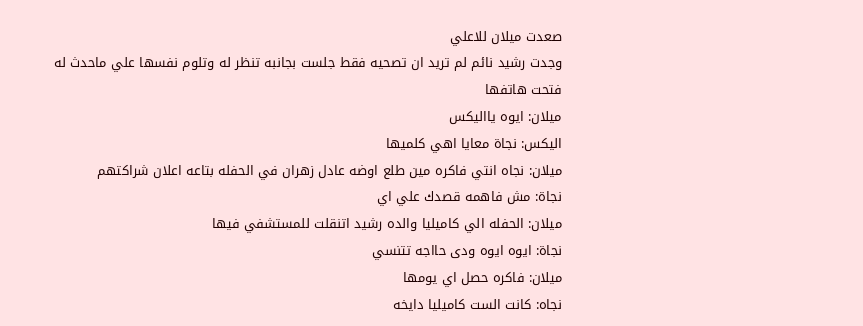صعدت ميلان للاعلي
وجدت رشيد نائم لم تريد ان تصحيه فقط جلست بجانبه تنظر له وتلوم نفسها علي ماحدث له
فتحت هاتفها
ميلان: ايوه يااليكس
اليكس: نجاة معايا اهي كلميها
ميلان: نجاه انتي فاكره مين طلع اوضه عادل زهران في الحفله بتاعه اعلان شراكتهم
نجاة: مش فاهمه قصدك علي اي
ميلان: الحفله الي كاميليا والده رشيد اتنقلت للمستشفي فيها
نجاة: ايوه ايوه ودى حااجه تتنسي
ميلان: فاكره حصل اي يومها
نجاه: كانت الست كاميليا دايخه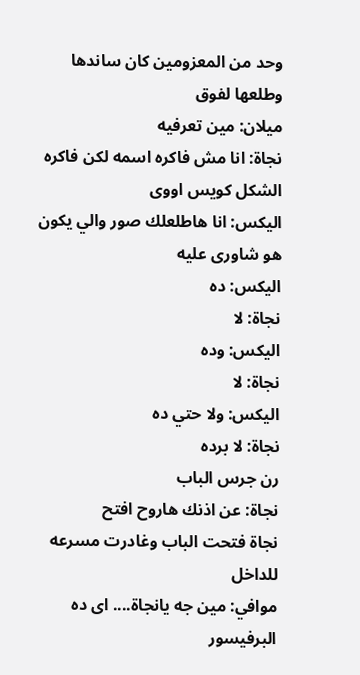وحد من المعزومين كان ساندها وطلعها لفوق
ميلان: مين تعرفيه
نجاة: انا مش فاكره اسمه لكن فاكره الشكل كويس اووى
اليكس: انا هاطلعلك صور والي يكون هو شاورى عليه
اليكس: ده
نجاة: لا
اليكس: وده
نجاة: لا
اليكس: ولا حتي ده
نجاة: لا برده
رن جرس الباب
نجاة: عن اذنك هاروح افتح
نجاة فتحت الباب وغادرت مسرعه للداخل
موافي: مين جه يانجاة.... اى ده البرفيسور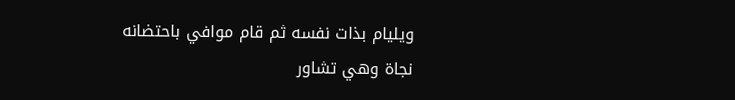ويليام بذات نفسه ثم قام موافي باحتضانه
نجاة وهي تشاور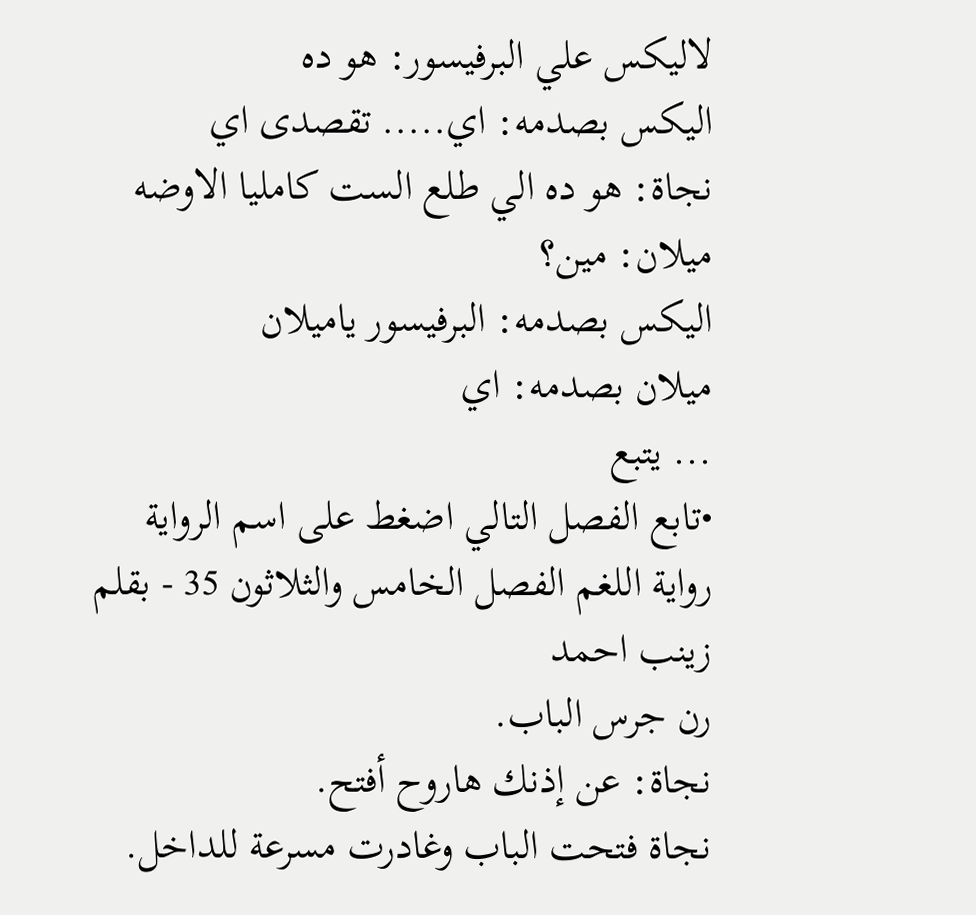لاليكس علي البرفيسور: هو ده
اليكس بصدمه: اي..... تقصدى اي
نجاة: هو ده الي طلع الست كامليا الاوضه
ميلان: مين؟
اليكس بصدمه: البرفيسور ياميلان
ميلان بصدمه: اي
... يتبع
•تابع الفصل التالي اضغط على اسم الرواية
رواية اللغم الفصل الخامس والثلاثون 35 - بقلم زينب احمد
رن جرس الباب.
نجاة: عن إذنك هاروح أفتح.
نجاة فتحت الباب وغادرت مسرعة للداخل.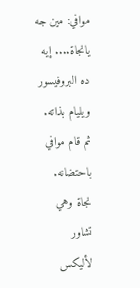موافي: مين جه يانجاة.... إيه ده البروفيسور ويليام بذاته.
ثم قام موافي باحتضانه.
نجاة وهي تشاور لأليكس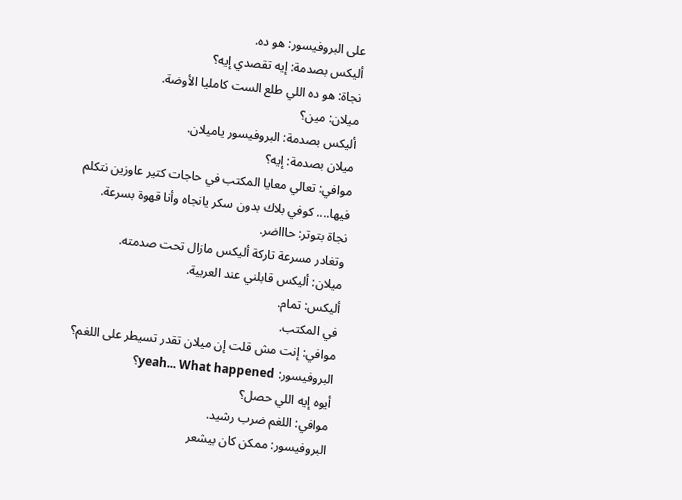على البروفيسور: هو ده.
أليكس بصدمة: إيه تقصدي إيه؟
نجاة: هو ده اللي طلع الست كامليا الأوضة.
ميلان: مين؟
أليكس بصدمة: البروفيسور ياميلان.
ميلان بصدمة: إيه؟
موافي: تعالي معايا المكتب في حاجات كتير عاوزين نتكلم فيها.... كوفي بلاك بدون سكر يانجاه وأنا قهوة بسرعة.
نجاة بتوتر: حاااضر.
وتغادر مسرعة تاركة أليكس مازال تحت صدمته.
ميلان: أليكس قابلني عند العربية.
أليكس: تمام.
في المكتب.
موافي: إنت مش قلت إن ميلان تقدر تسيطر على اللغم؟
البروفيسور: yeah... What happened؟
أيوه إيه اللي حصل؟
موافي: اللغم ضرب رشيد.
البروفيسور: ممكن كان بيشعر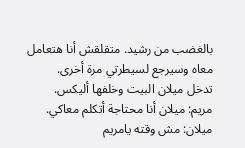بالغضب من رشيد. متقلقش أنا هتعامل معاه وسيرجع لسيطرتي مرة أخرى.
تدخل ميلان البيت وخلفها أليكس.
مريم: ميلان أنا محتاجة أتكلم معاكي.
ميلان: مش وقته يامريم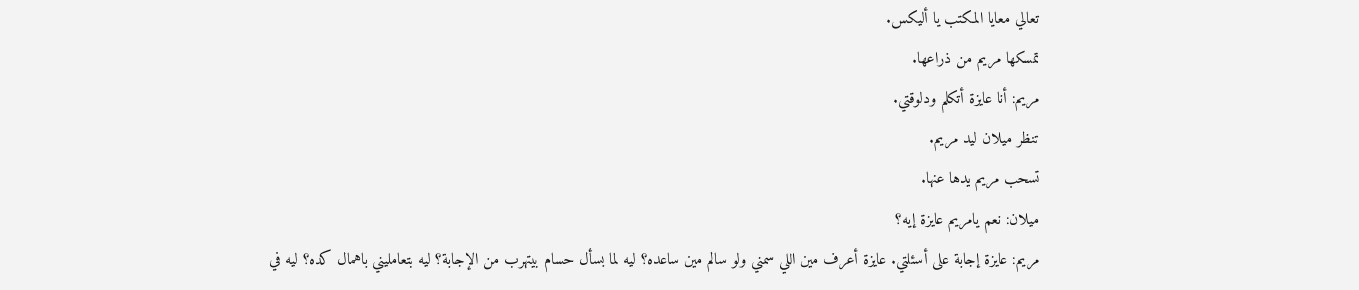تعالي معايا المكتب يا أليكس.
تمسكها مريم من ذراعها.
مريم: أنا عايزة أتكلم ودلوقتي.
تنظر ميلان ليد مريم.
تسحب مريم يدها عنها.
ميلان: نعم يامريم عايزة إيه؟
مريم: عايزة إجابة على أسئلتي. عايزة أعرف مين اللي سمني ولو سالم مين ساعده؟ ليه لما بسأل حسام بيتهرب من الإجابة؟ ليه بتعامليني باهمال كده؟ ليه في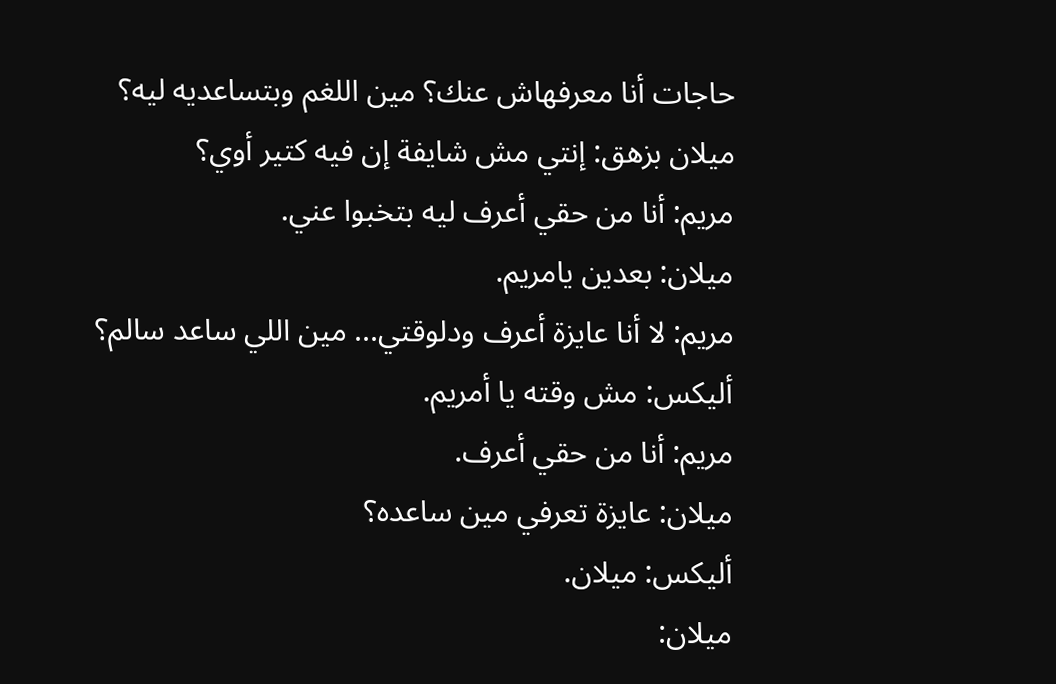حاجات أنا معرفهاش عنك؟ مين اللغم وبتساعديه ليه؟
ميلان بزهق: إنتي مش شايفة إن فيه كتير أوي؟
مريم: أنا من حقي أعرف ليه بتخبوا عني.
ميلان: بعدين يامريم.
مريم: لا أنا عايزة أعرف ودلوقتي... مين اللي ساعد سالم؟
أليكس: مش وقته يا أمريم.
مريم: أنا من حقي أعرف.
ميلان: عايزة تعرفي مين ساعده؟
أليكس: ميلان.
ميلان: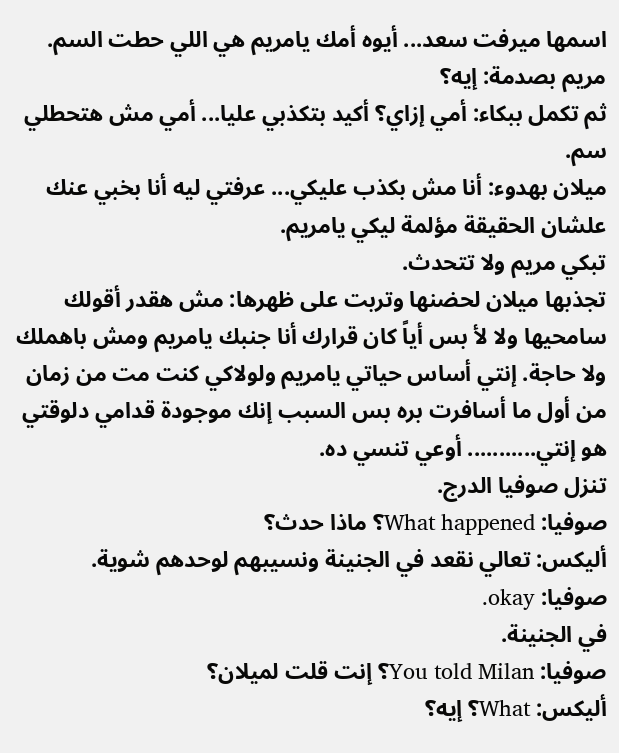اسمها ميرفت سعد... أيوه أمك يامريم هي اللي حطت السم.
مريم بصدمة: إيه؟
ثم تكمل ببكاء: أمي إزاي؟ أكيد بتكذبي عليا... أمي مش هتحطلي سم.
ميلان بهدوء: أنا مش بكذب عليكي... عرفتي ليه أنا بخبي عنك علشان الحقيقة مؤلمة ليكي يامريم.
تبكي مريم ولا تتحدث.
تجذبها ميلان لحضنها وتربت على ظهرها: مش هقدر أقولك سامحيها ولا لأ بس أياً كان قرارك أنا جنبك يامريم ومش باهملك ولا حاجة. إنتي أساس حياتي يامريم ولولاكي كنت مت من زمان من أول ما أسافرت بره بس السبب إنك موجودة قدامي دلوقتي هو إنتي........... أوعي تنسي ده.
تنزل صوفيا الدرج.
صوفيا: What happened؟ ماذا حدث؟
أليكس: تعالي نقعد في الجنينة ونسيبهم لوحدهم شوية.
صوفيا: okay.
في الجنينة.
صوفيا: You told Milan؟ إنت قلت لميلان؟
أليكس: What؟ إيه؟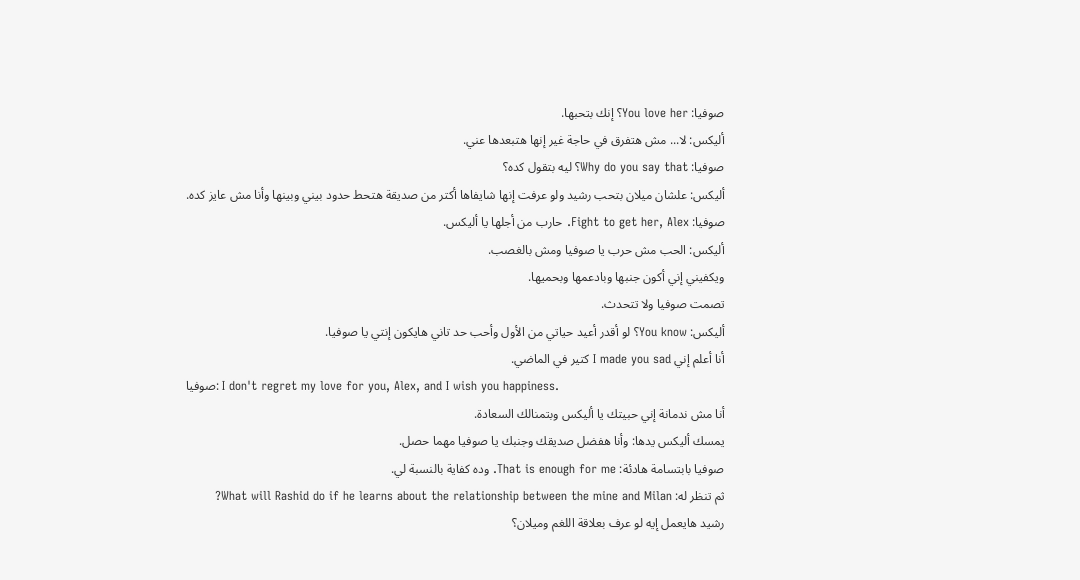صوفيا: You love her؟ إنك بتحبها.
أليكس: لا... مش هتفرق في حاجة غير إنها هتبعدها عني.
صوفيا: Why do you say that؟ ليه بتقول كده؟
أليكس: علشان ميلان بتحب رشيد ولو عرفت إنها شايفاها أكتر من صديقة هتحط حدود بيني وبينها وأنا مش عايز كده.
صوفيا: Fight to get her, Alex. حارب من أجلها يا أليكس.
أليكس: الحب مش حرب يا صوفيا ومش بالغصب.
ويكفيني إني أكون جنبها وبادعمها وبحميها.
تصمت صوفيا ولا تتحدث.
أليكس: You know؟ لو أقدر أعيد حياتي من الأول وأحب حد تاني هايكون إنتي يا صوفيا.
أنا أعلم إني I made you sad كتير في الماضي.
صوفيا: I don't regret my love for you, Alex, and I wish you happiness.
أنا مش ندمانة إني حبيتك يا أليكس وبتمنالك السعادة.
يمسك أليكس يدها: وأنا هفضل صديقك وجنبك يا صوفيا مهما حصل.
صوفيا بابتسامة هادئة: That is enough for me. وده كفاية بالنسبة لي.
ثم تنظر له: What will Rashid do if he learns about the relationship between the mine and Milan?
رشيد هايعمل إيه لو عرف بعلاقة اللغم وميلان؟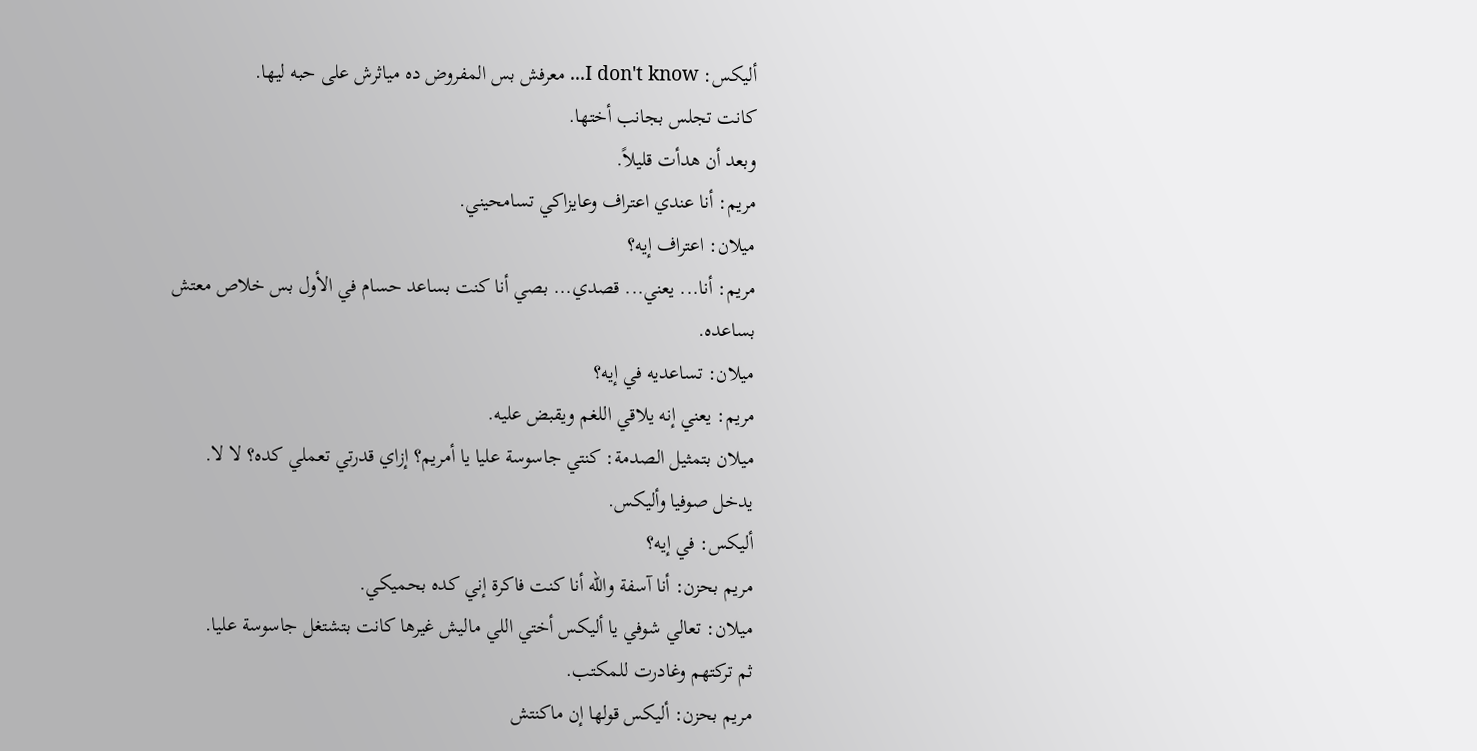أليكس: I don't know... معرفش بس المفروض ده مياثرش على حبه ليها.
كانت تجلس بجانب أختها.
وبعد أن هدأت قليلاً.
مريم: أنا عندي اعتراف وعايزاكي تسامحيني.
ميلان: اعتراف إيه؟
مريم: أنا... يعني... قصدي... بصي أنا كنت بساعد حسام في الأول بس خلاص معتش بساعده.
ميلان: تساعديه في إيه؟
مريم: يعني إنه يلاقي اللغم ويقبض عليه.
ميلان بتمثيل الصدمة: كنتي جاسوسة عليا يا أمريم؟ إزاي قدرتي تعملي كده؟ لا لا.
يدخل صوفيا وأليكس.
أليكس: في إيه؟
مريم بحزن: أنا آسفة والله أنا كنت فاكرة إني كده بحميكي.
ميلان: تعالي شوفي يا أليكس أختي اللي ماليش غيرها كانت بتشتغل جاسوسة عليا.
ثم تركتهم وغادرت للمكتب.
مريم بحزن: أليكس قولها إن ماكنتش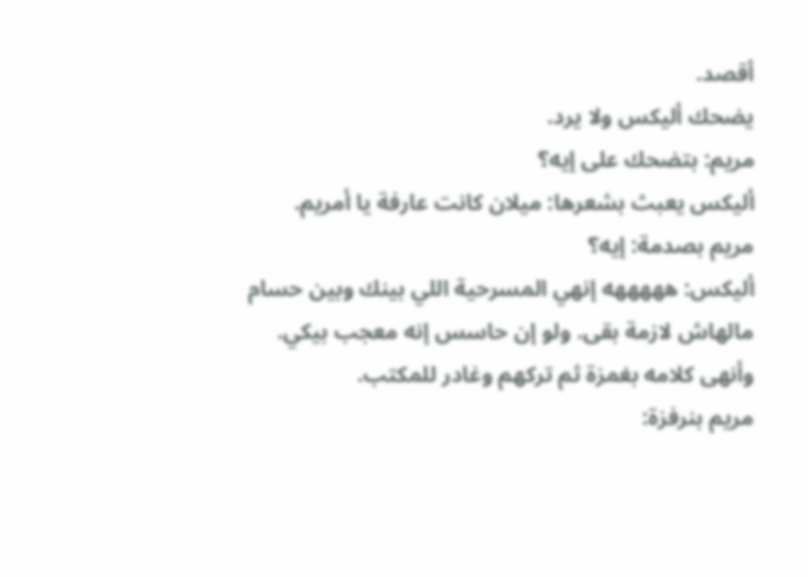أقصد.
يضحك أليكس ولا يرد.
مريم: بتضحك على إيه؟
أليكس يعبث بشعرها: ميلان كانت عارفة يا أمريم.
مريم بصدمة: إيه؟
أليكس: هههههه إنهي المسرحية اللي بينك وبين حسام مالهاش لازمة بقى. ولو إن حاسس إنه معجب بيكي.
وأنهى كلامه بغمزة ثم تركهم وغادر للمكتب.
مريم بنرفزة: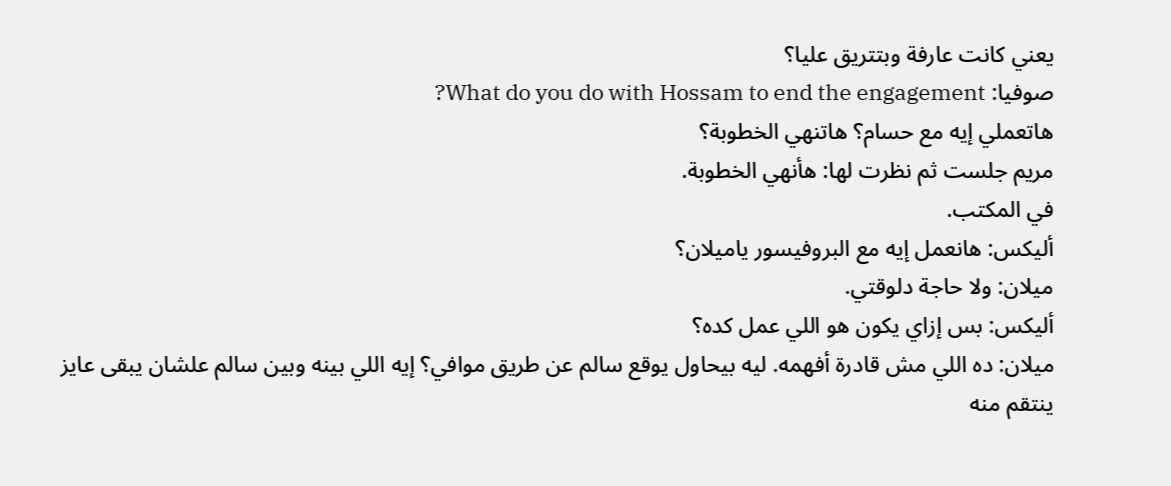يعني كانت عارفة وبتتريق عليا؟
صوفيا: What do you do with Hossam to end the engagement?
هاتعملي إيه مع حسام؟ هاتنهي الخطوبة؟
مريم جلست ثم نظرت لها: هأنهي الخطوبة.
في المكتب.
أليكس: هانعمل إيه مع البروفيسور ياميلان؟
ميلان: ولا حاجة دلوقتي.
أليكس: بس إزاي يكون هو اللي عمل كده؟
ميلان: ده اللي مش قادرة أفهمه. ليه بيحاول يوقع سالم عن طريق موافي؟ إيه اللي بينه وبين سالم علشان يبقى عايز ينتقم منه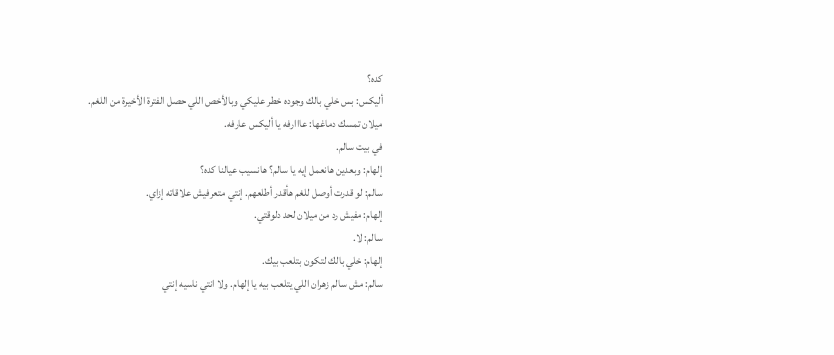كده؟
أليكس: بس خلي بالك وجوده خطر عليكي وبالأخص اللي حصل الفترة الأخيرة من اللغم.
ميلان تمسك دماغها: عااارفه يا أليكس عارفه.
في بيت سالم.
إلهام: وبعدين هانعمل إيه يا سالم؟ هانسيب عيالنا كده؟
سالم: لو قدرت أوصل للغم هأقدر أطلعهم. إنتي متعرفيش علاقاته إزاي.
إلهام: مفيش رد من ميلان لحد دلوقتي.
سالم: لا.
إلهام: خلي بالك لتكون بتلعب بيك.
سالم: مش سالم زهران اللي يتلعب بيه يا إلهام. ولا انتي ناسيه إنتي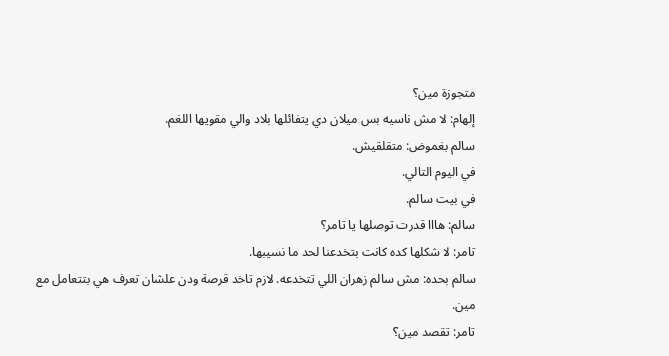متجوزة مين؟
إلهام: لا مش ناسيه بس ميلان دي يتفائلها بلاد والي مقويها اللغم.
سالم بغموض: متقلقيش.
في اليوم التالي.
في بيت سالم.
سالم: هااا قدرت توصلها يا تامر؟
تامر: لا شكلها كده كانت بتخدعنا لحد ما نسيبها.
سالم بحده: مش سالم زهران اللي تتخدعه. لازم تاخد قرصة ودن علشان تعرف هي بتتعامل مع مين.
تامر: تقصد مين؟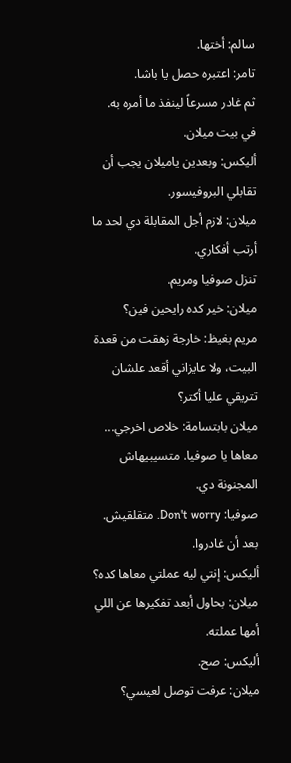سالم: أختها.
تامر: اعتبره حصل يا باشا.
ثم غادر مسرعاً لينفذ ما أمره به.
في بيت ميلان.
أليكس: وبعدين ياميلان يجب أن تقابلي البروفيسور.
ميلان: لازم أجل المقابلة دي لحد ما أرتب أفكاري.
تنزل صوفيا ومريم.
ميلان: خير كده رايحين فين؟
مريم بغيظ: خارجة زهقت من قعدة البيت، ولا عايزاني أقعد علشان تتريقي عليا أكتر؟
ميلان بابتسامة: خلاص اخرجي... معاها يا صوفيا. متسيبيهاش المجنونة دي.
صوفيا: Don't worry. متقلقيش.
بعد أن غادروا.
أليكس: إنتي ليه عملتي معاها كده؟
ميلان: بحاول أبعد تفكيرها عن اللي أمها عملته.
أليكس: صح.
ميلان: عرفت توصل لعيسي؟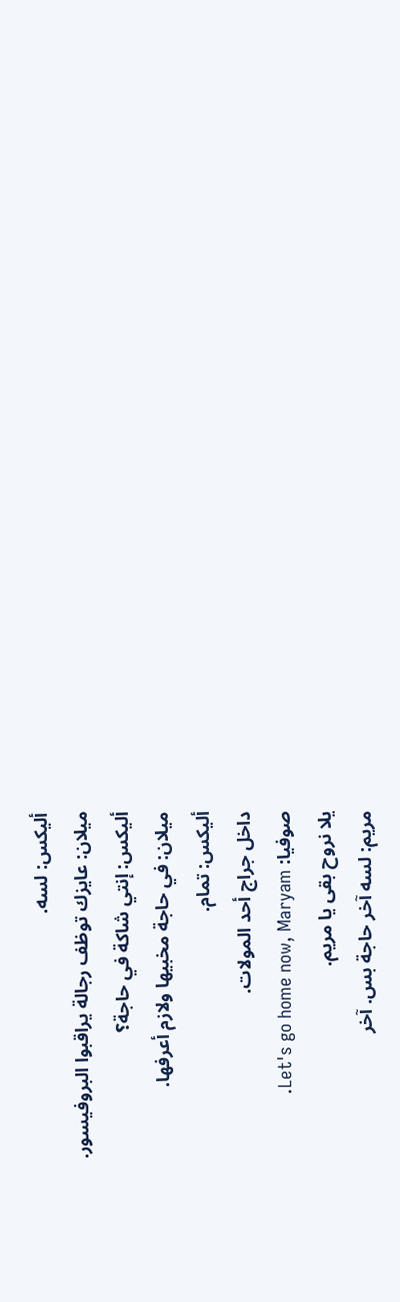أليكس: لسه.
ميلان: عايزك توظف رجالة يراقبوا البروفيسور.
أليكس: إنتي شاكة في حاجة؟
ميلان: في حاجة مخبيها ولازم أعرفها.
أليكس: تمام.
داخل جراج أحد المولات.
صوفيا: Let's go home now, Maryam.
يلا نروح بقى يا مريم.
مريم: لسه آخر حاجة بس. آخر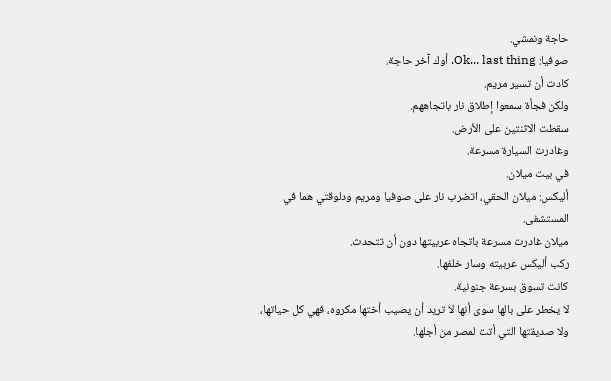حاجة ونمشي.
صوفيا: Ok... last thing. أوك آخر حاجة.
كادت أن تسير مريم.
ولكن فجأة سمعوا إطلاق نار باتجاههم.
سقطت الاثنتين على الأرض.
وغادرت السيارة مسرعة.
في بيت ميلان.
أليكس: ميلان الحقي، اتضرب نار على صوفيا ومريم ودلوقتي هما في المستشفى.
ميلان غادرت مسرعة باتجاه عربيتها دون أن تتحدث.
ركب أليكس عربيته وسار خلفها.
كانت تسوق بسرعة جنونية.
لا يخطر على بالها سوى أنها لا تريد أن يصيب أختها مكروه، فهي كل حياتها، ولا صديقتها التي أتت لمصر من أجلها.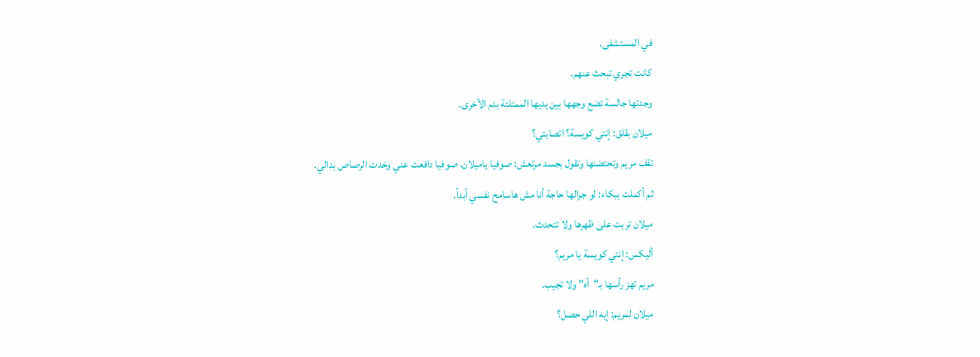في المستشفى.
كانت تجري تبحث عنهم.
وجدتها جالسة تضع وجهها بين يديها الممتلئة بدم الأخرى.
ميلان بقلق: إنتي كويسة؟ اتصابتي؟
تقف مريم وتحتضنها وتقول بجسد مرتعش: صوفيا ياميلان. صوفيا دافعت عني وخدت الرصاص بدالي.
ثم أكملت ببكاء: لو جرالها حاجة أنا مش هاسامح نفسي أبداً.
ميلان تربت على ظهرها ولا تتحدث.
أليكس: إنتي كويسة يا مريم؟
مريم تهز رأسها بـ"أه" ولا تجيب.
ميلان لمريم: إيه اللي حصل؟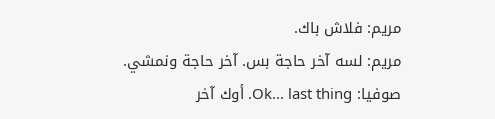مريم: فلاش باك.
مريم: لسه آخر حاجة بس. آخر حاجة ونمشي.
صوفيا: Ok... last thing. أوك آخر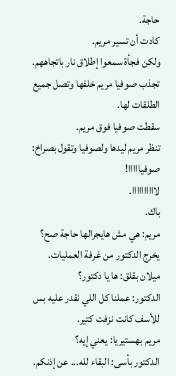حاجة.
كادت أن تسير مريم.
ولكن فجأة سمعوا إطلاق نار باتجاههم.
تجذب صوفيا مريم خلفها وتصل جميع الطلقات لها.
سقطت صوفيا فوق مريم.
تنظر مريم ليدها ولصوفيا وتقول بصراخ: صوفيااااا!
لاااااااااا.
باك.
مريم: هي مش هايجرالها حاجة صح؟
يخرج الدكتور من غرفة العمليات.
ميلان بقلق: ها يا دكتور؟
الدكتور: عملنا كل اللي نقدر عليه بس للأسف كانت نزفت كتير.
مريم بهستيريا: يعني إيه؟
الدكتور بأسى: البقاء لله... عن إذنكم.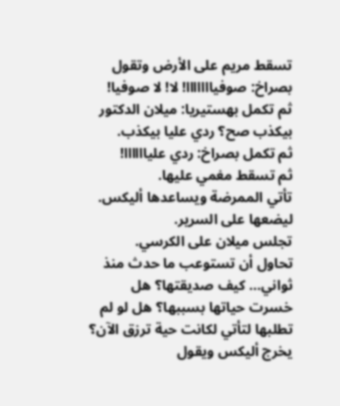تسقط مريم على الأرض وتقول بصراخ: صوفيااااااا! لا! لا صوفيا!
ثم تكمل بهستيريا: ميلان الدكتور بيكذب صح؟ ردي عليا بيكذب.
ثم تكمل بصراخ: ردي علياااااا!
ثم تسقط مغمي عليها.
تأتي الممرضة ويساعدها أليكس.
ليضعها على السرير.
تجلس ميلان على الكرسي.
تحاول أن تستوعب ما حدث منذ ثواني... كيف صديقتها؟ هل خسرت حياتها بسببها؟ هل لو لم تطلبها لتأتي لكانت حية ترزق الآن؟
يخرج أليكس ويقول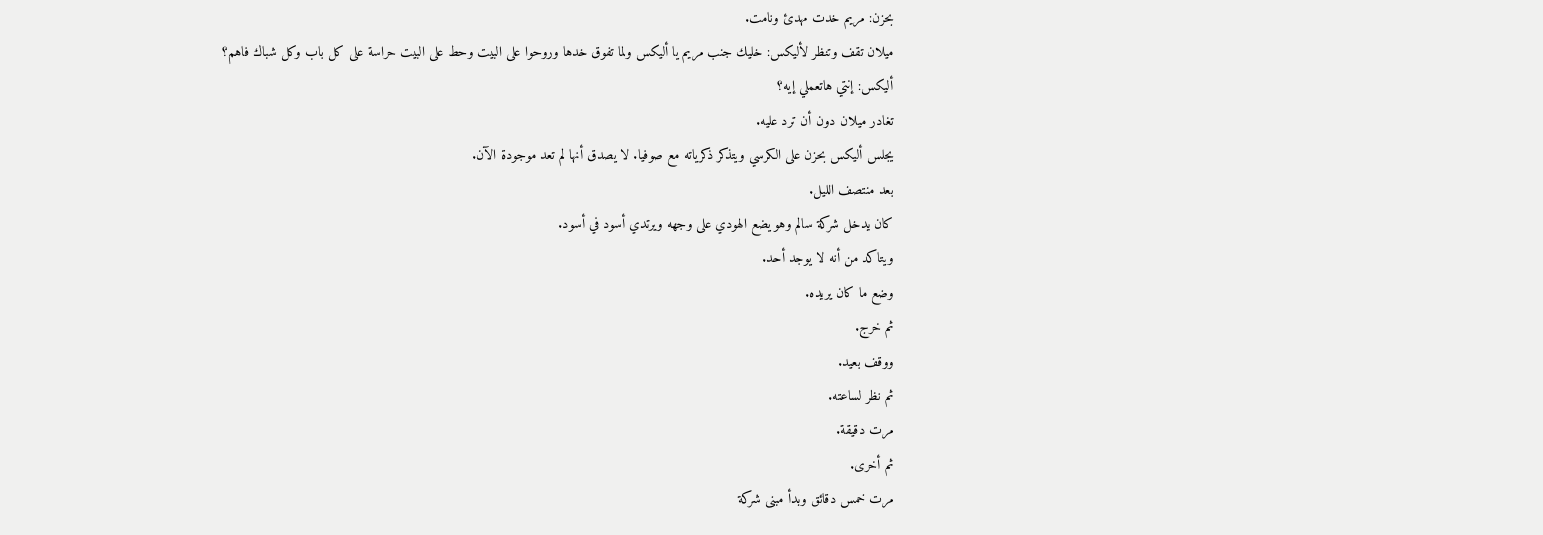بحزن: مريم خدت مهدئ ونامت.
ميلان تقف وتنظر لأليكس: خليك جنب مريم يا أليكس ولما تفوق خدها وروحوا على البيت وحط على البيت حراسة على كل باب وكل شباك فاهم؟
أليكس: إنتي هاتعملي إيه؟
تغادر ميلان دون أن ترد عليه.
يجلس أليكس بحزن على الكرسي ويتذكر ذكرياته مع صوفيا. لا يصدق أنها لم تعد موجودة الآن.
بعد منتصف الليل.
كان يدخل شركة سالم وهو يضع الهودي على وجهه ويرتدي أسود في أسود.
ويتاكد من أنه لا يوجد أحد.
وضع ما كان يريده.
ثم خرج.
ووقف بعيد.
ثم نظر لساعته.
مرت دقيقة.
ثم أخرى.
مرت خمس دقائق وبدأ مبنى شركة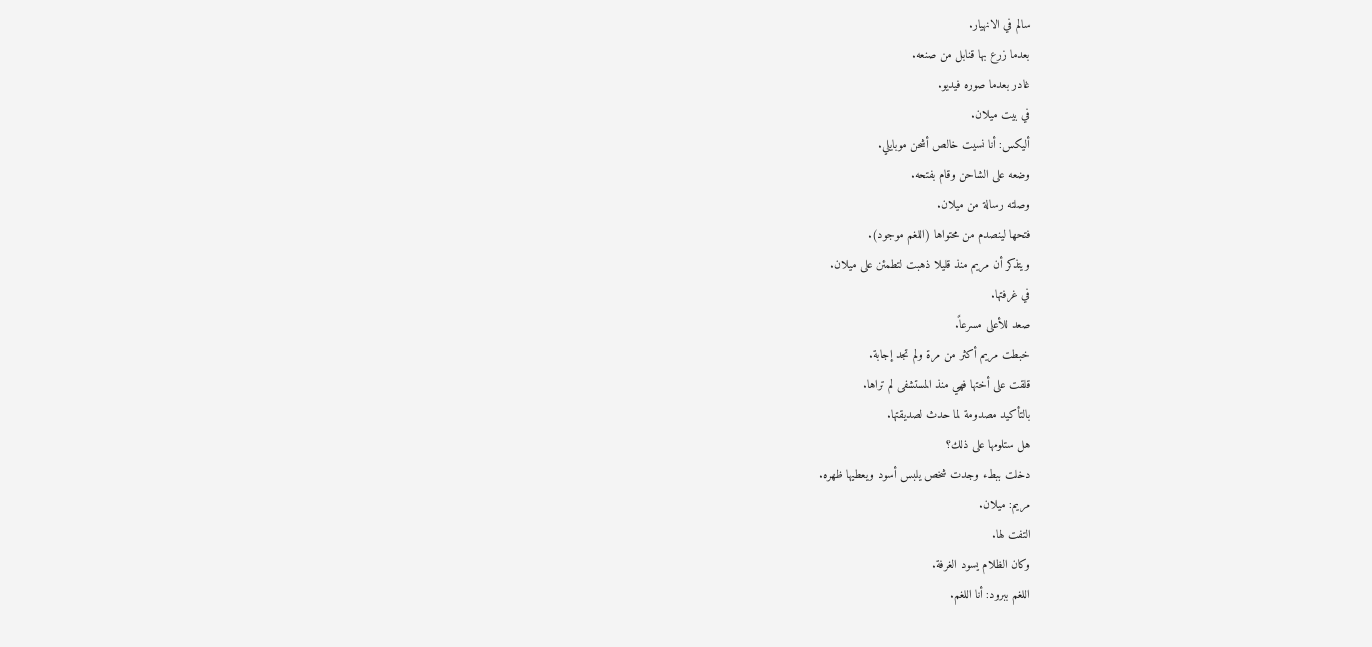سالم في الانهيار.
بعدما زرع بها قنابل من صنعه.
غادر بعدما صوره فيديو.
في بيت ميلان.
أليكس: أنا نسيت خالص أشحن موبايلي.
وضعه على الشاحن وقام بفتحه.
وصلته رسالة من ميلان.
فتحها لينصدم من محتواها (اللغم موجود).
ويتذكر أن مريم منذ قليلا ذهبت لتطمئن على ميلان.
في غرفتها.
صعد للأعلى مسرعاً.
خبطت مريم أكثر من مرة ولم تجد إجابة.
قلقت على أختها فهي منذ المستشفى لم تراها.
بالتأكيد مصدومة لما حدث لصديقتها.
هل ستلومها على ذلك؟
دخلت ببطء وجدت شخص يلبس أسود ويعطيها ظهره.
مريم: ميلان.
التفت لها.
وكان الظلام يسود الغرفة.
اللغم ببرود: أنا اللغم.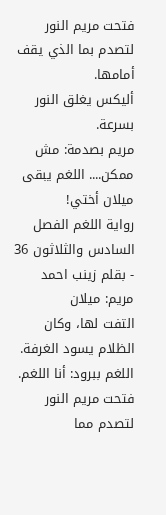فتحت مريم النور لتصدم بما الذي يقف أمامها.
أليكس يغلق النور بسرعة.
مريم بصدمة: مش ممكن.... اللغم يبقى ميلان أختي!
رواية اللغم الفصل السادس والثلاثون 36 - بقلم زينب احمد
مريم: ميلان
التفت لها، وكان الظلام يسود الغرفة.
اللغم ببرود: أنا اللغم.
فتحت مريم النور لتصدم مما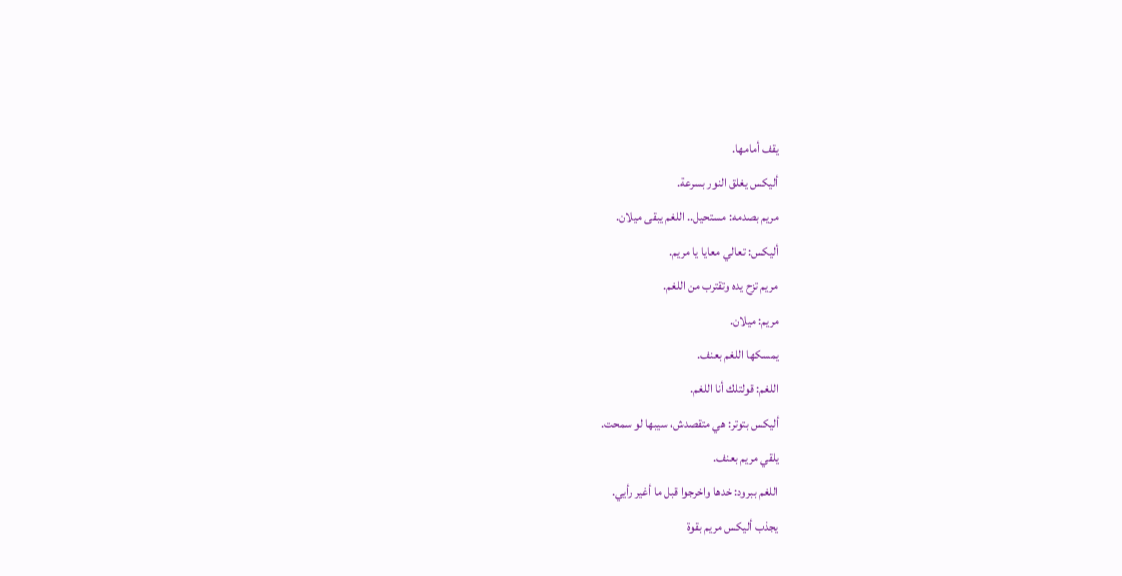يقف أمامها.
أليكس يغلق النور بسرعة.
مريم بصدمه: مستحيل.. اللغم يبقى ميلان.
أليكس: تعالي معايا يا مريم.
مريم تزح يده وتقترب من اللغم.
مريم: ميلان.
يمسكها اللغم بعنف.
اللغم: قولتلك أنا اللغم.
أليكس بتوتر: هي متقصدش، سيبها لو سمحت.
يلقي مريم بعنف.
اللغم ببرود: خدها واخرجوا قبل ما أغير رأيي.
يجذب أليكس مريم بقوة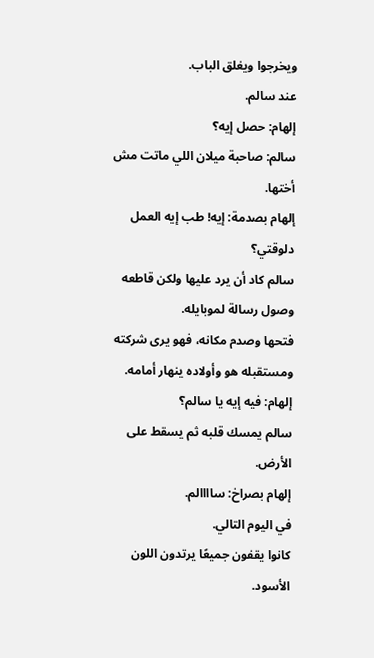ويخرجوا ويغلق الباب.
عند سالم.
إلهام: حصل إيه؟
سالم: صاحبة ميلان اللي ماتت مش أختها.
إلهام بصدمة: إيه! طب إيه العمل دلوقتي؟
سالم كاد أن يرد عليها ولكن قاطعه وصول رسالة لموبايله.
فتحها وصدم مكانه، فهو يرى شركته ومستقبله هو وأولاده ينهار أمامه.
إلهام: فيه إيه يا سالم؟
سالم يمسك قلبه ثم يسقط على الأرض.
إلهام بصراخ: ساااالم.
في اليوم التالي.
كانوا يقفون جميعًا يرتدون اللون الأسود.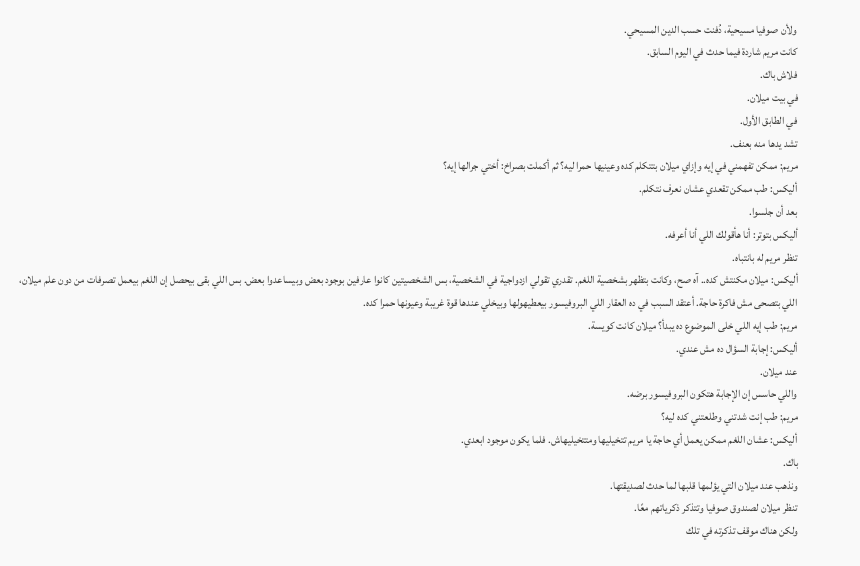ولأن صوفيا مسيحية، دُفنت حسب الدين المسيحي.
كانت مريم شاردة فيما حدث في اليوم السابق.
فلاش باك.
في بيت ميلان.
في الطابق الأول.
تشد يدها منه بعنف.
مريم: ممكن تفهمني في إيه وإزاي ميلان بتتكلم كده وعينيها حمرا ليه؟ ثم أكملت بصراخ: أختي جرالها إيه؟
أليكس: طب ممكن تقعدي عشان نعرف نتكلم.
بعد أن جلسوا.
أليكس بتوتر: أنا هأقولك اللي أنا أعرفه.
تنظر مريم له بانتباه.
أليكس: ميلان مكنتش كده.. آه صح، وكانت بتظهر بشخصية اللغم. تقدري تقولي ازدواجية في الشخصية، بس الشخصيتين كانوا عارفين بوجود بعض وبيساعدوا بعض. بس اللي بقى بيحصل إن اللغم بيعمل تصرفات من دون علم ميلان، اللي بتصحى مش فاكرة حاجة. أعتقد السبب في ده العقار اللي البروفيسور بيعطيهولها وبيخلي عندها قوة غريبة وعيونها حمرا كده.
مريم: طب إيه اللي خلى الموضوع ده يبدأ؟ ميلان كانت كويسة.
أليكس: إجابة السؤال ده مش عندي.
عند ميلان.
واللي حاسس إن الإجابة هتكون البروفيسور برضه.
مريم: طب إنت شدتني وطلعتني كده ليه؟
أليكس: عشان اللغم ممكن يعمل أي حاجة يا مريم تتخيليها ومتتخيليهاش. فلما يكون موجود ابعدي.
باك.
ونذهب عند ميلان التي يؤلمها قلبها لما حدث لصديقتها.
تنظر ميلان لصندوق صوفيا وتتذكر ذكرياتهم معًا.
ولكن هناك موقف تذكرته في تلك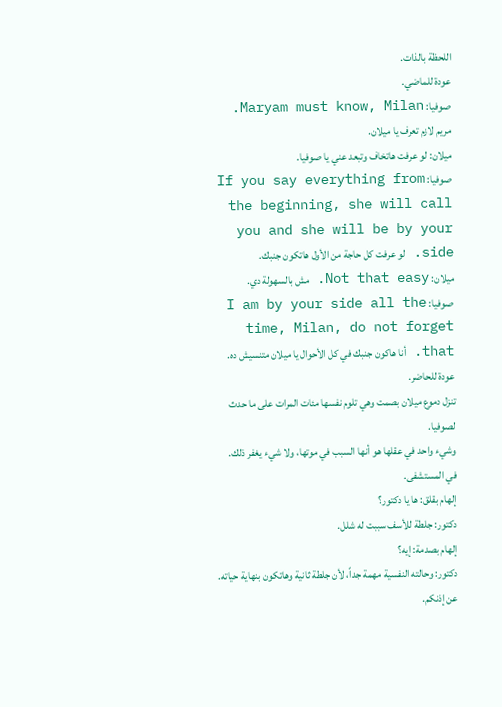اللحظة بالذات.
عودة للماضي.
صوفيا: Maryam must know, Milan.
مريم لازم تعرف يا ميلان.
ميلان: لو عرفت هاتخاف وتبعد عني يا صوفيا.
صوفيا: If you say everything from the beginning, she will call you and she will be by your side. لو عرفت كل حاجة من الأول هاتكون جنبك.
ميلان: Not that easy. مش بالسهولة دي.
صوفيا: I am by your side all the time, Milan, do not forget that. أنا هاكون جنبك في كل الأحوال يا ميلان متنسيش ده.
عودة للحاضر.
تنزل دموع ميلان بصمت وهي تلوم نفسها مئات المرات على ما حدث لصوفيا.
وشيء واحد في عقلها هو أنها السبب في موتها، ولا شيء يغفر ذلك.
في المستشفى.
إلهام بقلق: ها يا دكتور؟
دكتور: جلطة للأسف سببت له شلل.
إلهام بصدمة: إيه؟
دكتور: وحالته النفسية مهمة جداً، لأن جلطة ثانية وهاتكون بنهاية حياته. عن إذنكم.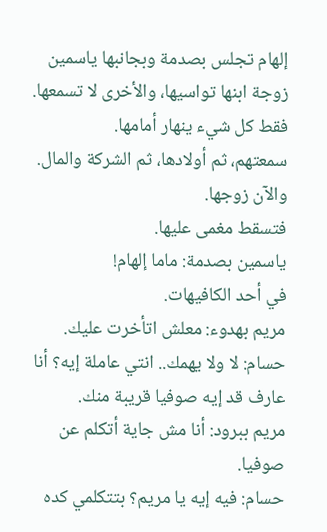إلهام تجلس بصدمة وبجانبها ياسمين زوجة ابنها تواسيها، والأخرى لا تسمعها.
فقط كل شيء ينهار أمامها.
سمعتهم، ثم أولادها، ثم الشركة والمال.
والآن زوجها.
فتسقط مغمى عليها.
ياسمين بصدمة: ماما إلهام!
في أحد الكافيهات.
مريم بهدوء: معلش اتأخرت عليك.
حسام: لا ولا يهمك.. انتي عاملة إيه؟ أنا عارف قد إيه صوفيا قريبة منك.
مريم ببرود: أنا مش جاية أتكلم عن صوفيا.
حسام: فيه إيه يا مريم؟ بتتكلمي كده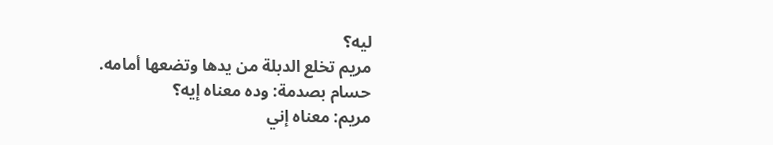ليه؟
مريم تخلع الدبلة من يدها وتضعها أمامه.
حسام بصدمة: وده معناه إيه؟
مريم: معناه إني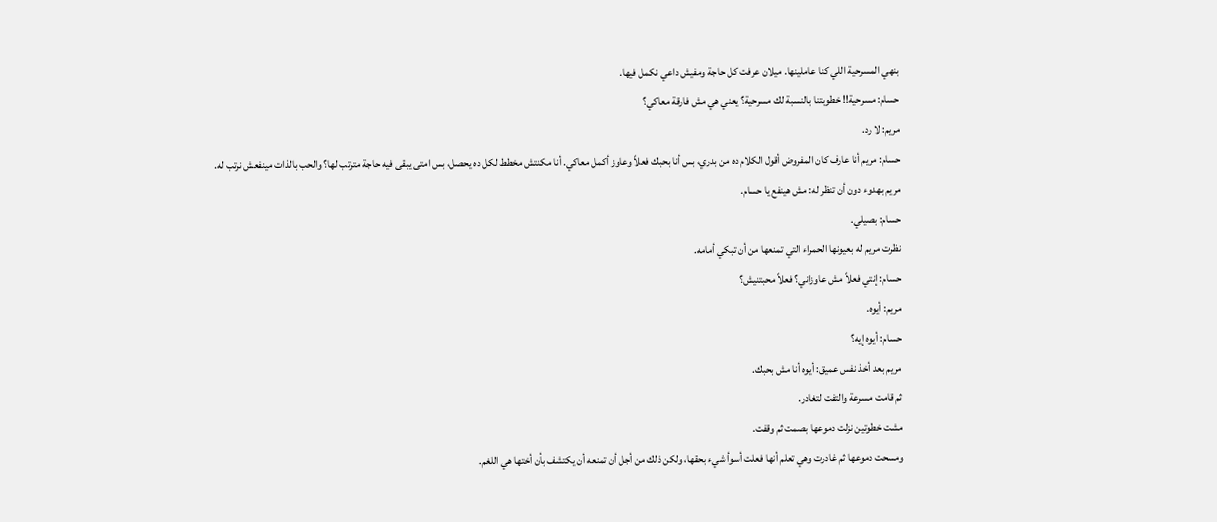بنهي المسرحية اللي كنا عاملينها. ميلان عرفت كل حاجة ومفيش داعي نكمل فيها.
حسام: مسرحية!! خطوبتنا بالنسبة لك مسرحية؟ يعني هي مش فارقة معاكي؟
مريم: لا رد.
حسام: مريم أنا عارف كان المفروض أقول الكلام ده من بدري، بس أنا بحبك فعلاً وعاوز أكمل معاكي. أنا مكنتش مخطط لكل ده يحصل، بس امتى يبقى فيه حاجة مترتب لها؟ والحب بالذات مينفعش نرتب له.
مريم بهدوء دون أن تنظر له: مش هينفع يا حسام.
حسام: بصيلي.
نظرت مريم له بعيونها الحمراء التي تمنعها من أن تبكي أمامه.
حسام: إنتي فعلاً مش عاوزاني؟ فعلاً محبتنيش؟
مريم: أيوه.
حسام: أيوه إيه؟
مريم بعد أخذ نفس عميق: أيوه أنا مش بحبك.
ثم قامت مسرعة والتفت لتغادر.
مشت خطوتين نزلت دموعها بصمت ثم وقفت.
ومسحت دموعها ثم غادرت وهي تعلم أنها فعلت أسوأ شيء بحقها، ولكن ذلك من أجل أن تمنعه أن يكتشف بأن أختها هي اللغم.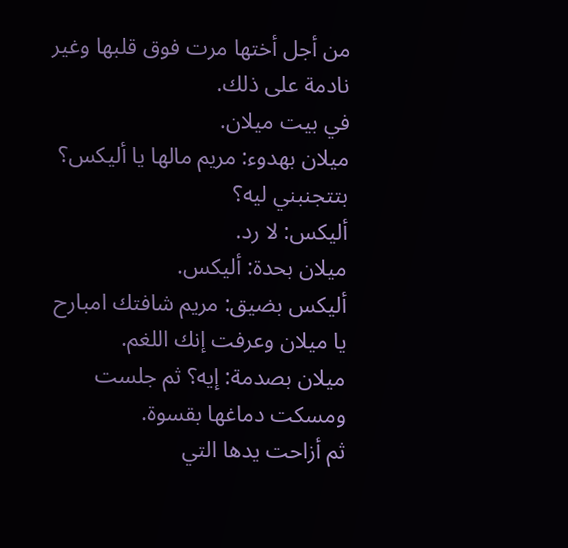من أجل أختها مرت فوق قلبها وغير نادمة على ذلك.
في بيت ميلان.
ميلان بهدوء: مريم مالها يا أليكس؟ بتتجنبني ليه؟
أليكس: لا رد.
ميلان بحدة: أليكس.
أليكس بضيق: مريم شافتك امبارح يا ميلان وعرفت إنك اللغم.
ميلان بصدمة: إيه؟ ثم جلست ومسكت دماغها بقسوة.
ثم أزاحت يدها التي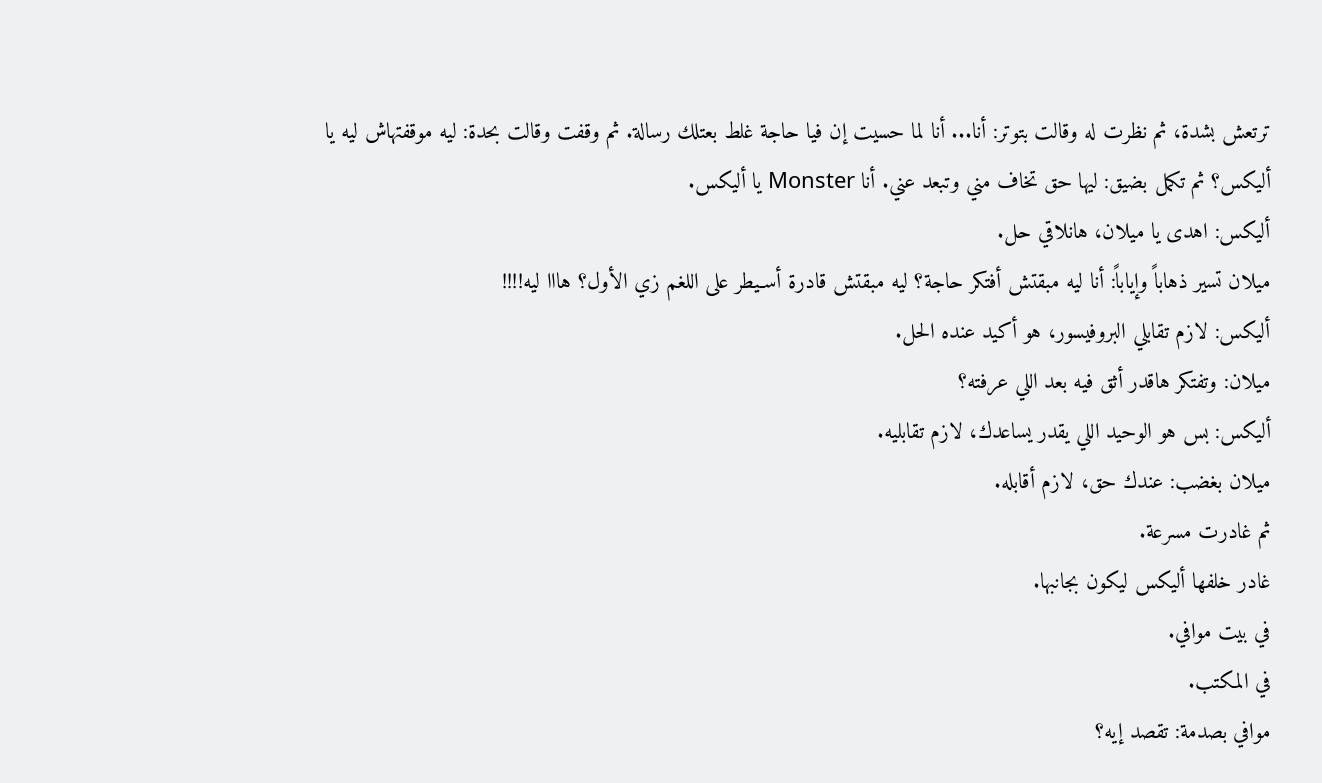ترتعش بشدة، ثم نظرت له وقالت بتوتر: أنا... أنا لما حسيت إن فيا حاجة غلط بعتلك رسالة. ثم وقفت وقالت بحدة: ليه موقفتهاش ليه يا أليكس؟ ثم تكمل بضيق: ليها حق تخاف مني وتبعد عني. أنا Monster يا أليكس.
أليكس: اهدى يا ميلان، هانلاقي حل.
ميلان تسير ذهاباً وإياباً: أنا ليه مبقتش أفتكر حاجة؟ ليه مبقتش قادرة أسـيطر على اللغم زي الأول؟ هااا ليه!!!!
أليكس: لازم تقابلي البروفيسور، هو أكيد عنده الحل.
ميلان: وتفتكر هاقدر أثق فيه بعد اللي عرفته؟
أليكس: بس هو الوحيد اللي يقدر يساعدك، لازم تقابليه.
ميلان بغضب: عندك حق، لازم أقابله.
ثم غادرت مسرعة.
غادر خلفها أليكس ليكون بجانبها.
في بيت موافي.
في المكتب.
موافي بصدمة: تقصد إيه؟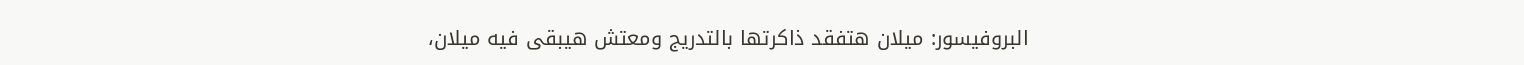البروفيسور: ميلان هتفقد ذاكرتها بالتدريج ومعتش هيبقى فيه ميلان،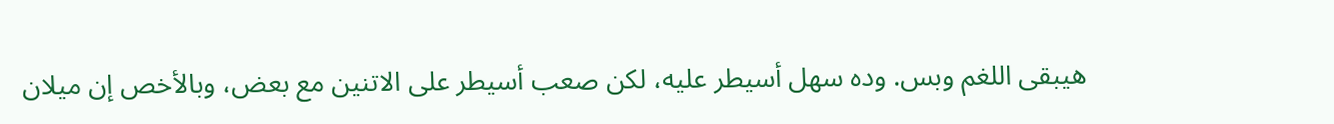هيبقى اللغم وبس. وده سهل أسيطر عليه، لكن صعب أسيطر على الاتنين مع بعض، وبالأخص إن ميلان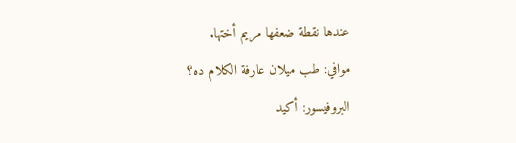عندها نقطة ضعفها مريم أختها.
موافي: طب ميلان عارفة الكلام ده؟
البروفيسور: أكيد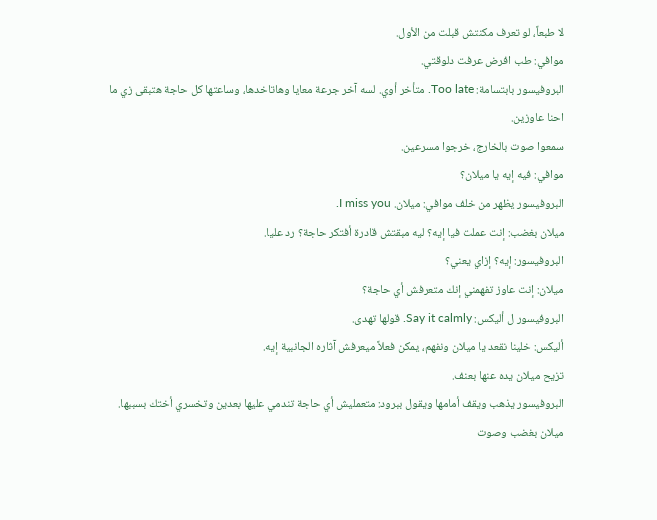لا طبعاً، لو تعرف مكنتش قبلت من الأول.
موافي: طب افرض عرفت دلوقتي.
البروفيسور بابتسامة: Too late. متأخر أوي. لسه آخر جرعة معايا وهاتاخدها، وساعتها كل حاجة هتبقى زي ما احنا عاوزين.
سمعوا صوت بالخارج، خرجوا مسرعين.
موافي: فيه إيه يا ميلان؟
البروفيسور يظهر من خلف موافي: ميلان. I miss you.
ميلان بغضب: إنت عملت فيا إيه؟ ليه مبقتش قادرة أفتكر حاجة؟ رد عليا.
البروفيسور: إيه؟ إزاي يعني؟
ميلان: إنت عاوز تفهمني إنك متعرفش أي حاجة؟
البروفيسور ل أليكس: Say it calmly. قولها تهدى.
أليكس: خلينا نقعد يا ميلان ونفهم، يمكن فعلاً ميعرفش آثاره الجانبية إيه.
تزيح ميلان يده عنها بعنف.
البروفيسور يذهب ويقف أمامها ويقول ببرود: متعمليش أي حاجة تندمي عليها بعدين وتخسري أختك بسببها.
ميلان بغضب وصوت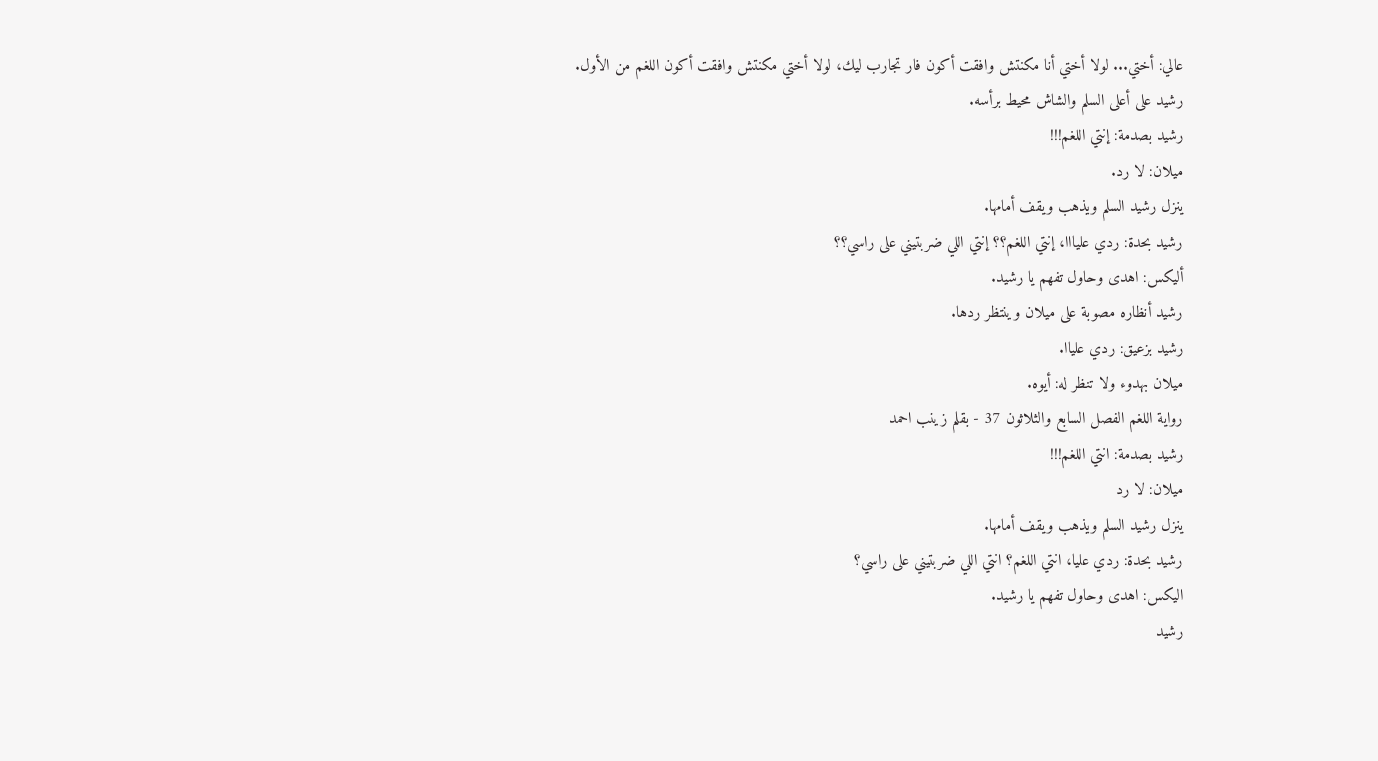عالي: أختي... لولا أختي أنا مكنتش وافقت أكون فار تجارب ليك، لولا أختي مكنتش وافقت أكون اللغم من الأول.
رشيد على أعلى السلم والشاش محيط برأسه.
رشيد بصدمة: إنتي اللغم!!!
ميلان: لا رد.
ينزل رشيد السلم ويذهب ويقف أمامها.
رشيد بحدة: ردي عليااا، إنتي اللغم؟؟ إنتي اللي ضربتيني على راسي؟؟
أليكس: اهدى وحاول تفهم يا رشيد.
رشيد أنظاره مصوبة على ميلان وينتظر ردها.
رشيد بزعيق: ردي علياا.
ميلان بهدوء ولا تنظر له: أيوه.
رواية اللغم الفصل السابع والثلاثون 37 - بقلم زينب احمد
رشيد بصدمة: انتي اللغم!!!
ميلان: لا رد
ينزل رشيد السلم ويذهب ويقف أمامها.
رشيد بحدة: ردي عليا، انتي اللغم؟ انتي اللي ضربتيني على راسي؟
اليكس: اهدى وحاول تفهم يا رشيد.
رشيد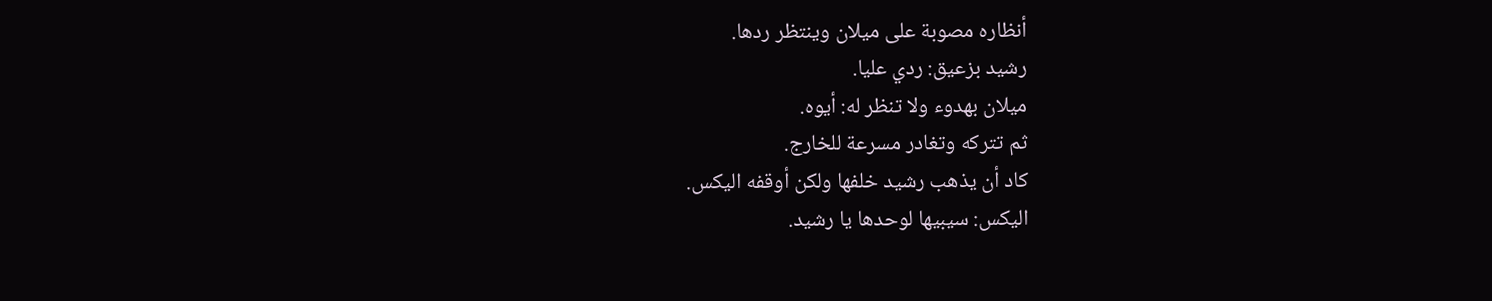أنظاره مصوبة على ميلان وينتظر ردها.
رشيد بزعيق: ردي عليا.
ميلان بهدوء ولا تنظر له: أيوه.
ثم تتركه وتغادر مسرعة للخارج.
كاد أن يذهب رشيد خلفها ولكن أوقفه اليكس.
اليكس: سيبيها لوحدها يا رشيد.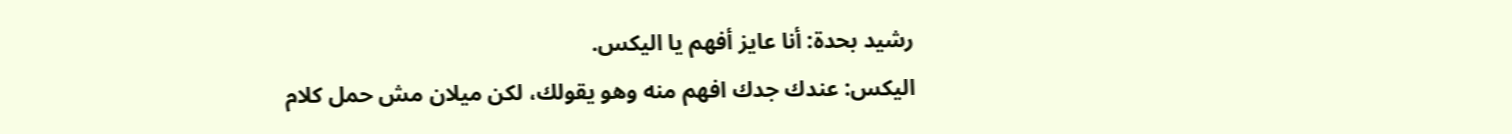رشيد بحدة: أنا عايز أفهم يا اليكس.
اليكس: عندك جدك افهم منه وهو يقولك، لكن ميلان مش حمل كلام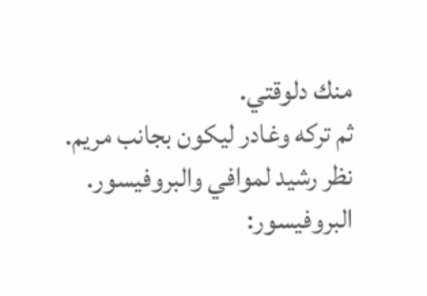منك دلوقتي.
ثم تركه وغادر ليكون بجانب مريم.
نظر رشيد لموافي والبروفيسور.
البروفيسور: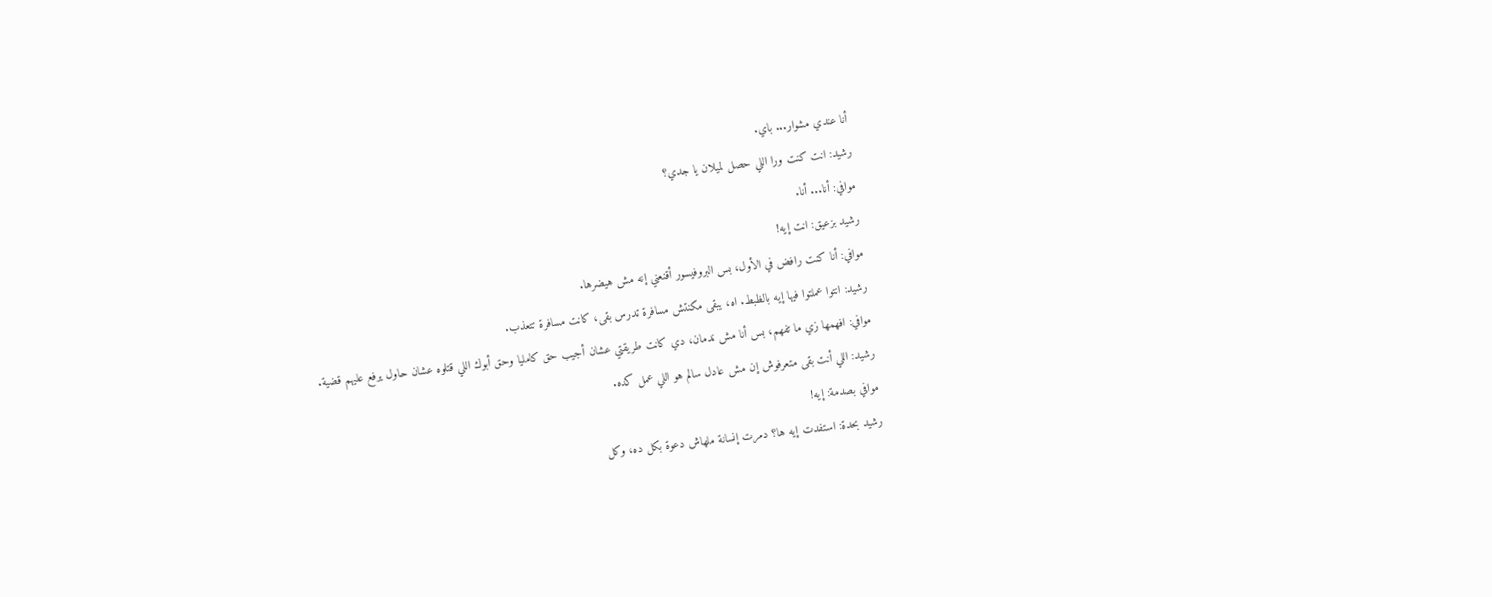أنا عندي مشوار... باي.
رشيد: انت كنت ورا اللي حصل لميلان يا جدي؟
موافي: أنا... أنا.
رشيد بزعيق: انت إيه!
موافي: أنا كنت رافض في الأول، بس البروفيسور أقنعني إنه مش هيضرها.
رشيد: انتوا عملتوا فيها إيه بالظبط. اه، يبقى مكنتش مسافرة تدرس بقى، كانت مسافرة تتعذب.
موافي: افهمها زي ما تفهم، بس أنا مش ندمان، دي كانت طريقتي عشان أجيب حق كامليا وحق أبوك اللي قتلوه عشان حاول يرفع عليهم قضية.
رشيد: اللي أنت بقى متعرفوش إن مش عادل سالم هو اللي عمل كده.
موافي بصدمة: إيه!
رشيد بحدة: استفدت إيه ها؟ دمرت إنسانة ملهاش دعوة بكل ده، وكل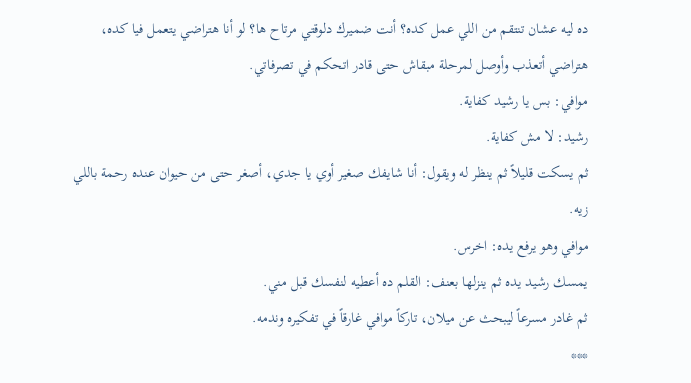ده ليه عشان تنتقم من اللي عمل كده؟ أنت ضميرك دلوقتي مرتاح ها؟ لو أنا هتراضي يتعمل فيا كده، هتراضي أتعذب وأوصل لمرحلة مبقاش حتى قادر اتحكم في تصرفاتي.
موافي: بس يا رشيد كفاية.
رشيد: لا مش كفاية.
ثم يسكت قليلاً ثم ينظر له ويقول: أنا شايفك صغير أوي يا جدي، أصغر حتى من حيوان عنده رحمة باللي زيه.
موافي وهو يرفع يده: اخرس.
يمسك رشيد يده ثم ينزلها بعنف: القلم ده أعطيه لنفسك قبل مني.
ثم غادر مسرعاً ليبحث عن ميلان، تاركاً موافي غارقاً في تفكيره وندمه.
***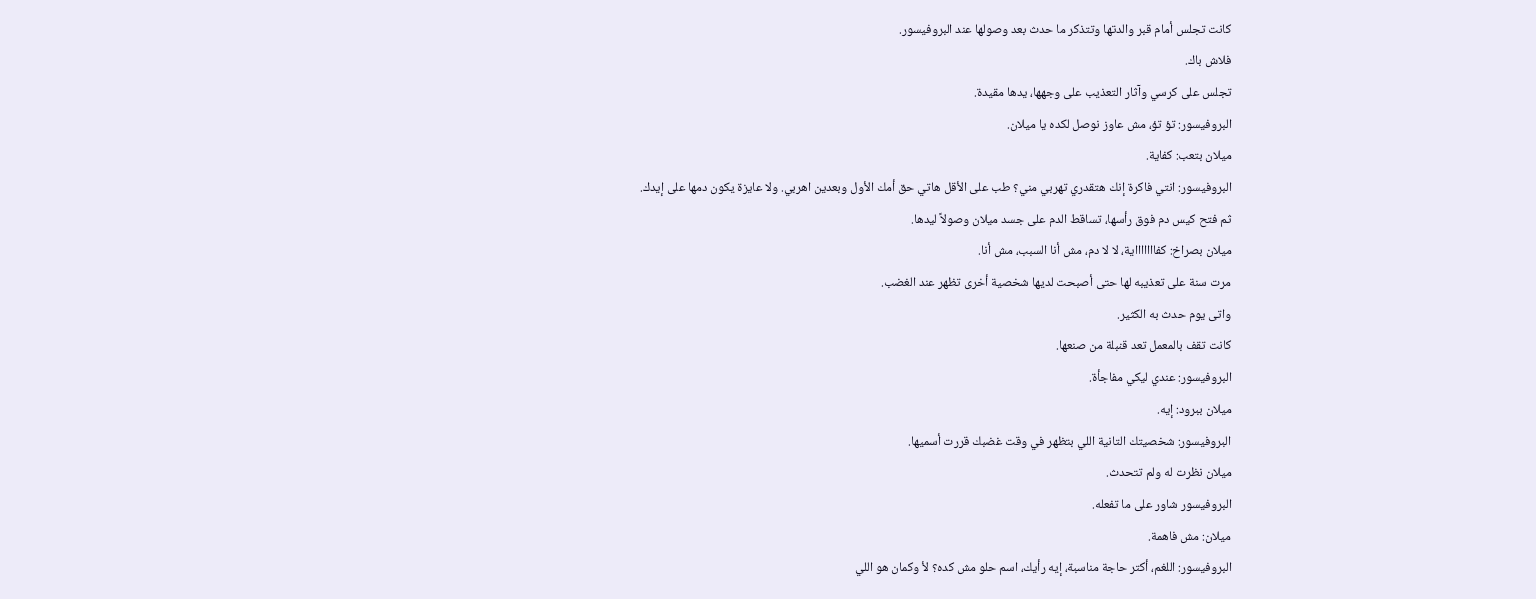كانت تجلس أمام قبر والدتها وتتذكر ما حدث بعد وصولها عند البروفيسور.
فلاش باك.
تجلس على كرسي وآثار التعذيب على وجهها، يدها مقيدة.
البروفيسور: تؤ تؤ، مش عاوز نوصل لكده يا ميلان.
ميلان بتعب: كفاية.
البروفيسور: انتي فاكرة إنك هتقدري تهربي مني؟ طب على الأقل هاتي حق أمك الأول وبعدين اهربي. ولا عايزة يكون دمها على إيدك.
ثم فتح كيس دم فوق رأسها، تساقط الدم على جسد ميلان وصولاً ليدها.
ميلان بصراخ: كفاااااااية، لا لا دم، مش أنا السبب، مش أنا.
مرت سنة على تعذيبه لها حتى أصبحت لديها شخصية أخرى تظهر عند الغضب.
واتى يوم حدث به الكثير.
كانت تقف بالمعمل تعد قنبلة من صنعها.
البروفيسور: عندي ليكي مفاجأة.
ميلان ببرود: إيه.
البروفيسور: شخصيتك التانية اللي بتظهر في وقت غضبك قررت أسميها.
ميلان نظرت له ولم تتحدث.
البروفيسور شاور على ما تفعله.
ميلان: مش فاهمة.
البروفيسور: اللغم، أكتر حاجة مناسبة، إيه رأيك، اسم حلو مش كده؟ لأ وكمان هو اللي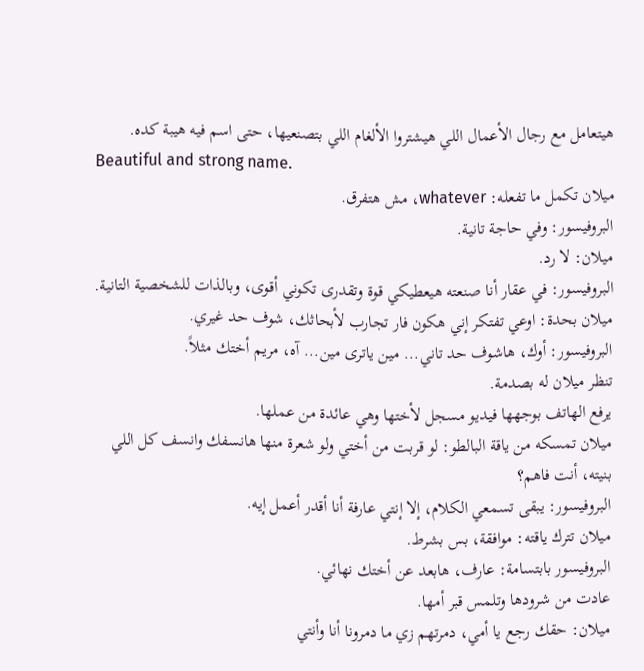هيتعامل مع رجال الأعمال اللي هيشتروا الألغام اللي بتصنعيها، حتى اسم فيه هيبة كده.
Beautiful and strong name.
ميلان تكمل ما تفعله: whatever، مش هتفرق.
البروفيسور: وفي حاجة تانية.
ميلان: لا رد.
البروفيسور: في عقار أنا صنعته هيعطيكي قوة وتقدرى تكوني أقوى، وبالذات للشخصية التانية.
ميلان بحدة: اوعي تفتكر إني هكون فار تجارب لأبحاثك، شوف حد غيري.
البروفيسور: أوك، هاشوف حد تاني... مين ياترى مين... آه، مريم أختك مثلاً.
تنظر ميلان له بصدمة.
يرفع الهاتف بوجهها فيديو مسجل لأختها وهي عائدة من عملها.
ميلان تمسكه من ياقة البالطو: لو قربت من أختي ولو شعرة منها هانسفك وانسف كل اللي بنيته، أنت فاهم؟
البروفيسور: يبقى تسمعي الكلام، إلا إنتي عارفة أنا أقدر أعمل إيه.
ميلان تترك ياقته: موافقة، بس بشرط.
البروفيسور بابتسامة: عارف، هابعد عن أختك نهائي.
عادت من شرودها وتلمس قبر أمها.
ميلان: حقك رجع يا أمي، دمرتهم زي ما دمرونا أنا وأنتي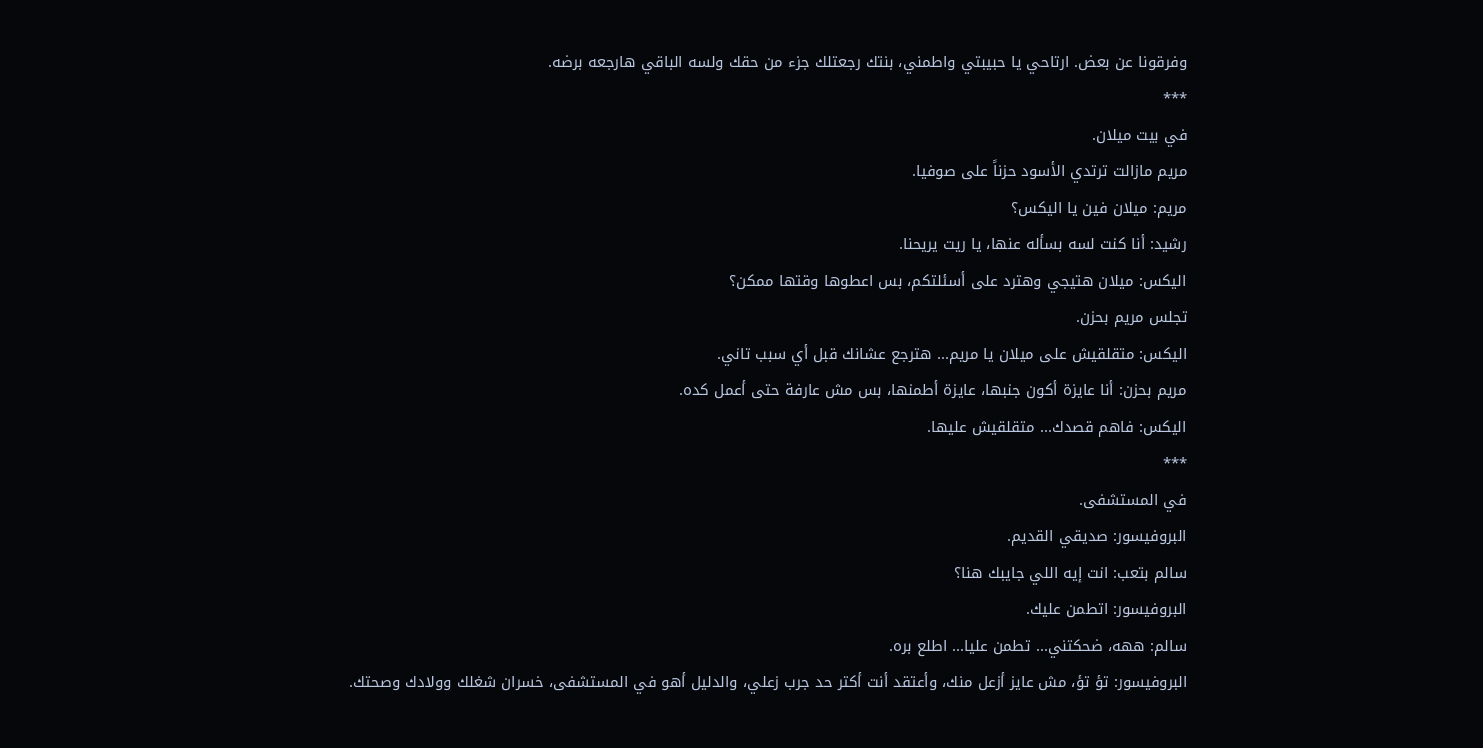وفرقونا عن بعض. ارتاحي يا حبيبتي واطمني، بنتك رجعتلك جزء من حقك ولسه الباقي هارجعه برضه.
***
في بيت ميلان.
مريم مازالت ترتدي الأسود حزناً على صوفيا.
مريم: ميلان فين يا اليكس؟
رشيد: أنا كنت لسه بسأله عنها، يا ريت يريحنا.
اليكس: ميلان هتيجي وهترد على أسئلتكم، بس اعطوها وقتها ممكن؟
تجلس مريم بحزن.
اليكس: متقلقيش على ميلان يا مريم... هترجع عشانك قبل أي سبب تاني.
مريم بحزن: أنا عايزة أكون جنبها، عايزة أطمنها، بس مش عارفة حتى أعمل كده.
اليكس: فاهم قصدك... متقلقيش عليها.
***
في المستشفى.
البروفيسور: صديقي القديم.
سالم بتعب: انت إيه اللي جايبك هنا؟
البروفيسور: اتطمن عليك.
سالم: ههه، ضحكتني... تطمن عليا... اطلع بره.
البروفيسور: تؤ تؤ، مش عايز أزعل منك، وأعتقد أنت أكتر حد جرب زعلي، والدليل أهو في المستشفى، خسران شغلك وولادك وصحتك.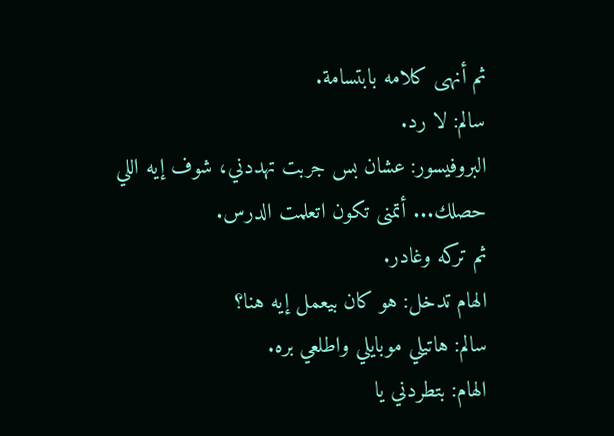ثم أنهى كلامه بابتسامة.
سالم: لا رد.
البروفيسور: عشان بس جربت تهددني، شوف إيه اللي حصلك... أتمنى تكون اتعلمت الدرس.
ثم تركه وغادر.
الهام تدخل: هو كان بيعمل إيه هنا؟
سالم: هاتيلي موبايلي واطلعي بره.
الهام: بتطردني يا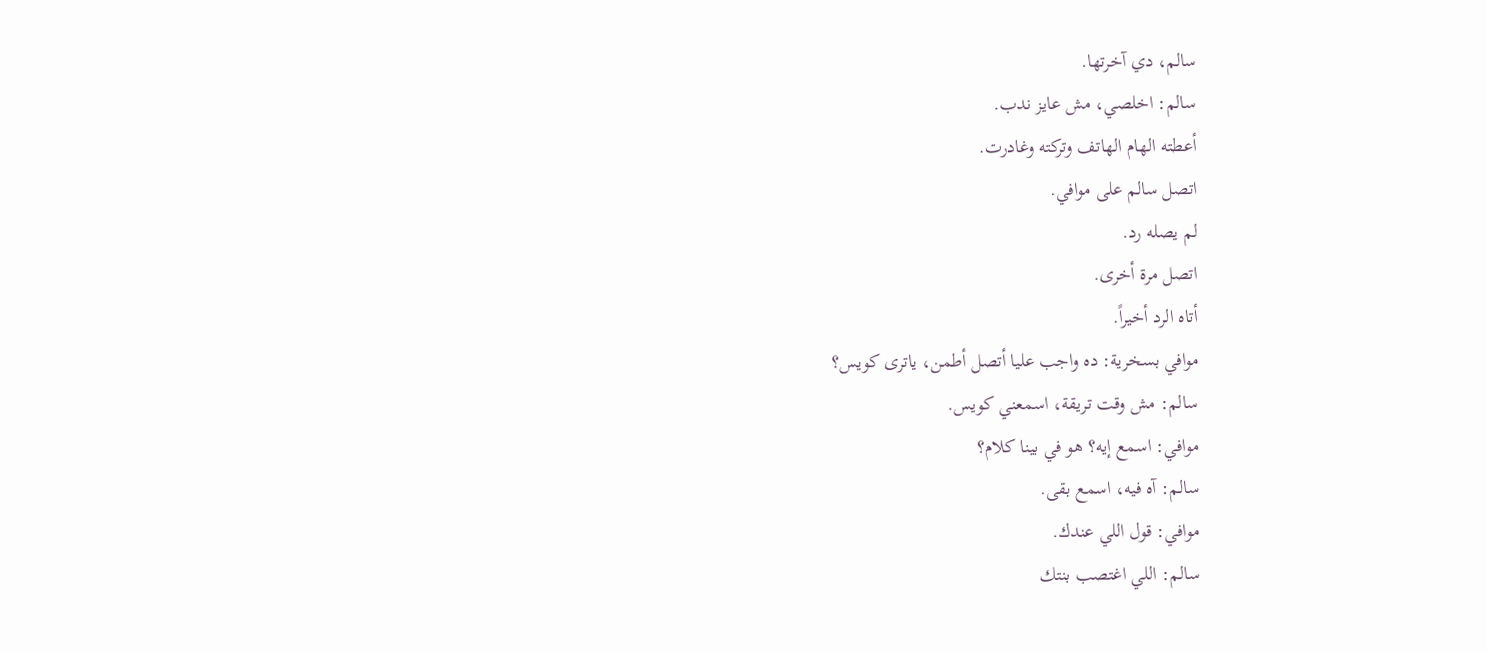سالم، دي آخرتها.
سالم: اخلصي، مش عايز ندب.
أعطته الهام الهاتف وتركته وغادرت.
اتصل سالم على موافي.
لم يصله رد.
اتصل مرة أخرى.
أتاه الرد أخيراً.
موافي بسخرية: ده واجب عليا أتصل أطمن، ياترى كويس؟
سالم: مش وقت تريقة، اسمعني كويس.
موافي: اسمع إيه؟ هو في بينا كلام؟
سالم: آه فيه، اسمع بقى.
موافي: قول اللي عندك.
سالم: اللي اغتصب بنتك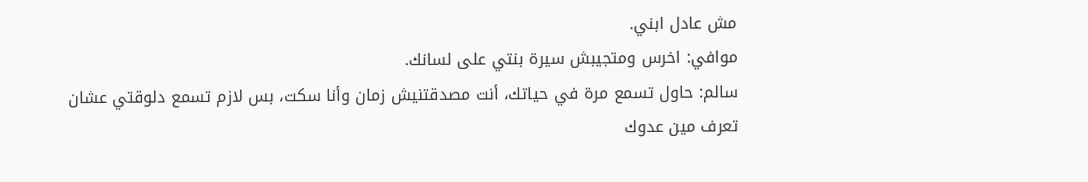مش عادل ابني.
موافي: اخرس ومتجيبش سيرة بنتي على لسانك.
سالم: حاول تسمع مرة في حياتك، أنت مصدقتنيش زمان وأنا سكت، بس لازم تسمع دلوقتي عشان تعرف مين عدوك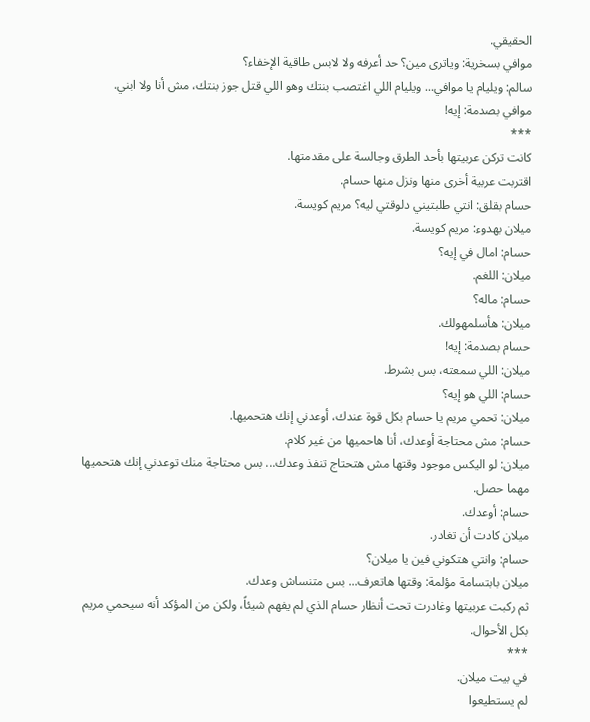الحقيقي.
موافي بسخرية: وياترى مين؟ حد أعرفه ولا لابس طاقية الإخفاء؟
سالم: ويليام يا موافي... ويليام اللي اغتصب بنتك وهو اللي قتل جوز بنتك، مش أنا ولا ابني.
موافي بصدمة: إيه!
***
كانت تركن عربيتها بأحد الطرق وجالسة على مقدمتها.
اقتربت عربية أخرى منها ونزل منها حسام.
حسام بقلق: انتي طلبتيني دلوقتي ليه؟ مريم كويسة.
ميلان بهدوء: مريم كويسة.
حسام: امال في إيه؟
ميلان: اللغم.
حسام: ماله؟
ميلان: هأسلمهولك.
حسام بصدمة: إيه!
ميلان: اللي سمعته، بس بشرط.
حسام: اللي هو إيه؟
ميلان: تحمي مريم يا حسام بكل قوة عندك، أوعدني إنك هتحميها.
حسام: مش محتاجة أوعدك، أنا هاحميها من غير كلام.
ميلان: لو اليكس موجود وقتها مش هتحتاج تنفذ وعدك... بس محتاجة منك توعدني إنك هتحميها مهما حصل.
حسام: أوعدك.
ميلان كادت أن تغادر.
حسام: وانتي هتكوني فين يا ميلان؟
ميلان بابتسامة مؤلمة: وقتها هاتعرف... بس متنساش وعدك.
ثم ركبت عربيتها وغادرت تحت أنظار حسام الذي لم يفهم شيئاً، ولكن من المؤكد أنه سيحمي مريم بكل الأحوال.
***
في بيت ميلان.
لم يستطيعوا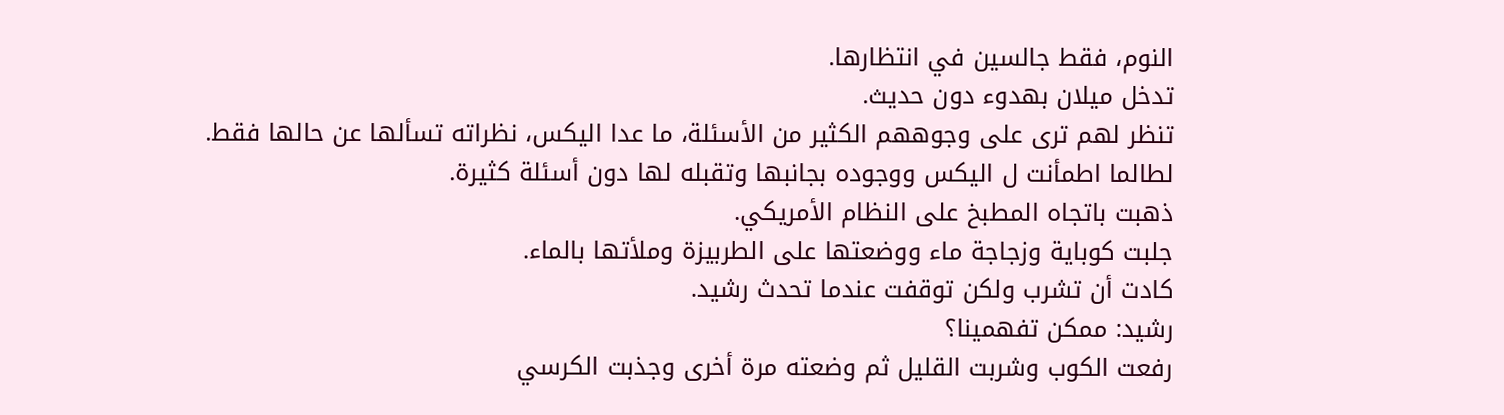النوم، فقط جالسين في انتظارها.
تدخل ميلان بهدوء دون حديث.
تنظر لهم ترى على وجوههم الكثير من الأسئلة، ما عدا اليكس، نظراته تسألها عن حالها فقط.
لطالما اطمأنت ل اليكس ووجوده بجانبها وتقبله لها دون أسئلة كثيرة.
ذهبت باتجاه المطبخ على النظام الأمريكي.
جلبت كوباية وزجاجة ماء ووضعتها على الطربيزة وملأتها بالماء.
كادت أن تشرب ولكن توقفت عندما تحدث رشيد.
رشيد: ممكن تفهمينا؟
رفعت الكوب وشربت القليل ثم وضعته مرة أخرى وجذبت الكرسي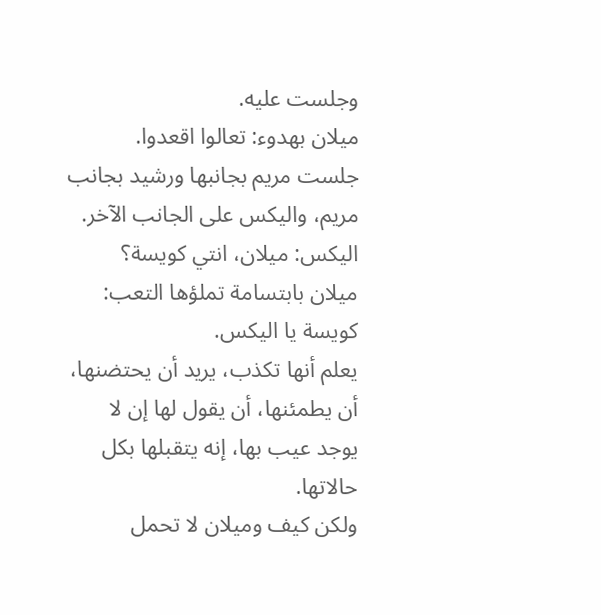وجلست عليه.
ميلان بهدوء: تعالوا اقعدوا.
جلست مريم بجانبها ورشيد بجانب مريم، واليكس على الجانب الآخر.
اليكس: ميلان، انتي كويسة؟
ميلان بابتسامة تملؤها التعب: كويسة يا اليكس.
يعلم أنها تكذب، يريد أن يحتضنها، أن يطمئنها، أن يقول لها إن لا يوجد عيب بها، إنه يتقبلها بكل حالاتها.
ولكن كيف وميلان لا تحمل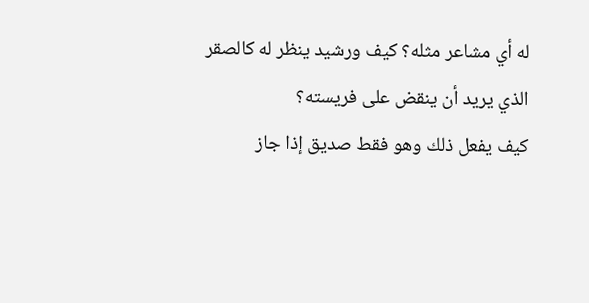له أي مشاعر مثله؟ كيف ورشيد ينظر له كالصقر الذي يريد أن ينقض على فريسته؟
كيف يفعل ذلك وهو فقط صديق إذا جاز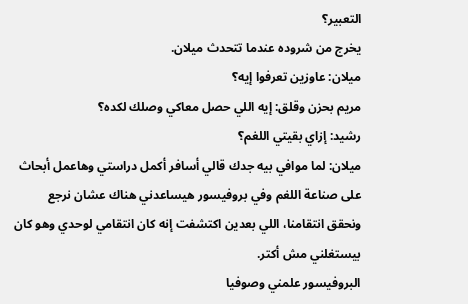التعبير؟
يخرج من شروده عندما تتحدث ميلان.
ميلان: عاوزين تعرفوا إيه؟
مريم بحزن وقلق: إيه اللي حصل معاكي وصلك لكده؟
رشيد: إزاي بقيتي اللغم؟
ميلان: لما موافي بيه جدك قالي أسافر أكمل دراستي وهاعمل أبحاث على صناعة اللغم وفي بروفيسور هيساعدني هناك عشان نرجع ونحقق انتقامنا، اللي بعدين اكتشفت إنه كان انتقامي لوحدي وهو كان بيستغلني مش أكتر.
البروفيسور علمني وصوفيا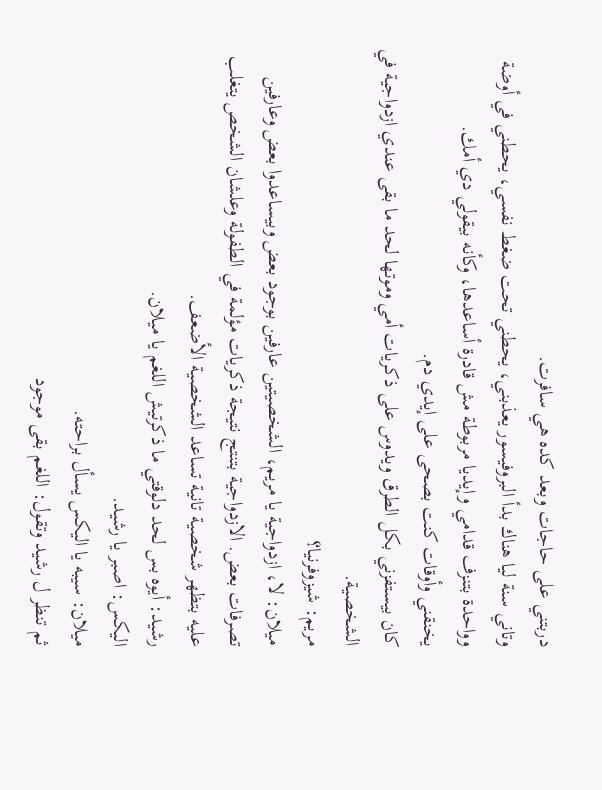دربتني على حاجات وبعد كده هي سافرت.
وتاني سنة ليا هناك بدأ البروفيسور يعذبني، يحطني تحت ضغط نفسي، يحطني في أوضة وواحدة بتنزف قدامي وإيديا مربوطة مش قادرة أساعدها، وكأنه بيقولي دي أمك.
يخنقني وأوقات كنت بصحى على إيدي دم.
كان بيستفزني بكل الطرق ويدوس على ذكريات أمي وموتها لحد ما بقى عندي ازدواجية في الشخصية.
مريم: شيزوفرنيا؟
ميلان: لا، ازدواجية يا مريم، الشخصيتين عارفين بوجود بعض وبيساعدوا بعض وعارفين تصرفات بعض. الازدواجية بتنتج نتيجة ذكريات مؤلمة في الطفولة وعلشان الشخص يتغلب عليه بتظهر شخصية تانية تساعد الشخصية الأضعف.
رشيد: أيوه بس لحد دلوقتي ما ذكرتيش اللغم يا ميلان.
اليكس: اصبر يا رشيد.
ميلان: سيبه يا اليكس يسأل براحته.
ثم تنظر ل رشيد وتقول: اللغم بقى موجود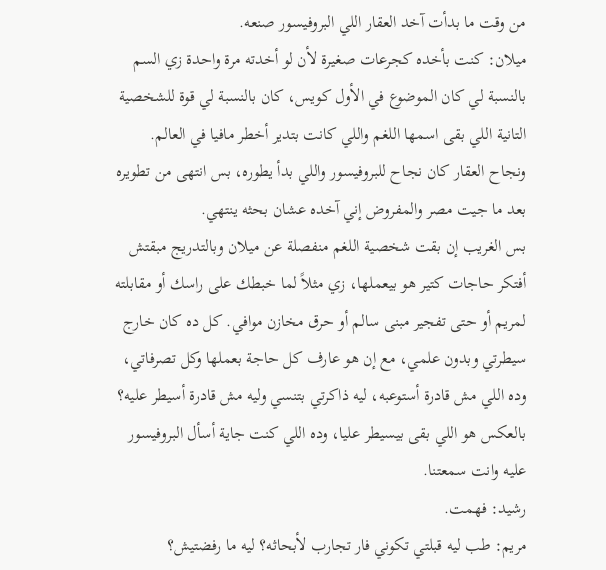من وقت ما بدأت آخد العقار اللي البروفيسور صنعه.
ميلان: كنت بأخده كجرعات صغيرة لأن لو أخدته مرة واحدة زي السم بالنسبة لي كان الموضوع في الأول كويس، كان بالنسبة لي قوة للشخصية التانية اللي بقى اسمها اللغم واللي كانت بتدير أخطر مافيا في العالم. ونجاح العقار كان نجاح للبروفيسور واللي بدأ يطوره، بس انتهى من تطويره بعد ما جيت مصر والمفروض إني آخده عشان بحثه ينتهي.
بس الغريب إن بقت شخصية اللغم منفصلة عن ميلان وبالتدريج مبقتش أفتكر حاجات كتير هو بيعملها، زي مثلاً لما خبطك على راسك أو مقابلته لمريم أو حتى تفجير مبنى سالم أو حرق مخازن موافي. كل ده كان خارج سيطرتي وبدون علمي، مع إن هو عارف كل حاجة بعملها وكل تصرفاتي، وده اللي مش قادرة أستوعبه، ليه ذاكرتي بتنسي وليه مش قادرة أسيطر عليه؟ بالعكس هو اللي بقى بيسيطر عليا، وده اللي كنت جاية أسأل البروفيسور عليه وانت سمعتنا.
رشيد: فهمت.
مريم: طب ليه قبلتي تكوني فار تجارب لأبحاثه؟ ليه ما رفضتيش؟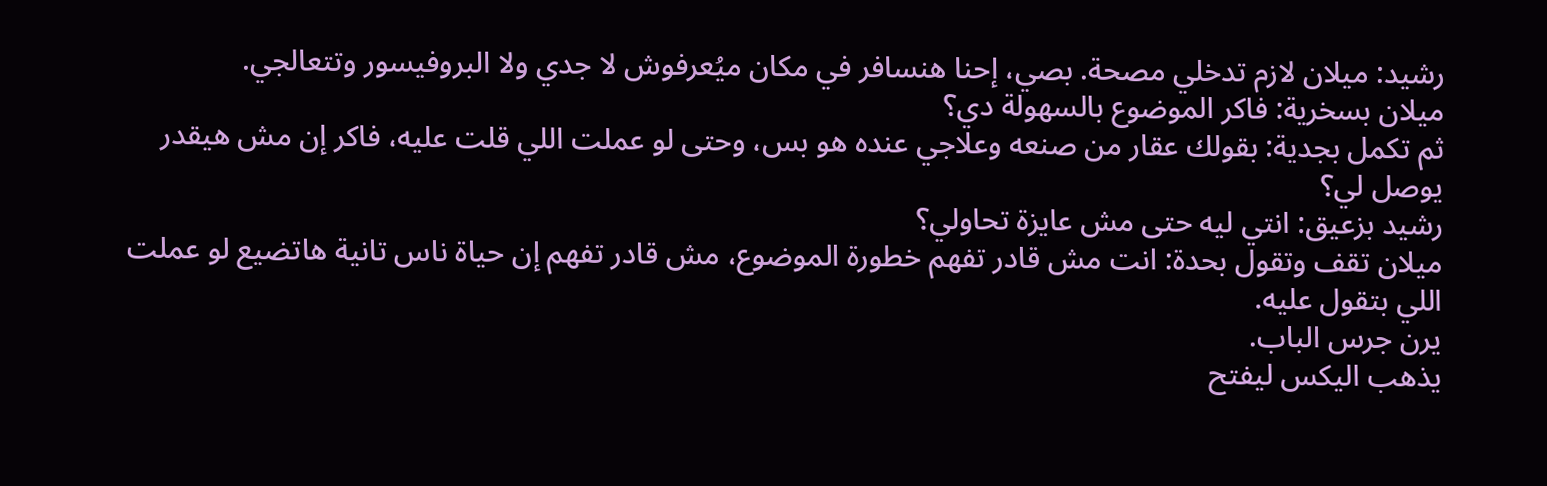رشيد: ميلان لازم تدخلي مصحة. بصي، إحنا هنسافر في مكان ميُعرفوش لا جدي ولا البروفيسور وتتعالجي.
ميلان بسخرية: فاكر الموضوع بالسهولة دي؟
ثم تكمل بجدية: بقولك عقار من صنعه وعلاجي عنده هو بس، وحتى لو عملت اللي قلت عليه، فاكر إن مش هيقدر يوصل لي؟
رشيد بزعيق: انتي ليه حتى مش عايزة تحاولي؟
ميلان تقف وتقول بحدة: انت مش قادر تفهم خطورة الموضوع، مش قادر تفهم إن حياة ناس تانية هاتضيع لو عملت اللي بتقول عليه.
يرن جرس الباب.
يذهب اليكس ليفتح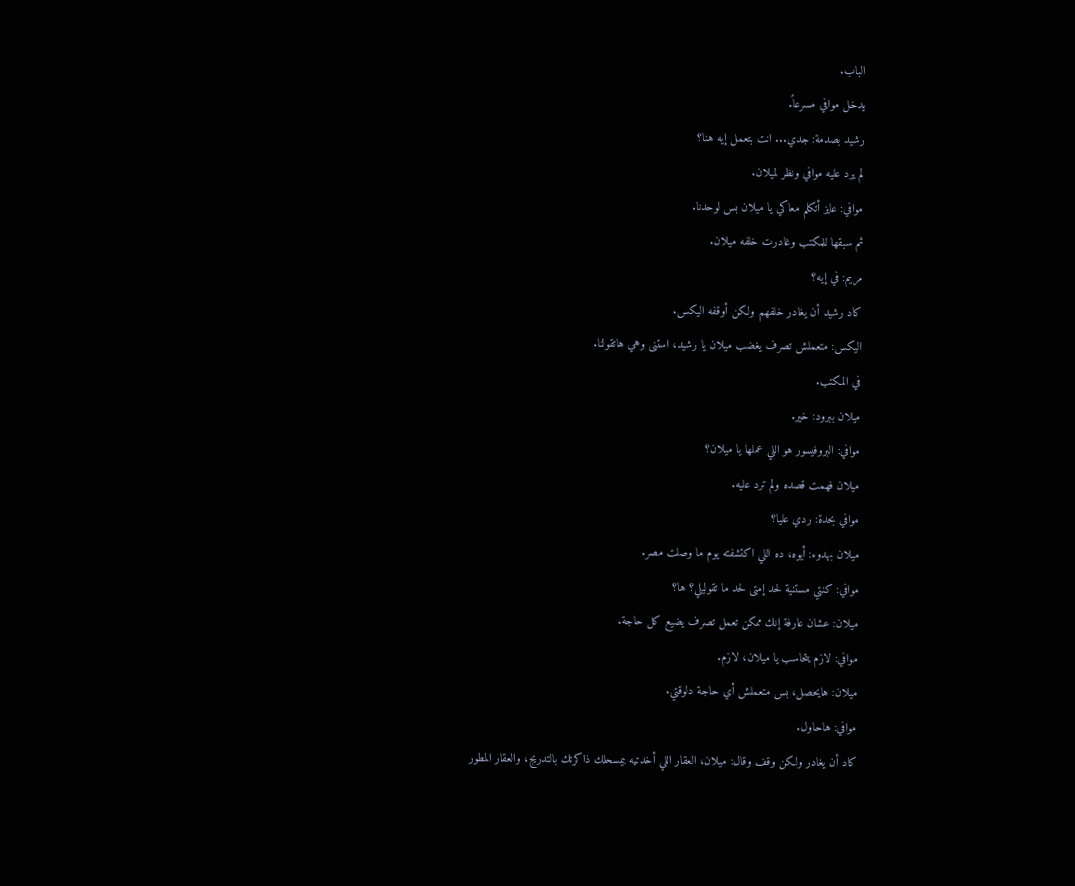الباب.
يدخل موافي مسرعاً.
رشيد بصدمة: جدي... انت بتعمل إيه هنا؟
لم يرد عليه موافي ونظر لميلان.
موافي: عايز أتكلم معاكي يا ميلان بس لوحدنا.
ثم سبقها للمكتب وغادرت خلفه ميلان.
مريم: في إيه؟
كاد رشيد أن يغادر خلفهم ولكن أوقفه اليكس.
اليكس: متعملش تصرف يغضب ميلان يا رشيد، استنى وهي هاتقولنا.
في المكتب.
ميلان ببرود: خير.
موافي: البروفيسور هو اللي عملها يا ميلان؟
ميلان فهمت قصده ولم ترد عليه.
موافي بحدة: ردي عليا؟
ميلان بهدوء: أيوه، ده اللي اكتشفته يوم ما وصلت مصر.
موافي: كنتي مستنية لحد إمتى لحد ما تقوليلي؟ ها؟
ميلان: عشان عارفة إنك ممكن تعمل تصرف يضيع كل حاجة.
موافي: لازم يتحاسب يا ميلان، لازم.
ميلان: هايحصل، بس متعملش أي حاجة دلوقتي.
موافي: هاحاول.
كاد أن يغادر ولكن وقف وقال: ميلان، العقار اللي أخدتيه بيمسحلك ذاكرتك بالتدريج، والعقار المطور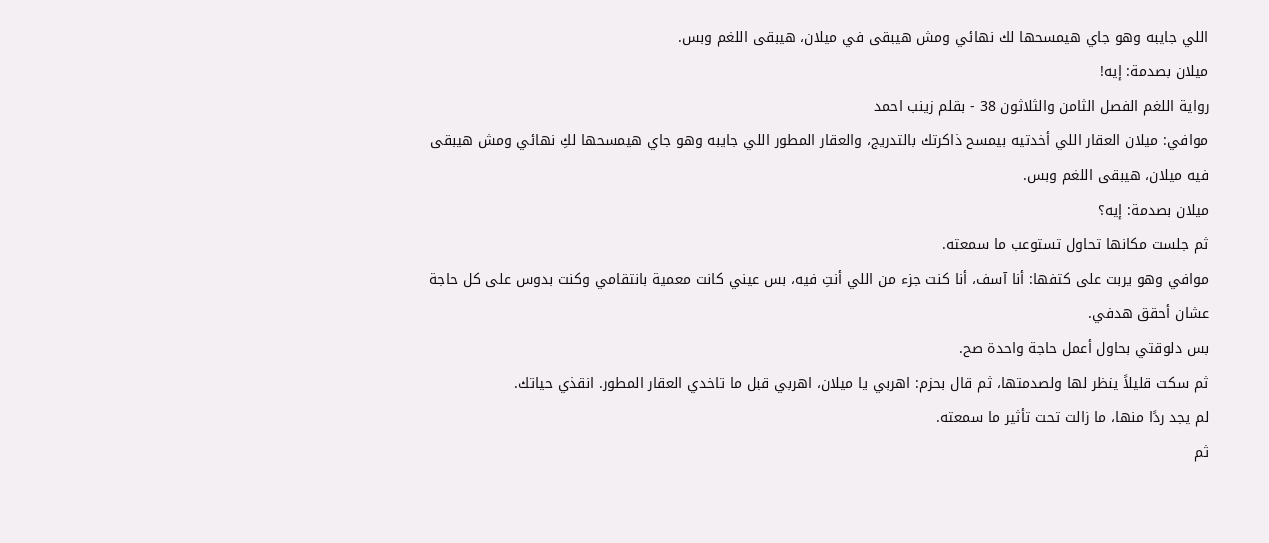اللي جايبه وهو جاي هيمسحها لك نهائي ومش هيبقى في ميلان، هيبقى اللغم وبس.
ميلان بصدمة: إيه!
رواية اللغم الفصل الثامن والثلاثون 38 - بقلم زينب احمد
موافي: ميلان العقار اللي أخدتيه بيمسح ذاكرتك بالتدريج، والعقار المطور اللي جايبه وهو جاي هيمسحها لكِ نهائي ومش هيبقى فيه ميلان، هيبقى اللغم وبس.
ميلان بصدمة: إيه؟
ثم جلست مكانها تحاول تستوعب ما سمعته.
موافي وهو يربت على كتفها: أنا آسف، أنا كنت جزء من اللي أنتِ فيه، بس عيني كانت معمية بانتقامي وكنت بدوس على كل حاجة عشان أحقق هدفي.
بس دلوقتي بحاول أعمل حاجة واحدة صح.
ثم سكت قليلاً ينظر لها ولصدمتها، ثم قال بحزم: اهربي يا ميلان، اهربي قبل ما تاخدي العقار المطور. انقذي حياتك.
لم يجد ردًا منها، ما زالت تحت تأثير ما سمعته.
ثم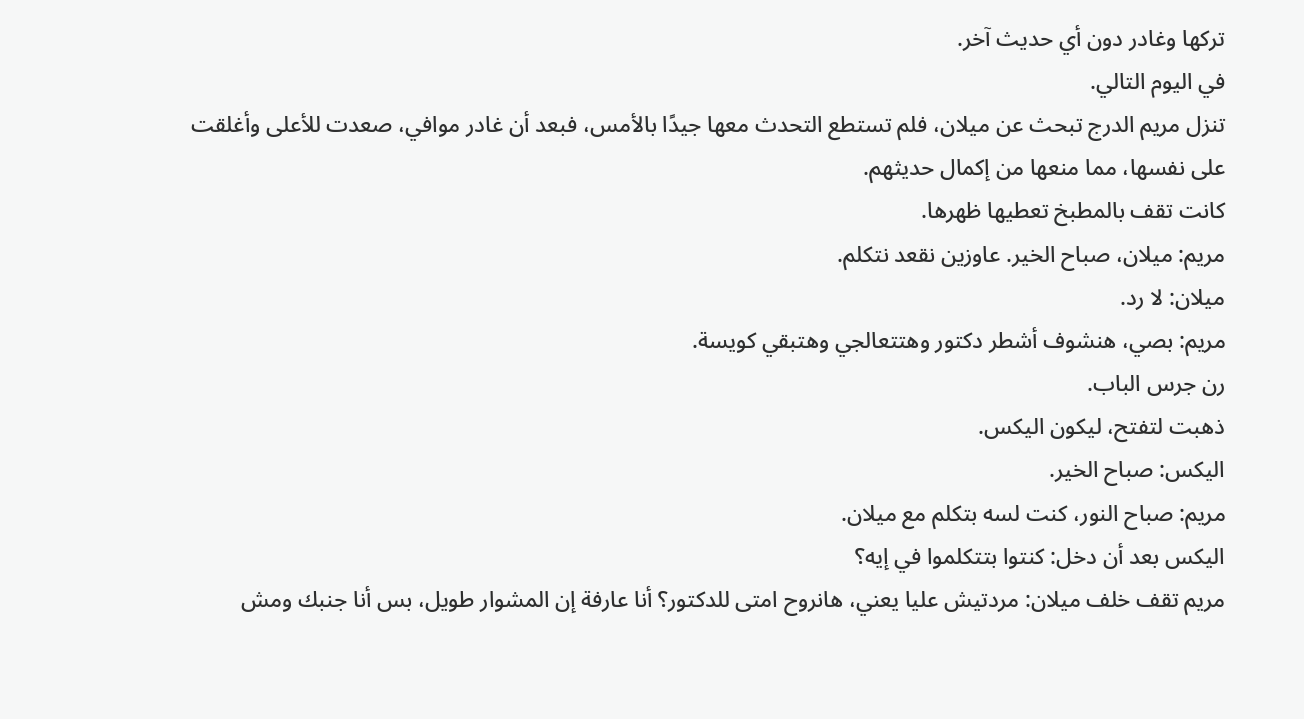تركها وغادر دون أي حديث آخر.
في اليوم التالي.
تنزل مريم الدرج تبحث عن ميلان، فلم تستطع التحدث معها جيدًا بالأمس، فبعد أن غادر موافي، صعدت للأعلى وأغلقت على نفسها، مما منعها من إكمال حديثهم.
كانت تقف بالمطبخ تعطيها ظهرها.
مريم: ميلان، صباح الخير. عاوزين نقعد نتكلم.
ميلان: لا رد.
مريم: بصي، هنشوف أشطر دكتور وهتتعالجي وهتبقي كويسة.
رن جرس الباب.
ذهبت لتفتح، ليكون اليكس.
اليكس: صباح الخير.
مريم: صباح النور، كنت لسه بتكلم مع ميلان.
اليكس بعد أن دخل: كنتوا بتتكلموا في إيه؟
مريم تقف خلف ميلان: مردتيش عليا يعني، هانروح امتى للدكتور؟ أنا عارفة إن المشوار طويل، بس أنا جنبك ومش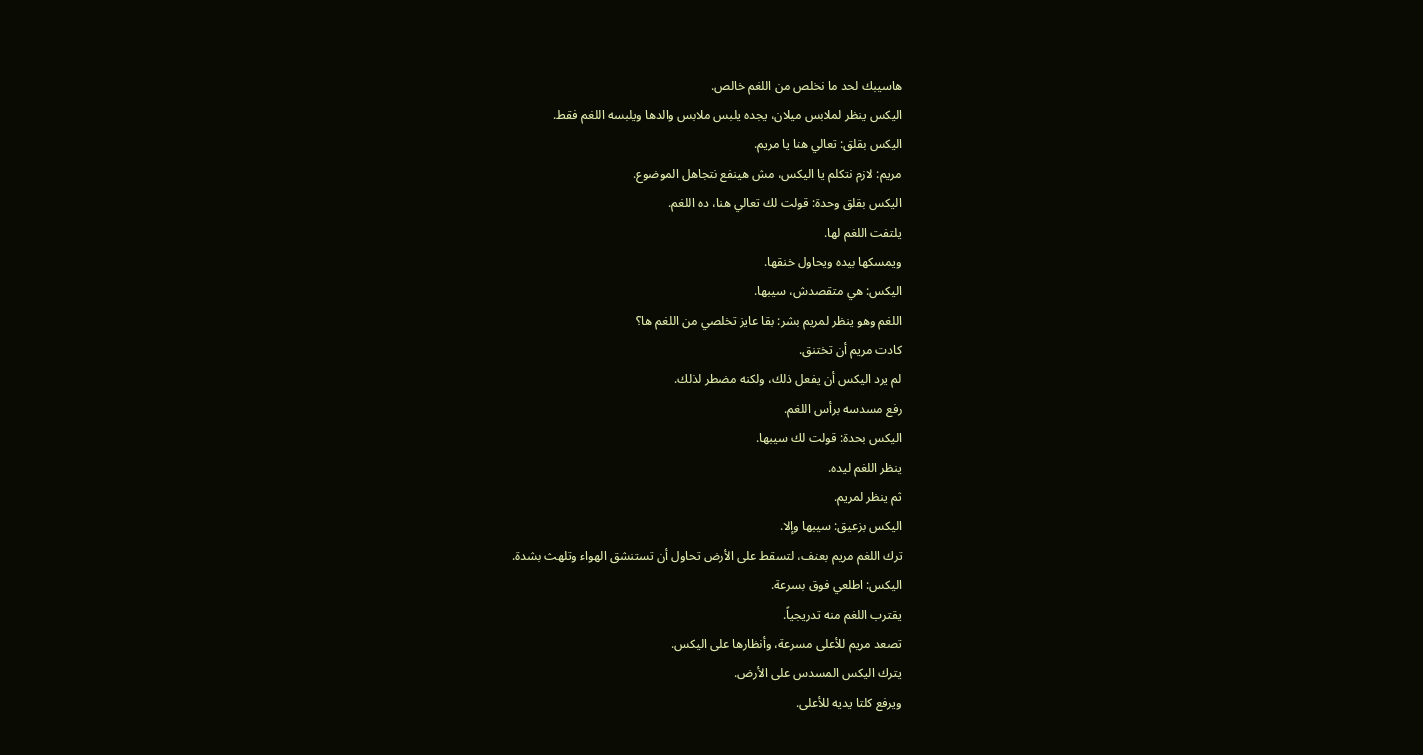هاسيبك لحد ما نخلص من اللغم خالص.
اليكس ينظر لملابس ميلان، يجده يلبس ملابس والدها ويلبسه اللغم فقط.
اليكس بقلق: تعالي هنا يا مريم.
مريم: لازم نتكلم يا اليكس، مش هينفع نتجاهل الموضوع.
اليكس بقلق وحدة: قولت لك تعالي هنا، ده اللغم.
يلتفت اللغم لها.
ويمسكها بيده ويحاول خنقها.
اليكس: هي متقصدش، سيبها.
اللغم وهو ينظر لمريم بشر: بقا عايز تخلصي من اللغم ها؟
كادت مريم أن تختنق.
لم يرد اليكس أن يفعل ذلك، ولكنه مضطر لذلك.
رفع مسدسه برأس اللغم.
اليكس بحدة: قولت لك سيبها.
ينظر اللغم ليده.
ثم ينظر لمريم.
اليكس بزعيق: سيبها وإلا.
ترك اللغم مريم بعنف، لتسقط على الأرض تحاول أن تستنشق الهواء وتلهث بشدة.
اليكس: اطلعي فوق بسرعة.
يقترب اللغم منه تدريجياً.
تصعد مريم للأعلى مسرعة، وأنظارها على اليكس.
يترك اليكس المسدس على الأرض.
ويرفع كلتا يديه للأعلى.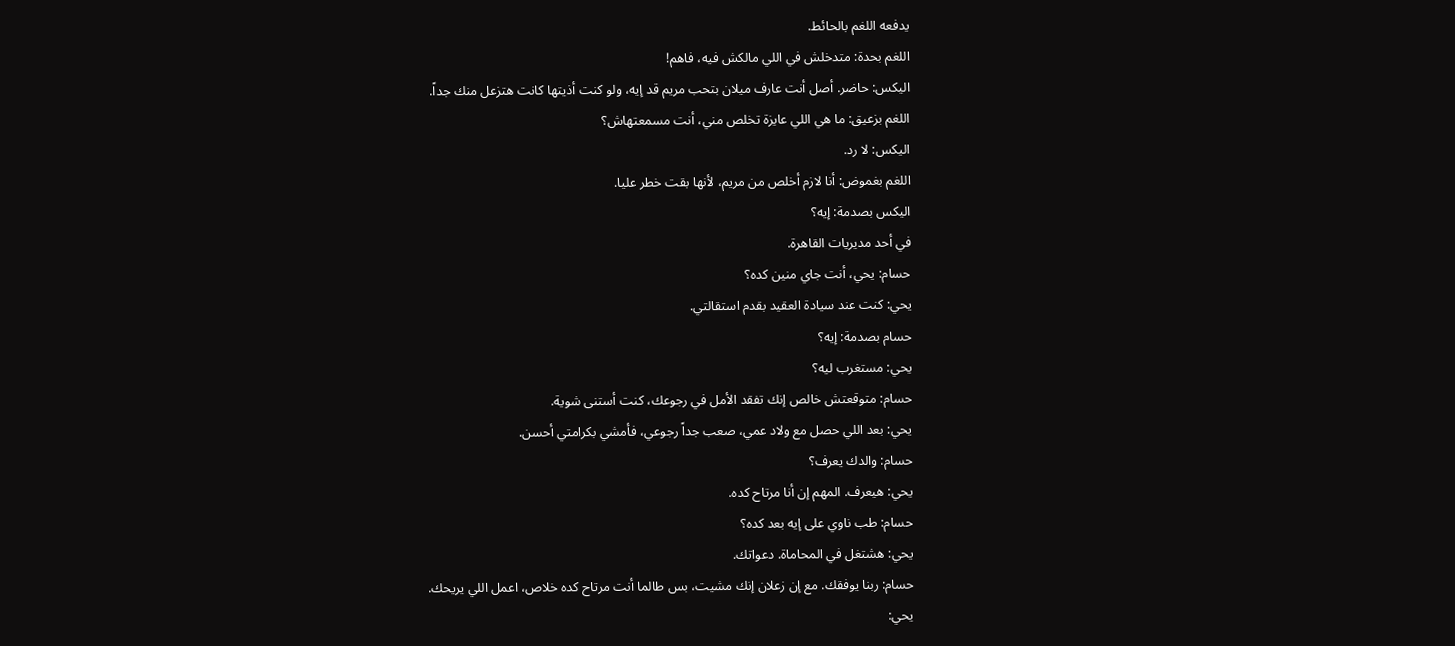يدفعه اللغم بالحائط.
اللغم بحدة: متدخلش في اللي مالكش فيه، فاهم!
اليكس: حاضر. أصل أنت عارف ميلان بتحب مريم قد إيه، ولو كنت أذيتها كانت هتزعل منك جداً.
اللغم بزعيق: ما هي اللي عايزة تخلص مني، أنت مسمعتهاش؟
اليكس: لا رد.
اللغم بغموض: أنا لازم أخلص من مريم، لأنها بقت خطر عليا.
اليكس بصدمة: إيه؟
في أحد مديريات القاهرة.
حسام: يحي، أنت جاي منين كده؟
يحي: كنت عند سيادة العقيد بقدم استقالتي.
حسام بصدمة: إيه؟
يحي: مستغرب ليه؟
حسام: متوقعتش خالص إنك تفقد الأمل في رجوعك، كنت أستنى شوية.
يحي: بعد اللي حصل مع ولاد عمي، صعب جداً رجوعي، فأمشي بكرامتي أحسن.
حسام: والدك يعرف؟
يحي: هيعرف. المهم إن أنا مرتاح كده.
حسام: طب ناوي على إيه بعد كده؟
يحي: هشتغل في المحاماة. دعواتك.
حسام: ربنا يوفقك. مع إن زعلان إنك مشيت، بس طالما أنت مرتاح كده خلاص، اعمل اللي يريحك.
يحي: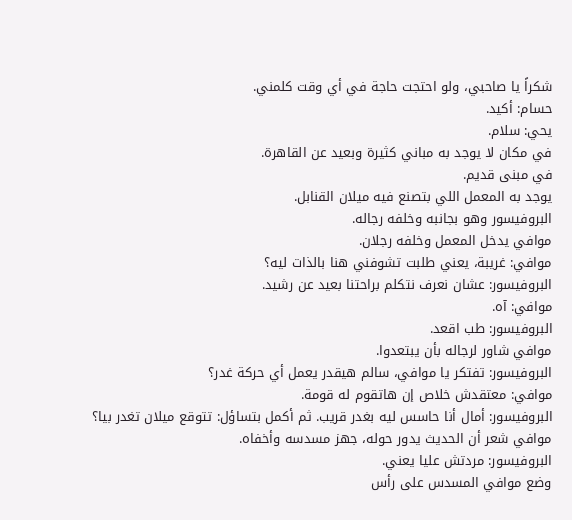شكراً يا صاحبي، ولو احتجت حاجة في أي وقت كلمني.
حسام: أكيد.
يحي: سلام.
في مكان لا يوجد به مباني كثيرة وبعيد عن القاهرة.
في مبنى قديم.
يوجد به المعمل اللي بتصنع فيه ميلان القنابل.
البروفيسور وهو بجانبه وخلفه رجاله.
موافي يدخل المعمل وخلفه رجلان.
موافي: غريبة، يعني طلبت تشوفني هنا بالذات ليه؟
البروفيسور: عشان نعرف نتكلم براحتنا بعيد عن رشيد.
موافي: آه.
البروفيسور: طب اقعد.
موافي شاور لرجاله بأن يبتعدوا.
البروفيسور: تفتكر يا موافي، سالم هيقدر يعمل أي حركة غدر؟
موافي: معتقدش خلاص إن هاتقوم له قومة.
البروفيسور: أمال أنا حاسس ليه بغدر قريب. ثم أكمل بتساؤل: تتوقع ميلان تغدر بيا؟
موافي شعر أن الحديث يدور حوله، جهز مسدسه وأخفاه.
البروفيسور: مردتش عليا يعني.
وضع موافي المسدس على رأس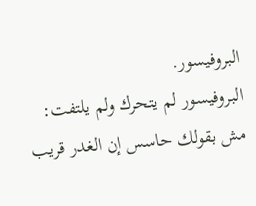البروفيسور.
البروفيسور لم يتحرك ولم يلتفت: مش بقولك حاسس إن الغدر قريب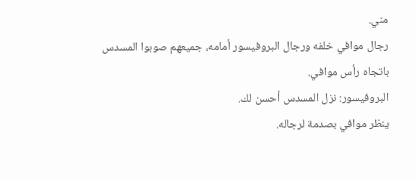مني.
رجال موافي خلفه ورجال البروفيسور أمامه، جميعهم صوبوا المسدس باتجاه رأس موافي.
البروفيسور: نزل المسدس أحسن لك.
ينظر موافي بصدمة لرجاله.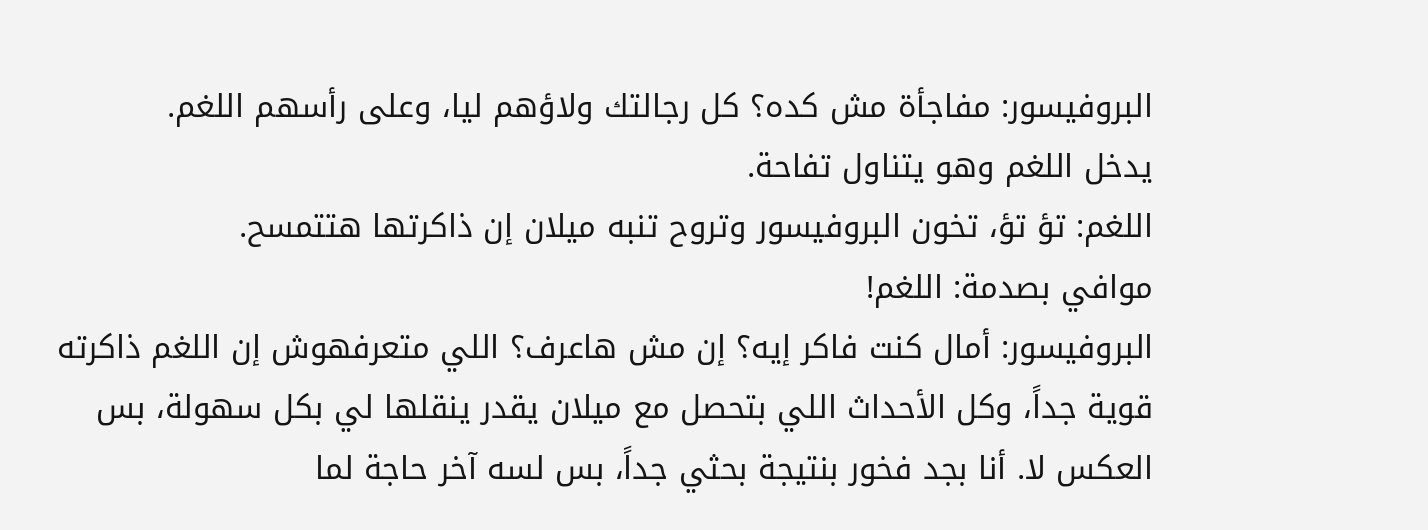البروفيسور: مفاجأة مش كده؟ كل رجالتك ولاؤهم ليا، وعلى رأسهم اللغم.
يدخل اللغم وهو يتناول تفاحة.
اللغم: تؤ تؤ، تخون البروفيسور وتروح تنبه ميلان إن ذاكرتها هتتمسح.
موافي بصدمة: اللغم!
البروفيسور: أمال كنت فاكر إيه؟ إن مش هاعرف؟ اللي متعرفهوش إن اللغم ذاكرته قوية جداً، وكل الأحداث اللي بتحصل مع ميلان يقدر ينقلها لي بكل سهولة، بس العكس لا. أنا بجد فخور بنتيجة بحثي جداً، بس لسه آخر حاجة لما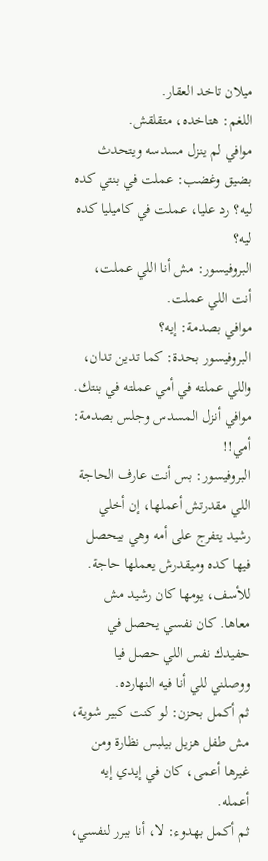ميلان تاخد العقار.
اللغم: هتاخده، متقلقش.
موافي لم ينزل مسدسه ويتحدث بضيق وغضب: عملت في بنتي كده ليه؟ رد عليا، عملت في كاميليا كده ليه؟
البروفيسور: مش أنا اللي عملت، أنت اللي عملت.
موافي بصدمة: إيه؟
البروفيسور بحدة: كما تدين تدان، واللي عملته في أمي عملته في بنتك.
موافي أنزل المسدس وجلس بصدمة: أمي!!
البروفيسور: بس أنت عارف الحاجة اللي مقدرتش أعملها، إن أخلي رشيد يتفرج على أمه وهي بيحصل فيها كده وميقدرش يعملها حاجة. للأسف، يومها كان رشيد مش معاها. كان نفسي يحصل في حفيدك نفس اللي حصل فيا ووصلني للي أنا فيه النهارده.
ثم أكمل بحزن: لو كنت كبير شوية، مش طفل هزيل بيلبس نظارة ومن غيرها أعمى، كان في إيدي إيه أعمله.
ثم أكمل بهدوء: لا، أنا ببرر لنفسي،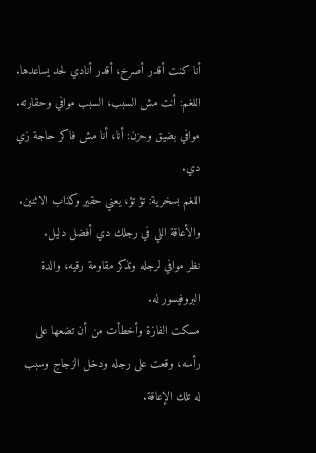أنا كنت أقدر أصرخ، أقدر أنادي لحد يساعدها.
اللغم: أنت مش السبب، السبب موافي وحقارته.
موافي بضيق وحزن: أنا، أنا مش فاكر حاجة زي دي.
اللغم بسخرية: تؤ تؤ، يعني حقير وكذاب الاثنين. والأعاقة اللي في رجلك دي أفضل دليل.
نظر موافي لرجله وتذكر مقاومة رقيه، والدة البروفيسور له.
مسكت الفازة وأخطأت من أن تضعها على رأسه، وقعت على رجله ودخل الزجاج وسبب له تلك الإعاقة.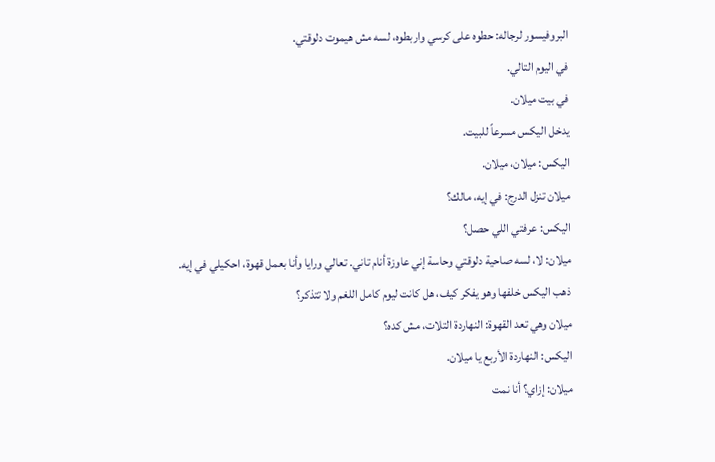البروفيسور لرجاله: حطوه على كرسي واربطوه، لسه مش هيموت دلوقتي.
في اليوم التالي.
في بيت ميلان.
يدخل اليكس مسرعاً للبيت.
اليكس: ميلان، ميلان.
ميلان تنزل الدرج: في إيه، مالك؟
اليكس: عرفتي اللي حصل؟
ميلان: لا، لسه صاحية دلوقتي وحاسة إني عاوزة أنام تاني. تعالي ورايا وأنا بعمل قهوة، احكيلي في إيه.
ذهب اليكس خلفها وهو يفكر كيف، هل كانت ليوم كامل اللغم ولا تتذكر؟
ميلان وهي تعد القهوة: النهاردة التلات، مش كده؟
اليكس: النهاردة الأربع يا ميلان.
ميلان: إزاي؟ أنا نمت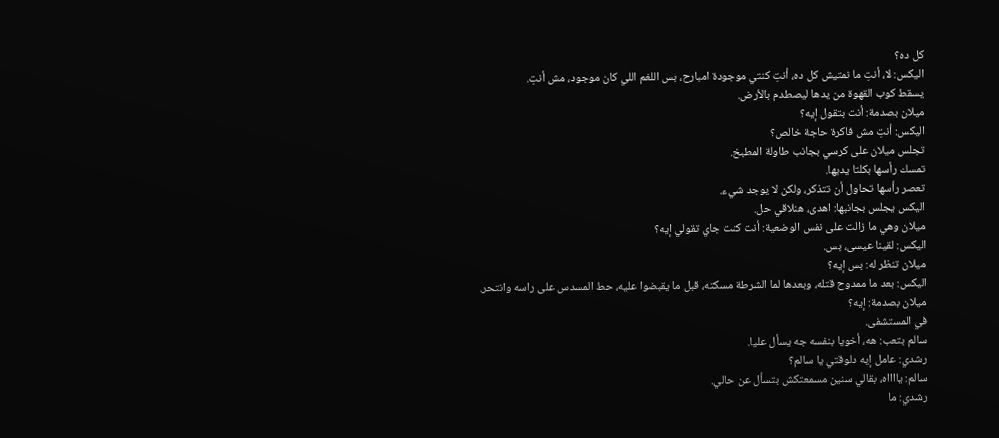كل ده؟
اليكس: لا، أنتِ ما نمتيش كل ده، أنتِ كنتي موجودة امبارح، بس اللغم اللي كان موجود، مش أنتِ.
يسقط كوب القهوة من يدها ليصطدم بالأرض.
ميلان بصدمة: أنت بتقول إيه؟
اليكس: أنتِ مش فاكرة حاجة خالص؟
تجلس ميلان على كرسي بجانب طاولة المطبخ.
تمسك رأسها بكلتا يديها.
تعصر رأسها تحاول أن تتذكر، ولكن لا يوجد شيء.
اليكس يجلس بجانبها: اهدى، هنلاقي حل.
ميلان وهي ما زالت على نفس الوضعية: أنت كنت جاي تقولي إيه؟
اليكس: لقينا عيسى، بس.
ميلان تنظر له: بس إيه؟
اليكس: بعد ما ممدوح قتله، وبعدها لما الشرطة مسكته، قبل ما يقبضوا عليه، حط المسدس على راسه وانتحر.
ميلان بصدمة: إيه؟
في المستشفى.
سالم بتعب: هه، أخويا بنفسه جه يسأل عليا.
رشدي: عامل إيه دلوقتي يا سالم؟
سالم: يااااه، بقالي سنين مسمعتكش بتسأل عن حالي.
رشدي: ما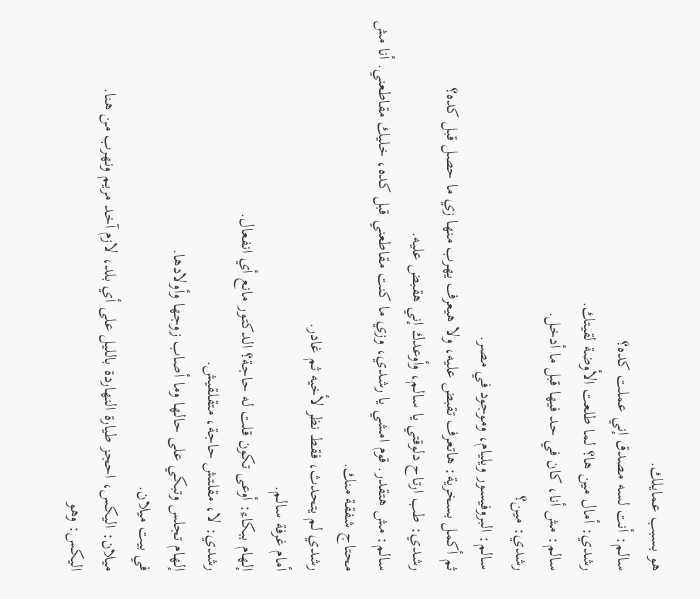هو بسبب عمايلك.
سالم: أنت لسه مصدق إني عملت كده؟
رشدي: أمال مين ها؟ لما طلعت الأوضة لقيتك.
سالم: مش أنا، كان في حد فيها قبل ما أدخل.
رشدي: مين؟
سالم: البروفيسور ويليام، وموجود في مصر.
ثم أكمل بسخرية: هاتعرف تقبض عليه، ولا هيعرف يهرب منها زي ما حصل قبل كده؟
رشدي: طب ارتاح دلوقتي يا سالم، وأوعدك إني هقبض عليه.
سالم: مش هتقدر. قوم امشي يا رشدي، وزي ما كنت مقاطعني قبل كده، خليك مقاطعني. أنا مش محتاج شفقة منك.
رشدي لم يتحدث، فقط نظر لأخيه ثم غادر.
أمام غرفة سالم.
إلهام ببكاء: أوعى تكون قلت له حاجة؟ الدكتور مانع أي انفعال.
رشدي: لا، مقلتش حاجة، متقلقيش.
إلهام تجلس وتبكي على حالها وما أصاب زوجها وأولادها.
في بيت ميلان.
ميلان: اليكس، احجز طيارة النهاردة بالليل على أي بلد، لازم آخد مريم ونهرب من هنا.
اليكس: وهو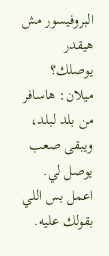البروفيسور مش هيقدر يوصلك؟
ميلان: هاسافر من بلد لبلد، ويبقى صعب يوصل لي. اعمل بس اللي بقولك عليه.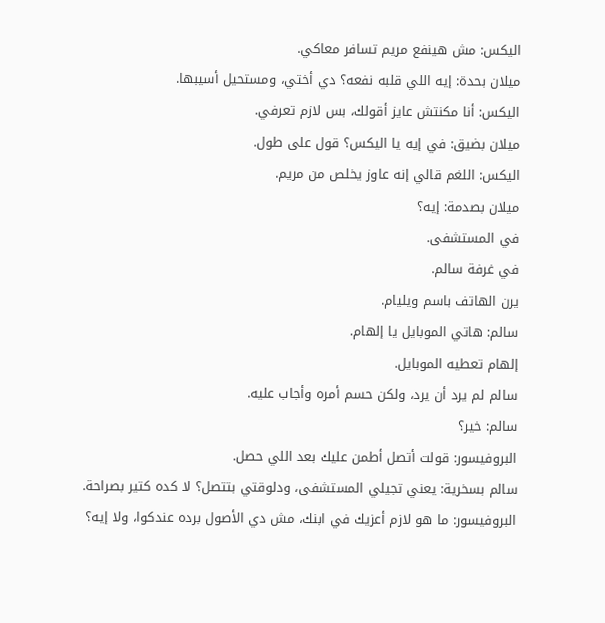اليكس: مش هينفع مريم تسافر معاكي.
ميلان بحدة: إيه اللي قلبه نفعه؟ دي أختي، ومستحيل أسيبها.
اليكس: أنا مكنتش عايز أقولك، بس لازم تعرفي.
ميلان بضيق: في إيه يا اليكس؟ قول على طول.
اليكس: اللغم قالي إنه عاوز يخلص من مريم.
ميلان بصدمة: إيه؟
في المستشفى.
في غرفة سالم.
يرن الهاتف باسم ويليام.
سالم: هاتي الموبايل يا إلهام.
إلهام تعطيه الموبايل.
سالم لم يرد أن يرد، ولكن حسم أمره وأجاب عليه.
سالم: خير؟
البروفيسور: قولت أتصل أطمن عليك بعد اللي حصل.
سالم بسخرية: يعني تجيلي المستشفى، ودلوقتي بتتصل؟ لا كده كتير بصراحة.
البروفيسور: ما هو لازم أعزيك في ابنك، مش دي الأصول برده عندكوا، ولا إيه؟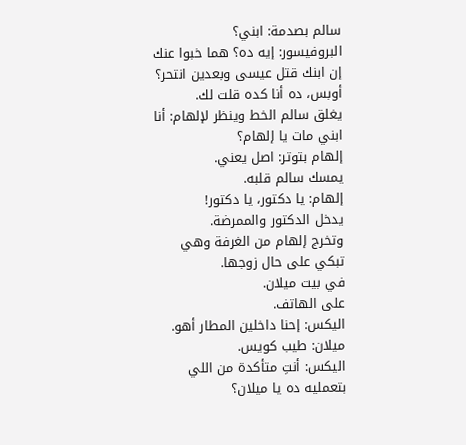سالم بصدمة: ابني؟
البروفيسور: إيه ده؟ هما خبوا عنك إن ابنك قتل عيسى وبعدين انتحر؟ أوبس، ده أنا كده قلت لك.
يغلق سالم الخط وينظر لإلهام: أنا ابني مات يا إلهام؟
إلهام بتوتر: اصل يعني.
يمسك سالم قلبه.
إلهام: يا دكتور، يا دكتور!
يدخل الدكتور والممرضة.
وتخرج إلهام من الغرفة وهي تبكي على حال زوجها.
في بيت ميلان.
على الهاتف.
اليكس: إحنا داخلين المطار أهو.
ميلان: طيب كويس.
اليكس: أنتِ متأكدة من اللي بتعمليه ده يا ميلان؟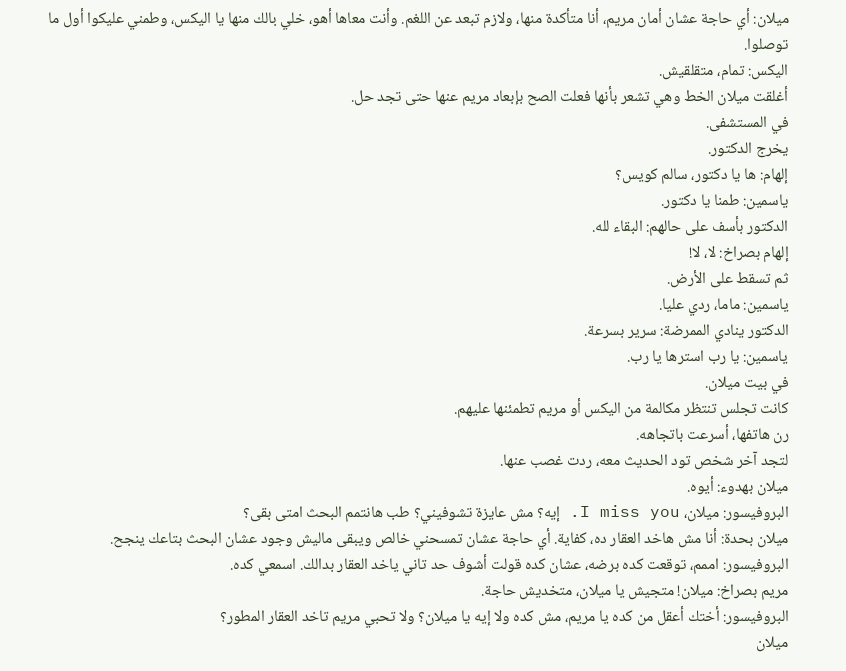ميلان: أي حاجة عشان أمان مريم، أنا متأكدة منها، ولازم تبعد عن اللغم. وأنت معاها أهو، خلي بالك منها يا اليكس، وطمني عليكوا أول ما توصلوا.
اليكس: تمام، متقلقيش.
أغلقت ميلان الخط وهي تشعر بأنها فعلت الصح بإبعاد مريم عنها حتى تجد حل.
في المستشفى.
يخرج الدكتور.
إلهام: ها يا دكتور، سالم كويس؟
ياسمين: طمنا يا دكتور.
الدكتور بأسف على حالهم: البقاء لله.
إلهام بصراخ: لا، لا!
ثم تسقط على الأرض.
ياسمين: ماما، ردي عليا.
الدكتور ينادي الممرضة: سرير بسرعة.
ياسمين: يا رب استرها يا رب.
في بيت ميلان.
كانت تجلس تنتظر مكالمة من اليكس أو مريم تطمئنها عليهم.
رن هاتفها، أسرعت باتجاهه.
لتجد آخر شخص تود الحديث معه، ردت غصب عنها.
ميلان بهدوء: أيوه.
البروفيسور: ميلان، I miss you. إيه؟ مش عايزة تشوفيني؟ طب هانتمم البحث امتى بقى؟
ميلان بحدة: أنا مش هاخد العقار ده، كفاية. أي حاجة عشان تمسحني خالص ويبقى ماليش وجود عشان البحث بتاعك ينجح.
البروفيسور: اممم، توقعت كده برضه، عشان كده قولت أشوف حد تاني ياخد العقار بدالك. اسمعي كده.
مريم بصراخ: ميلان! متجيش يا ميلان، متخديش حاجة.
البروفيسور: أختك أعقل من كده يا مريم، مش كده ولا إيه يا ميلان؟ ولا تحبي مريم تاخد العقار المطور؟
ميلان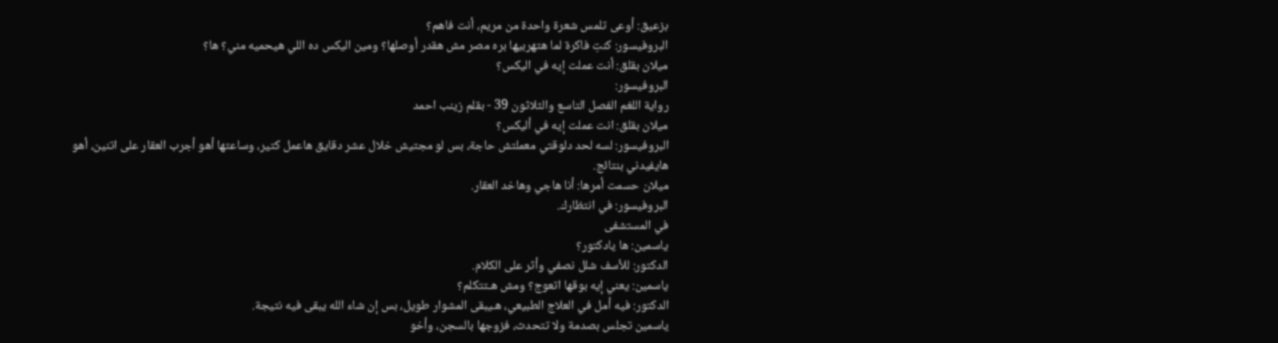بزعيق: أوعى تلمس شعرة واحدة من مريم، أنت فاهم؟
البروفيسور: كنتِ فاكرة لما هتهربيها بره مصر مش هقدر أوصلها؟ ومين اليكس ده اللي هيحميه مني؟ ها؟
ميلان بقلق: أنت عملت إيه في اليكس؟
البروفيسور:
رواية اللغم الفصل التاسع والثلاثون 39 - بقلم زينب احمد
ميلان بقلق: انت عملت إيه في أليكس؟
البروفيسور: لسه لحد دلوقتي معملتش حاجة، بس لو مجتيش خلال عشر دقايق هاعمل كتير، وساعتها أهو أجرب العقار على اتنين، أهو هايفيدني بنتائج.
ميلان حسمت أمرها: أنا هاجي وهاخد العقار.
البروفيسور: في انتظارك.
في المستشفى
ياسمين: ها يادكتور؟
الدكتور: للأسف شلل نصفي وأثر على الكلام.
ياسمين: يعني إيه بوقها اتعوج؟ ومش هـتتكلم؟
الدكتور: فيه أمل في العلاج الطبيعي، هـيبقى المشوار طويل، بس إن شاء الله يبقى فيه نتيجة.
ياسمين تجلس بصدمة ولا تتحدث، فزوجها بالسجن، وأخو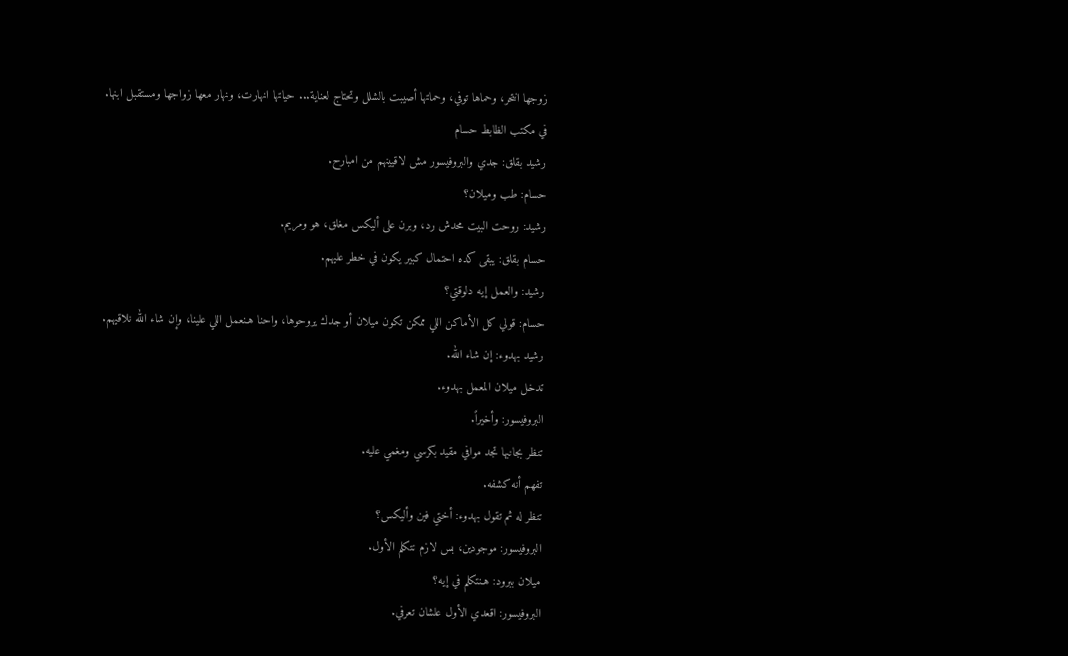زوجها انتحر، وحماها توفي، وحماتها أصيبت بالشلل وتحتاج لعناية... حياتها انهارت، ونهار معها زواجها ومستقبل ابنها.
في مكتب الظابط حسام
رشيد بقلق: جدي والبروفيسور مش لاقيينهم من امبارح.
حسام: طب وميلان؟
رشيد: روحت البيت محدش رد، وبرن على أليكس مغلق، هو ومريم.
حسام بقلق: يبقى كده احتمال كبير يكون في خطر عليهم.
رشيد: والعمل إيه دلوقتي؟
حسام: قولي كل الأماكن اللي ممكن تكون ميلان أو جدك يروحوها، واحنا هـنعمل اللي علينا، وإن شاء الله نلاقيهم.
رشيد بهدوء: إن شاء الله.
تدخل ميلان المعمل بهدوء.
البروفيسور: وأخيراً.
تنظر بجانبها تجد موافي مقيد بكرسي ومغمي عليه.
تفهم أنه كشفه.
تنظر له ثم تقول بهدوء: أختي فين وأليكس؟
البروفيسور: موجودين، بس لازم نتكلم الأول.
ميلان ببرود: هـنتكلم في إيه؟
البروفيسور: اقعدي الأول علشان تعرفي.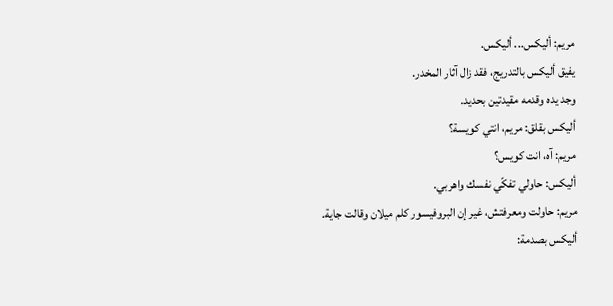مريم: أليكس... أليكس.
يفيق أليكس بالتدريج، فقد زال آثار المخدر.
وجد يده وقدمه مقيدتين بحديد.
أليكس بقلق: مريم، انتي كويسة؟
مريم: آه، انت كويس؟
أليكس: حاولي تفكّي نفسك واهربي.
مريم: حاولت ومعرفتش، غير إن البروفيسور كلم ميلان وقالت جاية.
أليكس بصدمة: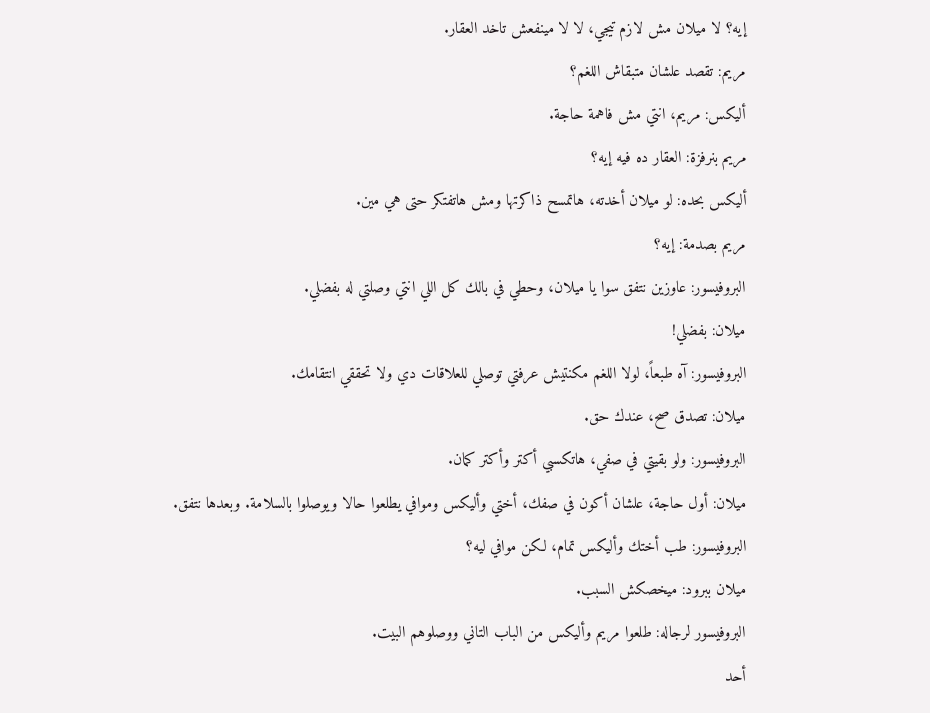إيه؟ لا ميلان مش لازم تيجي، لا لا مينفعش تاخد العقار.
مريم: تقصد علشان متبقاش اللغم؟
أليكس: مريم، انتي مش فاهمة حاجة.
مريم بنرفزة: العقار ده فيه إيه؟
أليكس بحده: لو ميلان أخدته، هاتمسح ذاكرتها ومش هاتفتكر حتى هي مين.
مريم بصدمة: إيه؟
البروفيسور: عاوزين نتفق سوا يا ميلان، وحطي في بالك كل اللي انتي وصلتي له بفضلي.
ميلان: بفضلي!
البروفيسور: آه طبعاً، لولا اللغم مكنتيش عرفتي توصلي للعلاقات دي ولا تحققي انتقامك.
ميلان: تصدق صح، عندك حق.
البروفيسور: ولو بقيتي في صفي، هاتكسبي أكتر وأكتر كمان.
ميلان: أول حاجة، علشان أكون في صفك، أختي وأليكس وموافي يطلعوا حالا ويوصلوا بالسلامة. وبعدها نتفق.
البروفيسور: طب أختك وأليكس تمام، لكن موافي ليه؟
ميلان ببرود: ميخصكش السبب.
البروفيسور لرجاله: طلعوا مريم وأليكس من الباب التاني ووصلوهم البيت.
أحد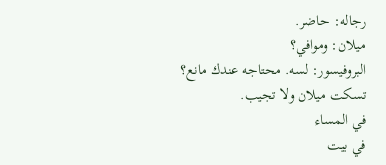رجاله: حاضر.
ميلان: وموافي؟
البروفيسور: لسه. محتاجه عندك مانع؟
تسكت ميلان ولا تجيب.
في المساء
في بيت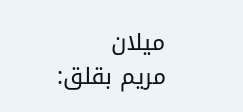ميلان
مريم بقلق: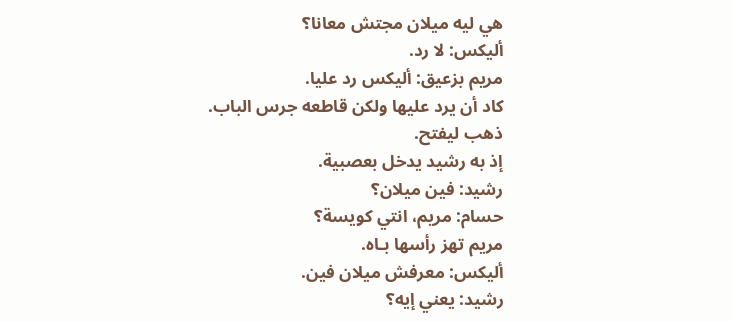هي ليه ميلان مجتش معانا؟
أليكس: لا رد.
مريم بزعيق: أليكس رد عليا.
كاد أن يرد عليها ولكن قاطعه جرس الباب.
ذهب ليفتح.
إذ به رشيد يدخل بعصبية.
رشيد: فين ميلان؟
حسام: مريم، انتي كويسة؟
مريم تهز رأسها بـاه.
أليكس: معرفش ميلان فين.
رشيد: يعني إيه؟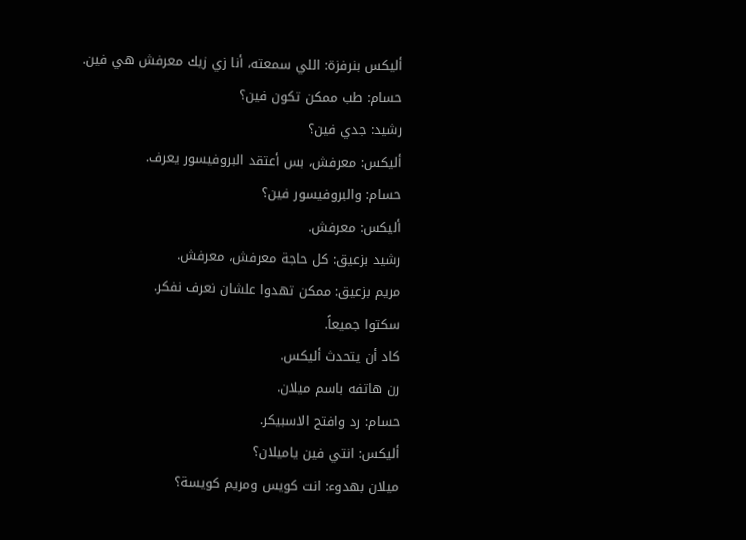أليكس بنرفزة: اللي سمعته، أنا زي زيك معرفش هي فين.
حسام: طب ممكن تكون فين؟
رشيد: جدي فين؟
أليكس: معرفش، بس أعتقد البروفيسور يعرف.
حسام: والبروفيسور فين؟
أليكس: معرفش.
رشيد بزعيق: كل حاجة معرفش، معرفش.
مريم بزعيق: ممكن تهدوا علشان نعرف نفكر.
سكتوا جميعاً.
كاد أن يتحدث أليكس.
رن هاتفه باسم ميلان.
حسام: رد وافتح الاسبيكر.
أليكس: انتي فين ياميلان؟
ميلان بهدوء: انت كويس ومريم كويسة؟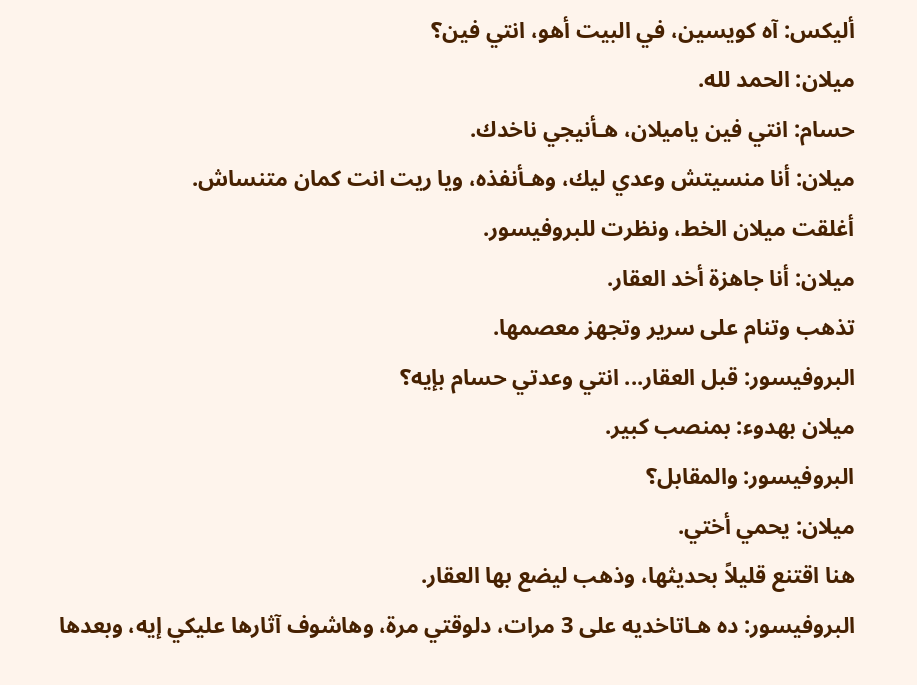أليكس: آه كويسين، في البيت أهو، انتي فين؟
ميلان: الحمد لله.
حسام: انتي فين ياميلان، هـأنيجي ناخدك.
ميلان: أنا منسيتش وعدي ليك، وهـأنفذه، ويا ريت انت كمان متنساش.
أغلقت ميلان الخط، ونظرت للبروفيسور.
ميلان: أنا جاهزة أخد العقار.
تذهب وتنام على سرير وتجهز معصمها.
البروفيسور: قبل العقار... انتي وعدتي حسام بإيه؟
ميلان بهدوء: بمنصب كبير.
البروفيسور: والمقابل؟
ميلان: يحمي أختي.
هنا اقتنع قليلاً بحديثها، وذهب ليضع بها العقار.
البروفيسور: ده هـاتاخديه على 3 مرات، دلوقتي مرة، وهاشوف آثارها عليكي إيه، وبعدها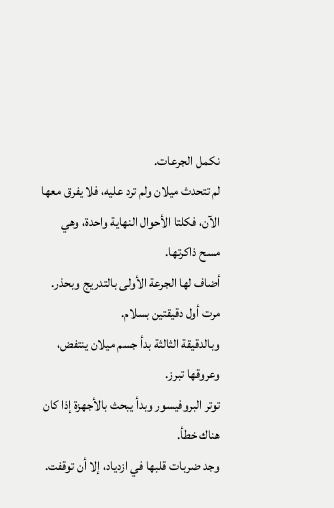نكمل الجرعات.
لم تتحدث ميلان ولم ترد عليه، فلا يفرق معها الآن، فكلتا الأحوال النهاية واحدة، وهي مسح ذاكرتها.
أضاف لها الجرعة الأولى بالتدريج وبحذر.
مرت أول دقيقتين بسلام.
وبالدقيقة الثالثة بدأ جسم ميلان ينتفض، وعروقها تبرز.
توتر البروفيسور وبدأ يبحث بالأجهزة إذا كان هناك خطأ.
وجد ضربات قلبها في ازدياد، إلا أن توقفت.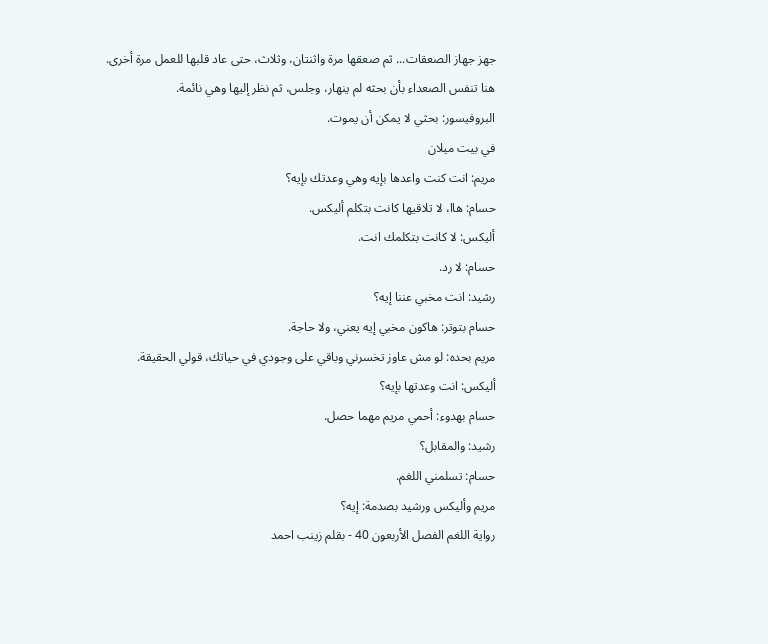جهز جهاز الصعقات... ثم صعقها مرة واثنتان، وثلاث، حتى عاد قلبها للعمل مرة أخرى.
هنا تنفس الصعداء بأن بحثه لم ينهار، وجلس، ثم نظر إليها وهي نائمة.
البروفيسور: بحثي لا يمكن أن يموت.
في بيت ميلان
مريم: انت كنت واعدها بإيه وهي وعدتك بإيه؟
حسام: هاا، لا تلاقيها كانت بتكلم أليكس.
أليكس: لا كانت بتكلمك انت.
حسام: لا رد.
رشيد: انت مخبي عننا إيه؟
حسام بتوتر: هاكون مخبي إيه يعني، ولا حاجة.
مريم بحده: لو مش عاوز تخسرني وباقي على وجودي في حياتك، قولي الحقيقة.
أليكس: انت وعدتها بإيه؟
حسام بهدوء: أحمي مريم مهما حصل.
رشيد: والمقابل؟
حسام: تسلمني اللغم.
مريم وأليكس ورشيد بصدمة: إيه؟
رواية اللغم الفصل الأربعون 40 - بقلم زينب احمد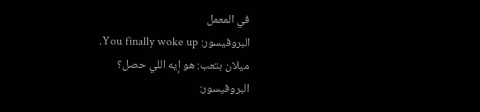في المعمل
البروفيسور: You finally woke up.
ميلان بتعب: هو إيه اللي حصل؟
البروفيسور: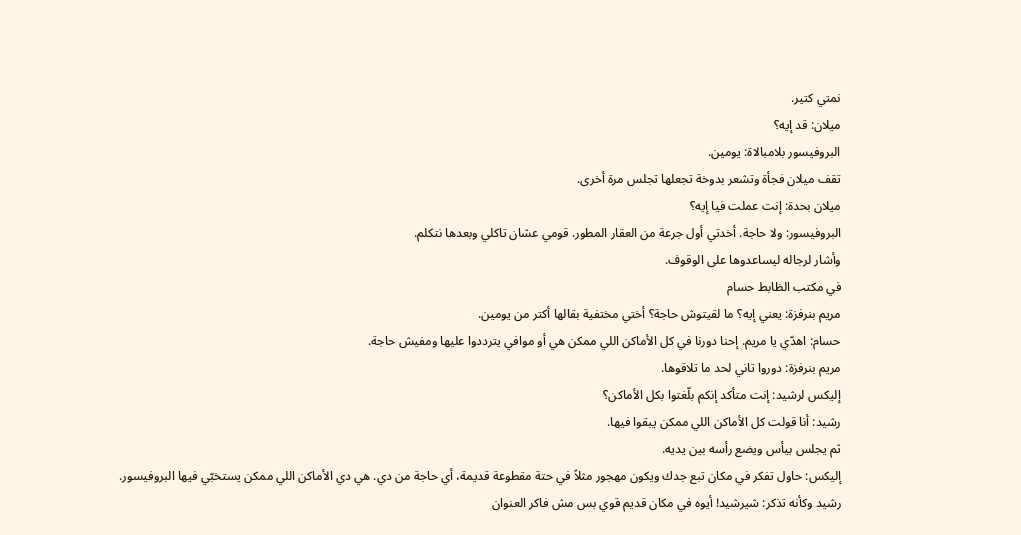نمتي كتير.
ميلان: قد إيه؟
البروفيسور بلامبالاة: يومين.
تقف ميلان فجأة وتشعر بدوخة تجعلها تجلس مرة أخرى.
ميلان بحدة: إنت عملت فيا إيه؟
البروفيسور: ولا حاجة. أخدتي أول جرعة من العقار المطور. قومي عشان تاكلي وبعدها نتكلم.
وأشار لرجاله ليساعدوها على الوقوف.
في مكتب الظابط حسام
مريم بنرفزة: يعني إيه؟ ما لقيتوش حاجة؟ أختي مختفية بقالها أكتر من يومين.
حسام: اهدّي يا مريم. إحنا دورنا في كل الأماكن اللي ممكن هي أو موافي يترددوا عليها ومفيش حاجة.
مريم بنرفزة: دوروا تاني لحد ما تلاقوها.
إليكس لرشيد: إنت متأكد إنكم بلّغتوا بكل الأماكن؟
رشيد: أنا قولت كل الأماكن اللي ممكن يبقوا فيها.
ثم يجلس بيأس ويضع رأسه بين يديه.
إليكس: حاول تفكر في مكان تبع جدك ويكون مهجور مثلاً في حتة مقطوعة قديمة، أي حاجة من دي. هي دي الأماكن اللي ممكن يستخبّي فيها البروفيسور.
رشيد وكأنه تذكر: شيرشيد! أيوه في مكان قديم قوي بس مش فاكر العنوان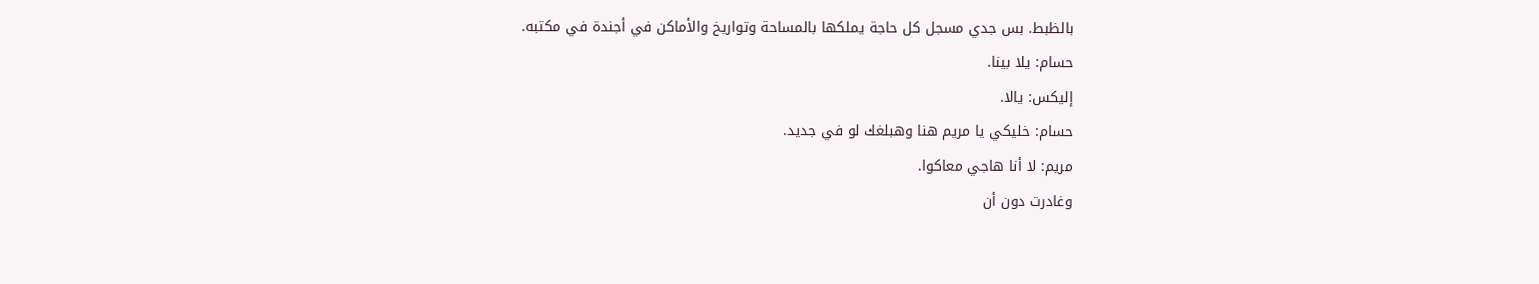بالظبط. بس جدي مسجل كل حاجة يملكها بالمساحة وتواريخ والأماكن في أجندة في مكتبه.
حسام: يلا بينا.
إليكس: يالا.
حسام: خليكي يا مريم هنا وهبلغك لو في جديد.
مريم: لا أنا هاجي معاكوا.
وغادرت دون أن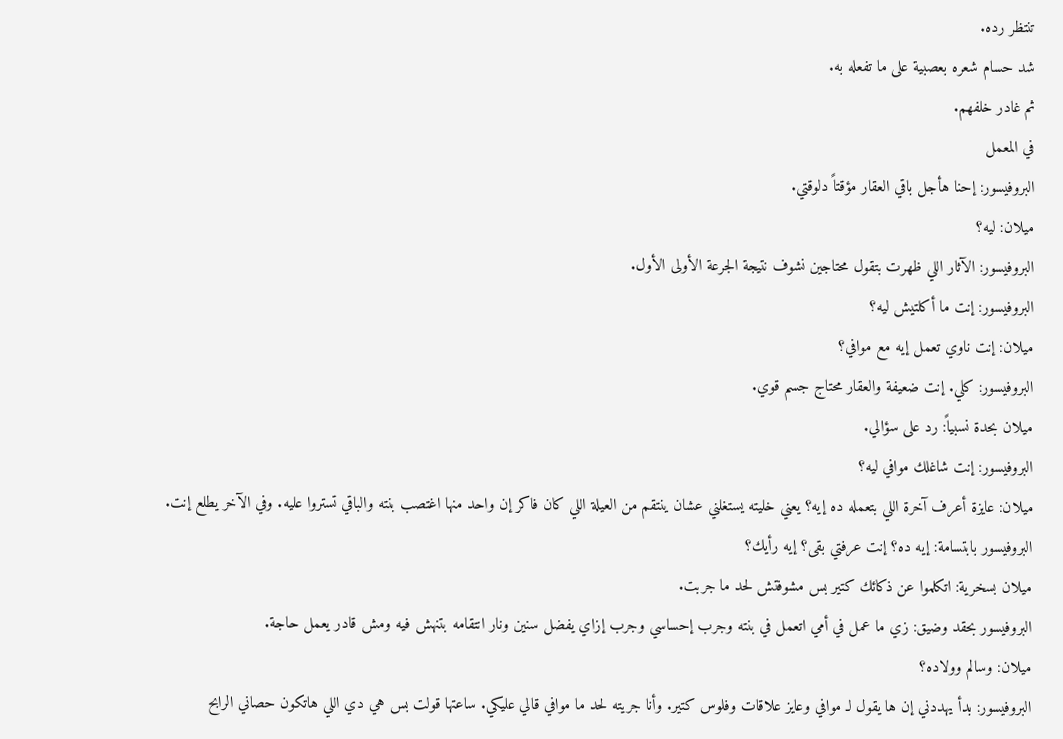تنتظر رده.
شد حسام شعره بعصبية على ما تفعله به.
ثم غادر خلفهم.
في المعمل
البروفيسور: إحنا هأجل باقي العقار مؤقتاً دلوقتي.
ميلان: ليه؟
البروفيسور: الآثار اللي ظهرت بتقول محتاجين نشوف نتيجة الجرعة الأولى الأول.
البروفيسور: إنت ما أكلتيش ليه؟
ميلان: إنت ناوي تعمل إيه مع موافي؟
البروفيسور: كلي. إنت ضعيفة والعقار محتاج جسم قوي.
ميلان بحدة نسبياً: رد على سؤالي.
البروفيسور: إنت شاغلك موافي ليه؟
ميلان: عايزة أعرف آخرة اللي بتعمله ده إيه؟ يعني خليته يستغلني عشان ينتقم من العيلة اللي كان فاكر إن واحد منها اغتصب بنته والباقي تستروا عليه. وفي الآخر يطلع إنت.
البروفيسور بابتسامة: إيه ده؟ إنت عرفتي بقى؟ إيه رأيك؟
ميلان بسخرية: اتكلموا عن ذكائك كتير بس مشوفتش لحد ما جربت.
البروفيسور بحقد وضيق: زي ما عمل في أمي اتعمل في بنته وجرب إحساسي وجرب إزاي يفضل سنين ونار انتقامه بتنهش فيه ومش قادر يعمل حاجة.
ميلان: وسالم وولاده؟
البروفيسور: بدأ يهددني إن ها يقول لـ موافي وعايز علاقات وفلوس كتير. وأنا جريته لحد ما موافي قالي عليكي. ساعتها قولت بس هي دي اللي هاتكون حصاني الرابح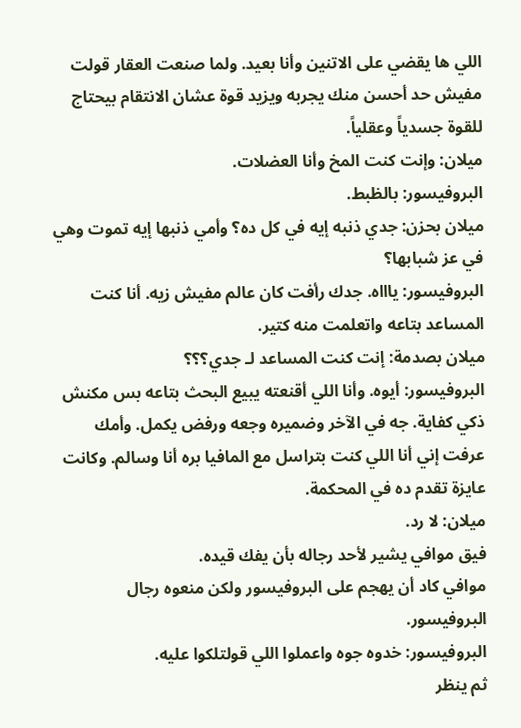اللي ها يقضي على الاتنين وأنا بعيد. ولما صنعت العقار قولت مفيش حد أحسن منك يجربه ويزيد قوة عشان الانتقام بيحتاج للقوة جسدياً وعقلياً.
ميلان: وإنت كنت المخ وأنا العضلات.
البروفيسور: بالظبط.
ميلان بحزن: جدي ذنبه إيه في كل ده؟ وأمي ذنبها إيه تموت وهي في عز شبابها؟
البروفيسور: ياااه. جدك رأفت كان عالم مفيش زيه. أنا كنت المساعد بتاعه واتعلمت منه كتير.
ميلان بصدمة: إنت كنت المساعد لـ جدي؟؟؟
البروفيسور: أيوه. وأنا اللي أقنعته يبيع البحث بتاعه بس مكنش ذكي كفاية. جه في الآخر وضميره وجعه ورفض يكمل. وأمك عرفت إني أنا اللي كنت بتراسل مع المافيا بره أنا وسالم. وكانت عايزة تقدم ده في المحكمة.
ميلان: لا رد.
فيق موافي يشير لأحد رجاله بأن يفك قيده.
موافي كاد أن يهجم على البروفيسور ولكن منعوه رجال البروفيسور.
البروفيسور: خدوه جوه واعملوا اللي قولتلكوا عليه.
ثم ينظر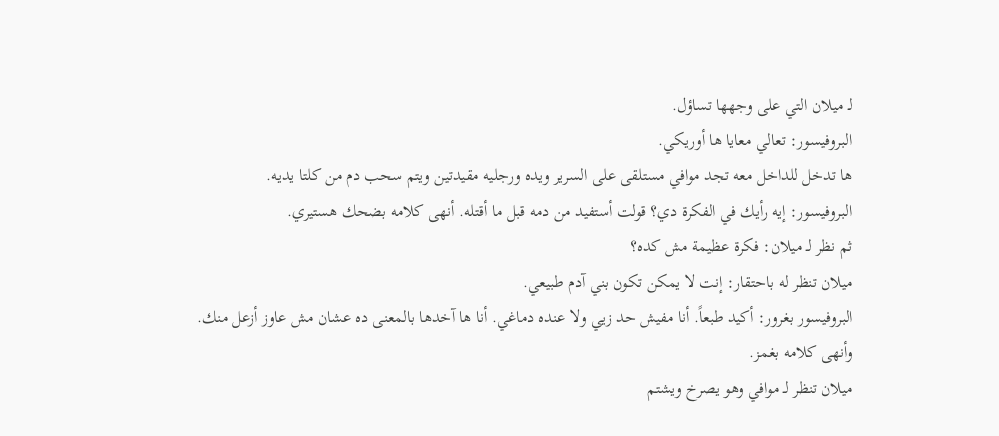لـ ميلان التي على وجهها تساؤل.
البروفيسور: تعالي معايا ها أوريكي.
ها تدخل للداخل معه تجد موافي مستلقى على السرير ويده ورجليه مقيدتين ويتم سحب دم من كلتا يديه.
البروفيسور: إيه رأيك في الفكرة دي؟ قولت أستفيد من دمه قبل ما أقتله. أنهى كلامه بضحك هستيري.
ثم نظر لـ ميلان: فكرة عظيمة مش كده؟
ميلان تنظر له باحتقار: إنت لا يمكن تكون بني آدم طبيعي.
البروفيسور بغرور: أكيد طبعاً. أنا مفيش حد زيي ولا عنده دماغي. أنا ها آخدها بالمعنى ده عشان مش عاوز أزعل منك.
وأنهى كلامه بغمز.
ميلان تنظر لـ موافي وهو يصرخ ويشتم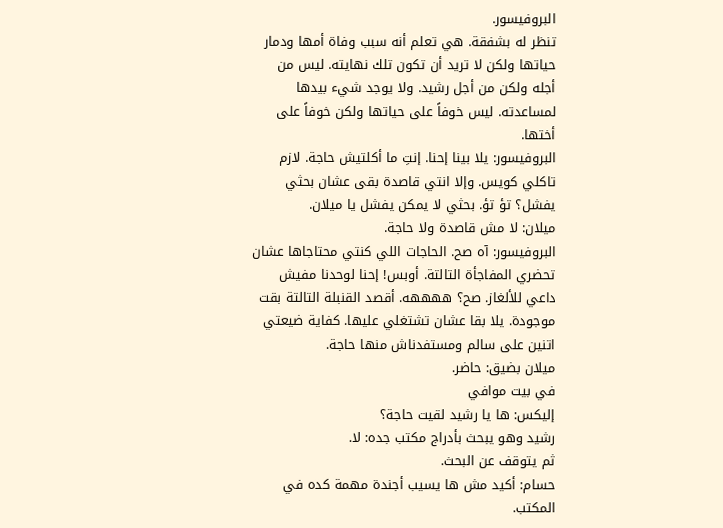البروفيسور.
تنظر له بشفقة. هي تعلم أنه سبب وفاة أمها ودمار حياتها ولكن لا تريد أن تكون تلك نهايته. ليس من أجله ولكن من أجل رشيد. ولا يوجد شيء بيدها لمساعدته. ليس خوفاً على حياتها ولكن خوفاً على أختها.
البروفيسور: يلا بينا إحنا. إنتِ ما أكلتيش حاجة. لازم تاكلي كويس. وإلا انتي قاصدة بقى عشان بحثي يفشل؟ تؤ تؤ. بحثي لا يمكن يفشل يا ميلان.
ميلان: لا مش قاصدة ولا حاجة.
البروفيسور: آه صح. الحاجات اللي كنتي محتاجاها عشان تحضري المفاجأة التالتة. أوبس! إحنا لوحدنا مفيش داعي للألغاز. صح؟ ههههه. أقصد القنبلة التالتة بقت موجودة. يلا بقا عشان تشتغلي عليها. كفاية ضيعتي اتنين على سالم ومستفدناش منها حاجة.
ميلان بضيق: حاضر.
في بيت موافي
إليكس: ها يا رشيد لقيت حاجة؟
رشيد وهو يبحث بأدراج مكتب جده: لا.
ثم يتوقف عن البحث.
حسام: أكيد مش ها يسيب أجندة مهمة كده في المكتب.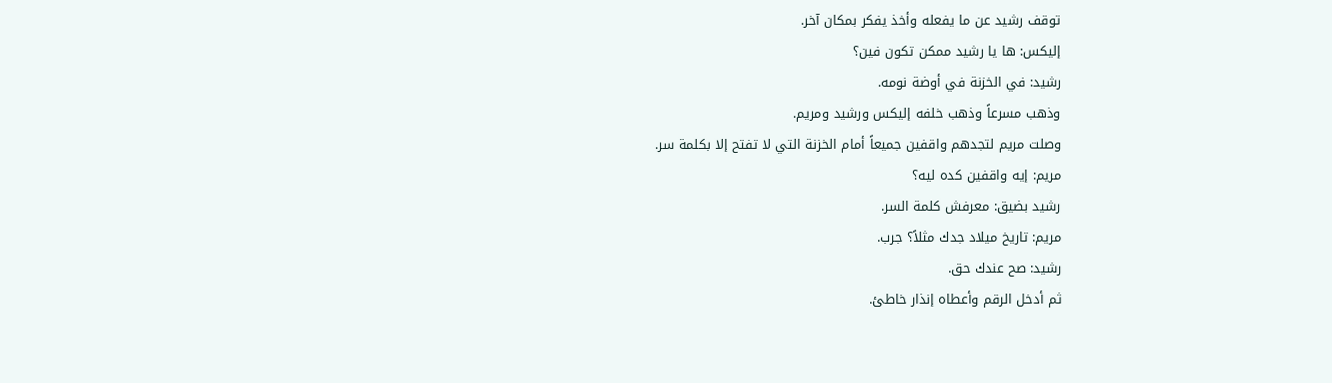توقف رشيد عن ما يفعله وأخذ يفكر بمكان آخر.
إليكس: ها يا رشيد ممكن تكون فين؟
رشيد: في الخزنة في أوضة نومه.
وذهب مسرعاً وذهب خلفه إليكس ورشيد ومريم.
وصلت مريم لتجدهم واقفين جميعاً أمام الخزنة التي لا تفتح إلا بكلمة سر.
مريم: إيه واقفين كده ليه؟
رشيد بضيق: معرفش كلمة السر.
مريم: تاريخ ميلاد جدك مثلاً؟ جرب.
رشيد: صح عندك حق.
ثم أدخل الرقم وأعطاه إنذار خاطئ.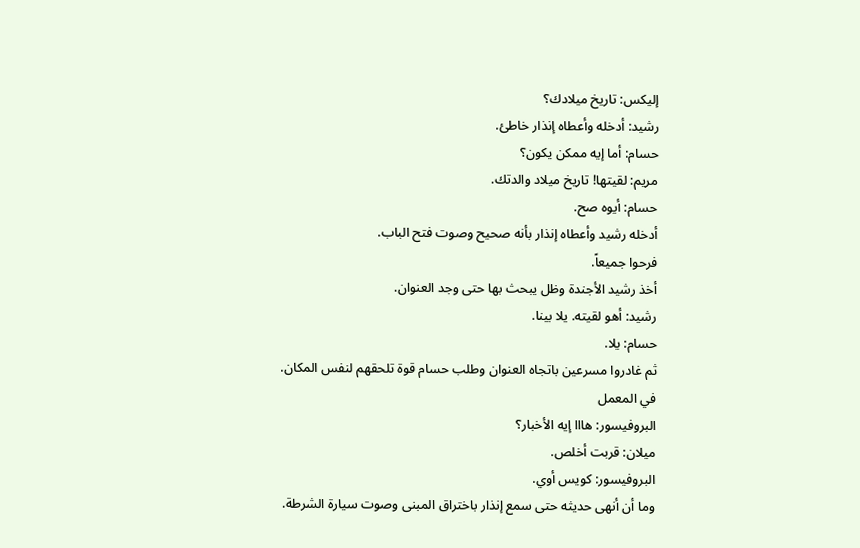إليكس: تاريخ ميلادك؟
رشيد: أدخله وأعطاه إنذار خاطئ.
حسام: أما إيه ممكن يكون؟
مريم: لقيتها! تاريخ ميلاد والدتك.
حسام: أيوه صح.
أدخله رشيد وأعطاه إنذار بأنه صحيح وصوت فتح الباب.
فرحوا جميعاً.
أخذ رشيد الأجندة وظل يبحث بها حتى وجد العنوان.
رشيد: أهو لقيته. يلا بينا.
حسام: يلا.
ثم غادروا مسرعين باتجاه العنوان وطلب حسام قوة تلحقهم لنفس المكان.
في المعمل
البروفيسور: هااا إيه الأخبار؟
ميلان: قربت أخلص.
البروفيسور: كويس أوي.
وما أن أنهى حديثه حتى سمع إنذار باختراق المبنى وصوت سيارة الشرطة.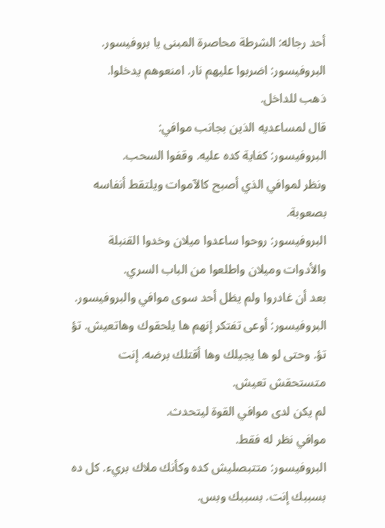أحد رجاله: الشرطة محاصرة المبنى يا بروفيسور.
البروفيسور: اضربوا عليهم نار. امنعوهم يدخلوا.
ذهب للداخل.
قال لمساعديه الذين بجانب موافي:
البروفيسور: كفاية كده عليه. وقفوا السحب.
ونظر لموافي الذي أصبح كالآموات ويلتقط أنفاسه بصعوبة.
البروفيسور: روحوا ساعدوا ميلان وخدوا القنبلة والأدوات وميلان واطلعوا من الباب السري.
بعد أن غادروا ولم يظل أحد سوى موافي والبروفيسور.
البروفيسور: أوعى تفتكر إنهم ها يلحقوك وهاتعيش. تؤ تؤ. وحتى لو ها يجيلك وها أقتلك برضه. إنت متستحقش تعيش.
لم يكن لدى موافي القوة ليتحدث.
موافي نظر له فقط.
البروفيسور: متتبصليش كده وكأنك ملاك بريء. كل ده بسببك إنت. بسببك وبس.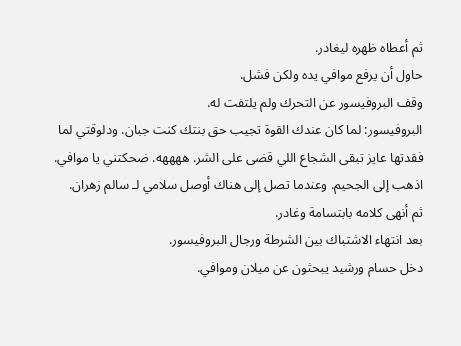ثم أعطاه ظهره ليغادر.
حاول أن يرفع موافي يده ولكن فشل.
وقف البروفيسور عن التحرك ولم يلتفت له.
البروفيسور: لما كان عندك القوة تجيب حق بنتك كنت جبان. ودلوقتي لما فقدتها عايز تبقى الشجاع اللي قضى على الشر. ههههه. ضحكتني يا موافي.
اذهب إلى الجحيم. وعندما تصل إلى هناك أوصل سلامي لـ سالم زهران.
ثم أنهى كلامه بابتسامة وغادر.
بعد انتهاء الاشتباك بين الشرطة ورجال البروفيسور.
دخل حسام ورشيد يبحثون عن ميلان وموافي.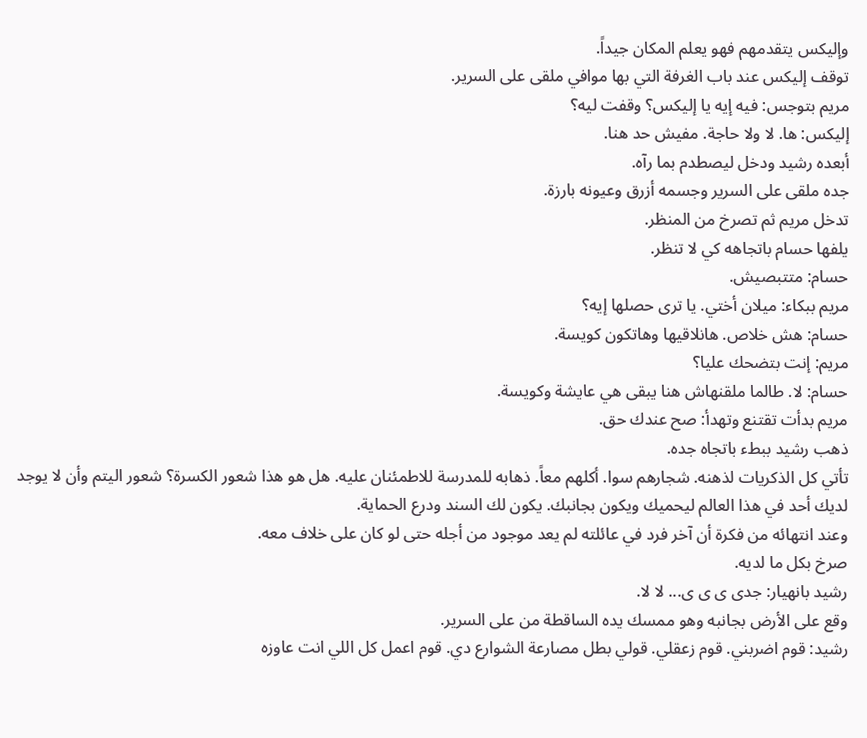وإليكس يتقدمهم فهو يعلم المكان جيداً.
توقف إليكس عند باب الغرفة التي بها موافي ملقى على السرير.
مريم بتوجس: فيه إيه يا إليكس؟ وقفت ليه؟
إليكس: ها. لا ولا حاجة. مفيش حد هنا.
أبعده رشيد ودخل ليصطدم بما رآه.
جده ملقى على السرير وجسمه أزرق وعيونه بارزة.
تدخل مريم ثم تصرخ من المنظر.
يلفها حسام باتجاهه كي لا تنظر.
حسام: متتبصيش.
مريم ببكاء: ميلان أختي. يا ترى حصلها إيه؟
حسام: هش خلاص. هانلاقيها وهاتكون كويسة.
مريم: إنت بتضحك عليا؟
حسام: لا. طالما ملقنهاش هنا يبقى هي عايشة وكويسة.
مريم بدأت تقتنع وتهدأ: صح عندك حق.
ذهب رشيد ببطء باتجاه جده.
تأتي كل الذكريات لذهنه. شجارهم سوا. أكلهم معاً. ذهابه للمدرسة للاطمئنان عليه. هل هو هذا شعور الكسرة؟ شعور اليتم وأن لا يوجد لديك أحد في هذا العالم ليحميك ويكون بجانبك. يكون لك السند ودرع الحماية.
وعند انتهائه من فكرة أن آخر فرد في عائلته لم يعد موجود من أجله حتى لو كان على خلاف معه.
صرخ بكل ما لديه.
رشيد بانهيار: جدى ى ى ى... لا لا.
وقع على الأرض بجانبه وهو ممسك يده الساقطة من على السرير.
رشيد: قوم اضربني. قوم زعقلي. قولي بطل مصارعة الشوارع دي. قوم اعمل كل اللي انت عاوزه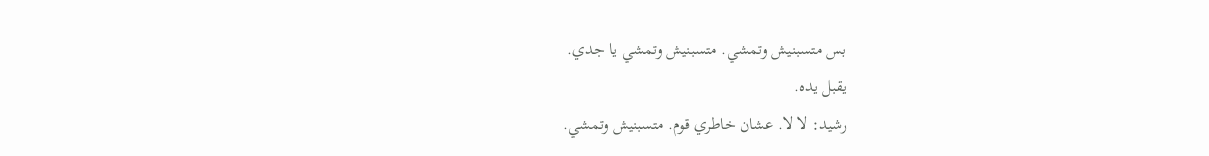بس متسبنيش وتمشي. متسبنيش وتمشي يا جدي.
يقبل يده.
رشيد: لا لا. عشان خاطري قوم. متسبنيش وتمشي.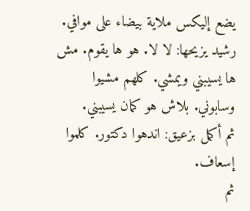يضع إليكس ملاية بيضاء على موافي.
رشيد يزيحها: لا لا. هو ها يقوم. مش ها يسيبني ويمشي. كلهم مشيوا وسابوني. بلاش هو كمان يسيبني.
ثم أكمل بزعيق: اندهوا دكتور. كلموا إسعاف.
ثم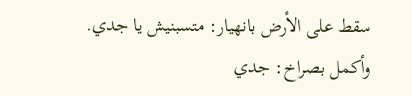سقط على الأرض بانهيار: متسبنيش يا جدي.
وأكمل بصراخ: جدي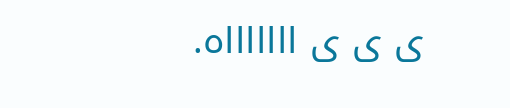ى ى ى اااااااه.